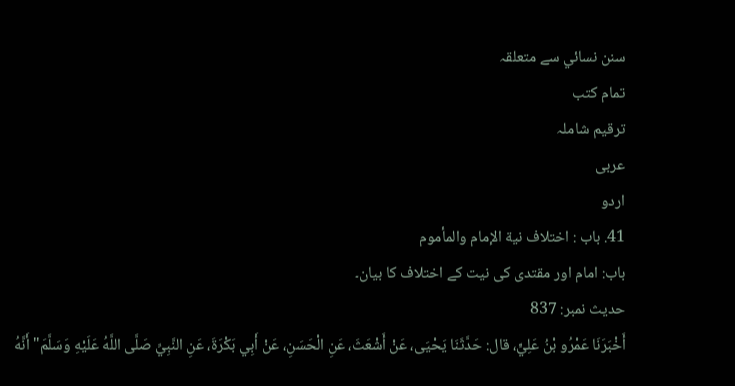سنن نسائي سے متعلقہ
تمام کتب
ترقیم شاملہ
عربی
اردو
41. باب : اختلاف نية الإمام والمأموم
باب: امام اور مقتدی کی نیت کے اختلاف کا بیان۔
حدیث نمبر: 837
أَخْبَرَنَا عَمْرُو بْنُ عَلِيٍّ، قال: حَدَّثَنَا يَحْيَى، عَنْ أَشْعَثَ، عَنِ الْحَسَنِ، عَنْ أَبِي بَكْرَةَ، عَنِ النَّبِيِّ صَلَّى اللَّهُ عَلَيْهِ وَسَلَّمَ" أَنَّهُ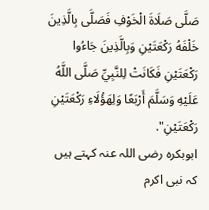صَلَّى صَلَاةَ الْخَوْفِ فَصَلَّى بِالَّذِينَ خَلْفَهُ رَكْعَتَيْنِ وَبِالَّذِينَ جَاءُوا رَكْعَتَيْنِ فَكَانَتْ لِلنَّبِيِّ صَلَّى اللَّهُ عَلَيْهِ وَسَلَّمَ أَرْبَعًا وَلِهَؤُلَاءِ رَكْعَتَيْنِ رَكْعَتَيْنِ".
ابوبکرہ رضی اللہ عنہ کہتے ہیں کہ نبی اکرم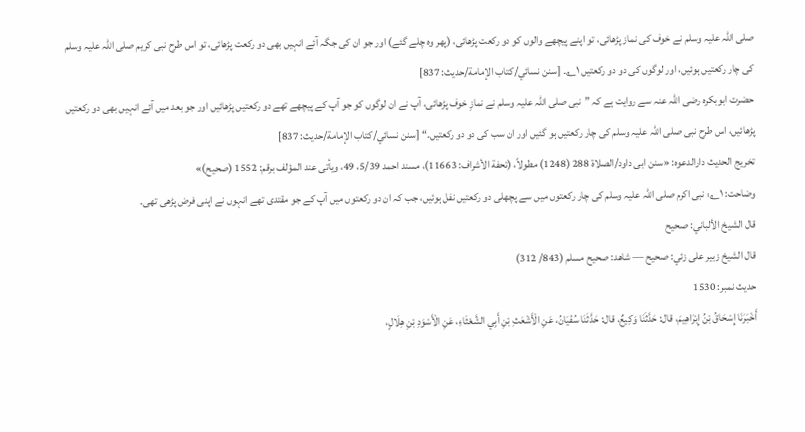صلی اللہ علیہ وسلم نے خوف کی نماز پڑھائی، تو اپنے پیچھے والوں کو دو رکعت پڑھائی، (پھر وہ چلے گئے) اور جو ان کی جگہ آئے انہیں بھی دو رکعت پڑھائی، تو اس طرح نبی کریم صلی اللہ علیہ وسلم کی چار رکعتیں ہوئیں، اور لوگوں کی دو دو رکعتیں ۱؎۔ [سنن نسائي/كتاب الإمامة/حدیث: 837]
حضرت ابوبکرہ رضی اللہ عنہ سے روایت ہے کہ ”نبی صلی اللہ علیہ وسلم نے نمازِ خوف پڑھائی، آپ نے ان لوگوں کو جو آپ کے پیچھے تھے دو رکعتیں پڑھائیں اور جو بعد میں آئے انہیں بھی دو رکعتیں پڑھائیں، اس طرح نبی صلی اللہ علیہ وسلم کی چار رکعتیں ہو گئیں اور ان سب کی دو دو رکعتیں۔“ [سنن نسائي/كتاب الإمامة/حدیث: 837]
تخریج الحدیث دارالدعوہ: «سنن ابی داود/الصلاة 288 (1248) مطولاً، (تحفة الأشراف: 11663)، مسند احمد 5/39، 49، ویأتی عند المؤلف برقم: 1552 (صحیح)»
وضاحت: ۱؎: نبی اکرم صلی اللہ علیہ وسلم کی چار رکعتوں میں سے پچھلی دو رکعتیں نفل ہوئیں، جب کہ ان دو رکعتوں میں آپ کے جو مقتدی تھے انہوں نے اپنی فرض پڑھی تھی۔
قال الشيخ الألباني: صحيح
قال الشيخ زبير على زئي: صحيح — شاهد: صحيح مسلم (843/ 312)
حدیث نمبر: 1530
أَخْبَرَنَا إِسْحَاقُ بْنُ إِبْرَاهِيمَ، قال: حَدَّثَنَا وَكِيعٌ، قال: حَدَّثَنَا سُفْيَانُ، عَنِ الْأَشْعَثِ بْنِ أَبِي الشَّعْثَاءِ، عَنِ الْأَسْوَدِ بْنِ هِلَالٍ،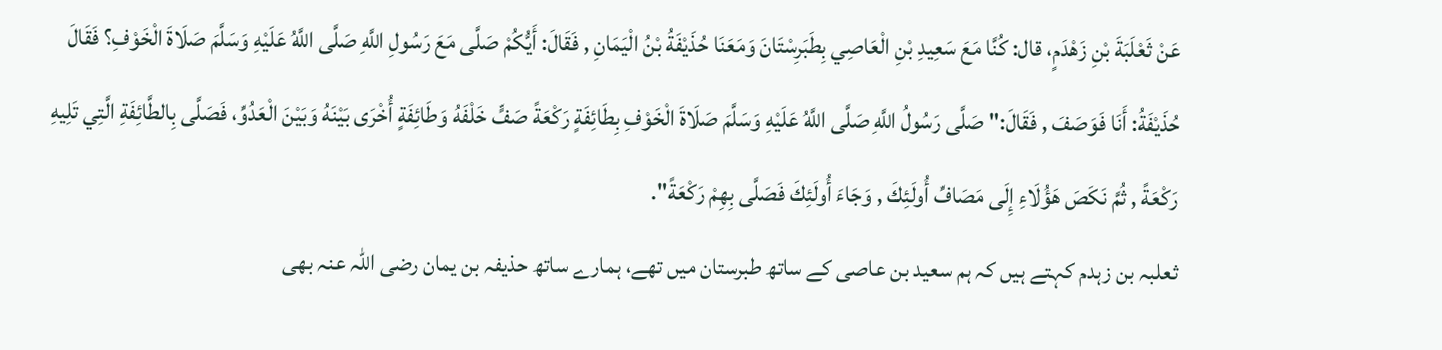عَنْ ثَعْلَبَةَ بْنِ زَهْدَمٍ، قال: كُنَّا مَعَ سَعِيدِ بْنِ الْعَاصِي بِطَبَرِسْتَانَ وَمَعَنَا حُذَيْفَةُ بْنُ الْيَمَانِ , فَقَالَ: أَيُّكُمْ صَلَّى مَعَ رَسُولِ اللَّهِ صَلَّى اللَّهُ عَلَيْهِ وَسَلَّمَ صَلَاةَ الْخَوْفِ؟ فَقَالَ حُذَيْفَةُ: أَنَا فَوَصَفَ , فَقَالَ:" صَلَّى رَسُولُ اللَّهِ صَلَّى اللَّهُ عَلَيْهِ وَسَلَّمَ صَلَاةَ الْخَوْفِ بِطَائِفَةٍ رَكْعَةً صَفٍّ خَلْفَهُ وَطَائِفَةٍ أُخْرَى بَيْنَهُ وَبَيْنَ الْعَدُوِّ، فَصَلَّى بِالطَّائِفَةِ الَّتِي تَلِيهِ رَكْعَةً , ثُمَّ نَكَصَ هَؤُلَاءِ إِلَى مَصَافِّ أُولَئِكَ , وَجَاءَ أُولَئِكَ فَصَلَّى بِهِمْ رَكْعَةً".
ثعلبہ بن زہدم کہتے ہیں کہ ہم سعید بن عاصی کے ساتھ طبرستان میں تھے، ہمارے ساتھ حذیفہ بن یمان رضی اللہ عنہ بھی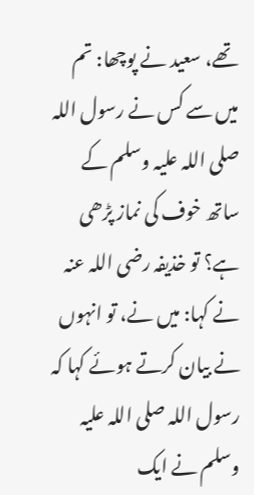تھے، سعید نے پوچھا: تم میں سے کس نے رسول اللہ صلی اللہ علیہ وسلم کے ساتھ خوف کی نماز پڑھی ہے؟ تو خذیفہ رضی اللہ عنہ نے کہا: میں نے، تو انہوں نے بیان کرتے ہوئے کہا کہ رسول اللہ صلی اللہ علیہ وسلم نے ایک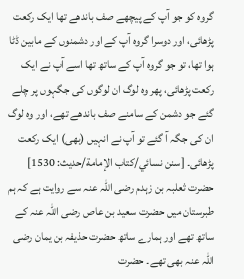گروہ کو جو آپ کے پیچھے صف باندھے تھا ایک رکعت پڑھائی، اور دوسرا گروہ آپ کے اور دشمنوں کے مابین ڈٹا ہوا تھا، تو جو گروہ آپ کے ساتھ تھا اسے آپ نے ایک رکعت پڑھائی، پھر وہ لوگ ان لوگوں کی جگہوں پر چلے گئے جو دشمن کے سامنے صف باندھے تھے، اور وہ لوگ ان کی جگہ آ گئے تو آپ نے انہیں (بھی) ایک رکعت پڑھائی۔ [سنن نسائي/كتاب الإمامة/حدیث: 1530]
حضرت ثعلبہ بن زہدم رضی اللہ عنہ سے روایت ہے کہ ہم طبرستان میں حضرت سعید بن عاص رضی اللہ عنہ کے ساتھ تھے اور ہمارے ساتھ حضرت حذیفہ بن یمان رضی اللہ عنہ بھی تھے۔ حضرت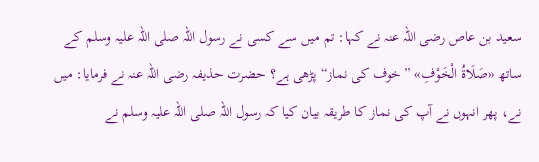سعید بن عاص رضی اللہ عنہ نے کہا: تم میں سے کسی نے رسول اللہ صلی اللہ علیہ وسلم کے ساتھ «صَلَاةُ الْخَوْفِ» ”خوف کی نماز“ پڑھی ہے؟ حضرت حذیفہ رضی اللہ عنہ نے فرمایا: میں نے، پھر انہوں نے آپ کی نماز کا طریقہ بیان کیا کہ رسول اللہ صلی اللہ علیہ وسلم نے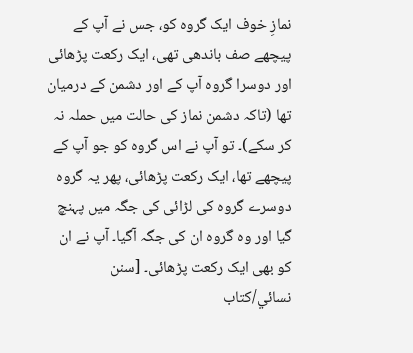نمازِ خوف ایک گروہ کو، جس نے آپ کے پیچھے صف باندھی تھی، ایک رکعت پڑھائی اور دوسرا گروہ آپ کے اور دشمن کے درمیان تھا (تاکہ دشمن نماز کی حالت میں حملہ نہ کر سکے)۔ تو آپ نے اس گروہ کو جو آپ کے پیچھے تھا، ایک رکعت پڑھائی، پھر یہ گروہ دوسرے گروہ کی لڑائی کی جگہ میں پہنچ گیا اور وہ گروہ ان کی جگہ آگیا۔ آپ نے ان کو بھی ایک رکعت پڑھائی۔ [سنن نسائي/كتاب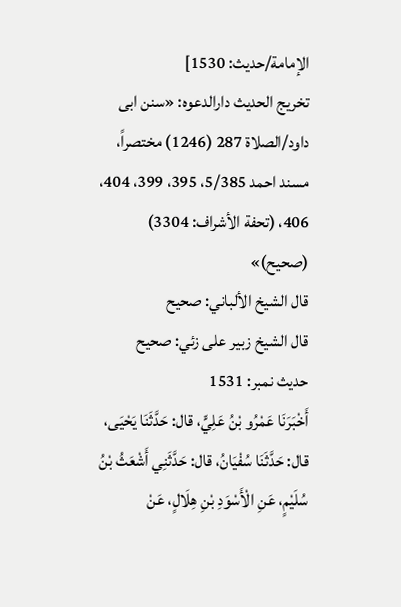الإمامة/حدیث: 1530]
تخریج الحدیث دارالدعوہ: «سنن ابی داود/الصلاة 287 (1246) مختصراً، مسند احمد 5/385، 395، 399، 404، 406، (تحفة الأشراف: 3304) (صحیح)»
قال الشيخ الألباني: صحيح
قال الشيخ زبير على زئي: صحيح
حدیث نمبر: 1531
أَخْبَرَنَا عَمْرُو بْنُ عَلِيٍّ، قال: حَدَّثَنَا يَحْيَى، قال: حَدَّثَنَا سُفْيَانُ، قال: حَدَّثَنِي أَشْعَثُ بْنُ سُلَيْمٍ، عَنِ الْأَسْوَدِ بْنِ هِلَالٍ، عَنْ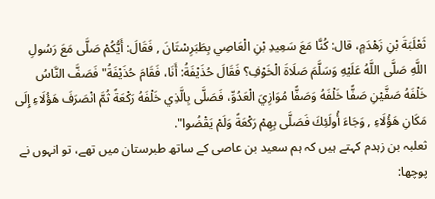ثَعْلَبَةَ بْنِ زَهْدَمٍ، قال: كُنَّا مَعَ سَعِيدِ بْنِ الْعَاصِي بِطَبَرِسْتَانَ , فَقَالَ: أَيُّكُمْ صَلَّى مَعَ رَسُولِ اللَّهِ صَلَّى اللَّهُ عَلَيْهِ وَسَلَّمَ صَلَاةَ الْخَوْفِ؟ فَقَالَ حُذَيْفَةُ: أَنَا، فَقَامَ حُذَيْفَةُ" فَصَفَّ النَّاسُ خَلْفَهُ صَفَّيْنِ صَفًّا خَلْفَهُ وَصَفًّا مُوَازِيَ الْعَدُوِّ، فَصَلَّى بِالَّذِي خَلْفَهُ رَكْعَةً ثُمَّ انْصَرَفَ هَؤُلَاءِ إِلَى مَكَانِ هَؤُلَاءِ , وَجَاءَ أُولَئِكَ فَصَلَّى بِهِمْ رَكْعَةً وَلَمْ يَقْضُوا".
ثعلبہ بن زہدم کہتے ہیں کہ ہم سعید بن عاصی کے ساتھ طبرستان میں تھے، تو انہوں نے پوچھا: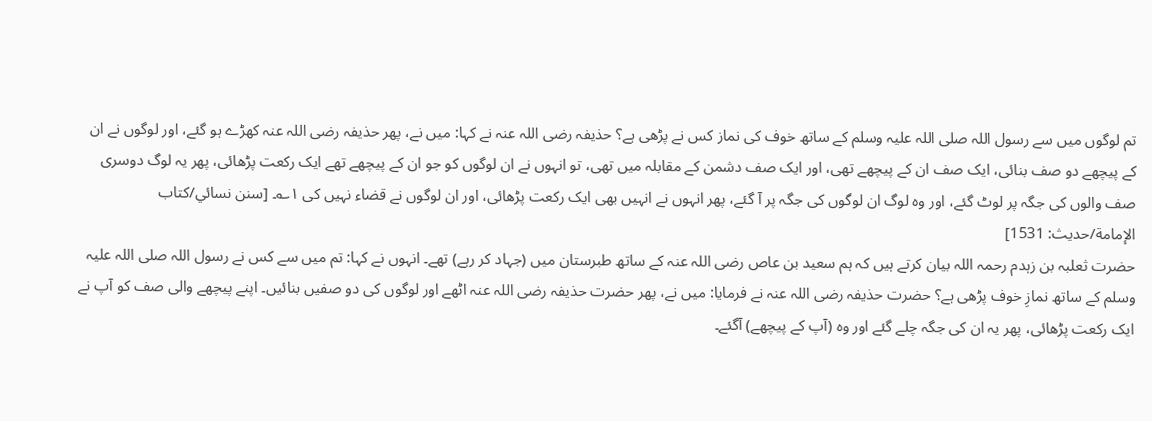تم لوگوں میں سے رسول اللہ صلی اللہ علیہ وسلم کے ساتھ خوف کی نماز کس نے پڑھی ہے؟ حذیفہ رضی اللہ عنہ نے کہا: میں نے، پھر حذیفہ رضی اللہ عنہ کھڑے ہو گئے، اور لوگوں نے ان کے پیچھے دو صف بنائی، ایک صف ان کے پیچھے تھی، اور ایک صف دشمن کے مقابلہ میں تھی، تو انہوں نے ان لوگوں کو جو ان کے پیچھے تھے ایک رکعت پڑھائی، پھر یہ لوگ دوسری صف والوں کی جگہ پر لوٹ گئے، اور وہ لوگ ان لوگوں کی جگہ پر آ گئے، پھر انہوں نے انہیں بھی ایک رکعت پڑھائی، اور ان لوگوں نے قضاء نہیں کی ۱؎۔ [سنن نسائي/كتاب الإمامة/حدیث: 1531]
حضرت ثعلبہ بن زہدم رحمہ اللہ بیان کرتے ہیں کہ ہم سعید بن عاص رضی اللہ عنہ کے ساتھ طبرستان میں (جہاد کر رہے) تھے۔ انہوں نے کہا: تم میں سے کس نے رسول اللہ صلی اللہ علیہ وسلم کے ساتھ نمازِ خوف پڑھی ہے؟ حضرت حذیفہ رضی اللہ عنہ نے فرمایا: میں نے، پھر حضرت حذیفہ رضی اللہ عنہ اٹھے اور لوگوں کی دو صفیں بنائیں۔ اپنے پیچھے والی صف کو آپ نے ایک رکعت پڑھائی، پھر یہ ان کی جگہ چلے گئے اور وہ (آپ کے پیچھے) آگئے۔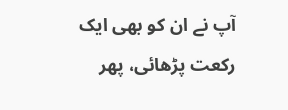آپ نے ان کو بھی ایک رکعت پڑھائی، پھر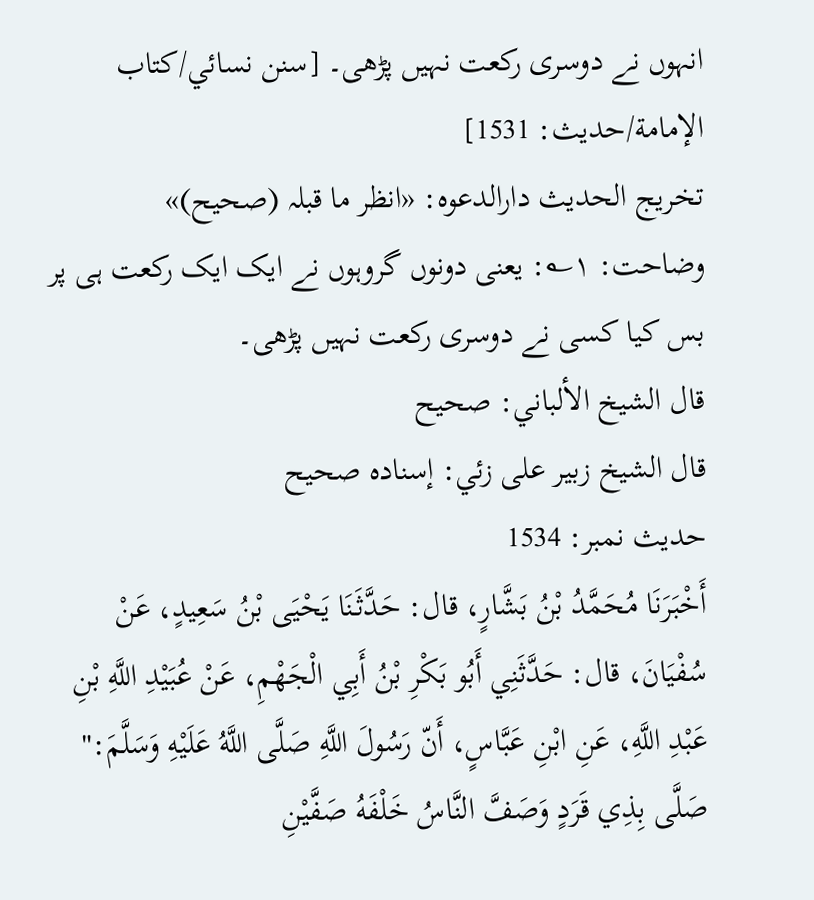انہوں نے دوسری رکعت نہیں پڑھی۔ [سنن نسائي/كتاب الإمامة/حدیث: 1531]
تخریج الحدیث دارالدعوہ: «انظر ما قبلہ (صحیح)»
وضاحت: ۱؎: یعنی دونوں گروہوں نے ایک ایک رکعت ہی پر بس کیا کسی نے دوسری رکعت نہیں پڑھی۔
قال الشيخ الألباني: صحيح
قال الشيخ زبير على زئي: إسناده صحيح
حدیث نمبر: 1534
أَخْبَرَنَا مُحَمَّدُ بْنُ بَشَّارٍ، قال: حَدَّثَنَا يَحْيَى بْنُ سَعِيدٍ، عَنْ سُفْيَانَ، قال: حَدَّثَنِي أَبُو بَكْرِ بْنُ أَبِي الْجَهْمِ، عَنْ عُبَيْدِ اللَّهِ بْنِ عَبْدِ اللَّهِ، عَنِ ابْنِ عَبَّاسٍ، أَنّ رَسُولَ اللَّهِ صَلَّى اللَّهُ عَلَيْهِ وَسَلَّمَ:" صَلَّى بِذِي قَرَدٍ وَصَفَّ النَّاسُ خَلْفَهُ صَفَّيْنِ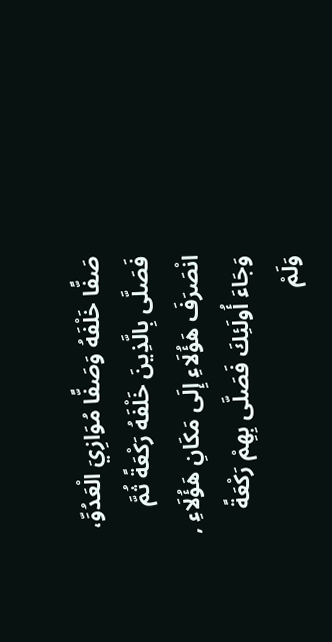صَفًّا خَلْفَهُ وَصَفًّا مُوَازِيَ الْعَدُوِّ، فَصَلَّى بِالَّذِينَ خَلْفَهُ رَكْعَةً ثُمَّ انْصَرَفَ هَؤُلَاءِ إِلَى مَكَانِ هَؤُلَاءِ , وَجَاءَ أُولَئِكَ فَصَلَّى بِهِمْ رَكْعَةً وَلَمْ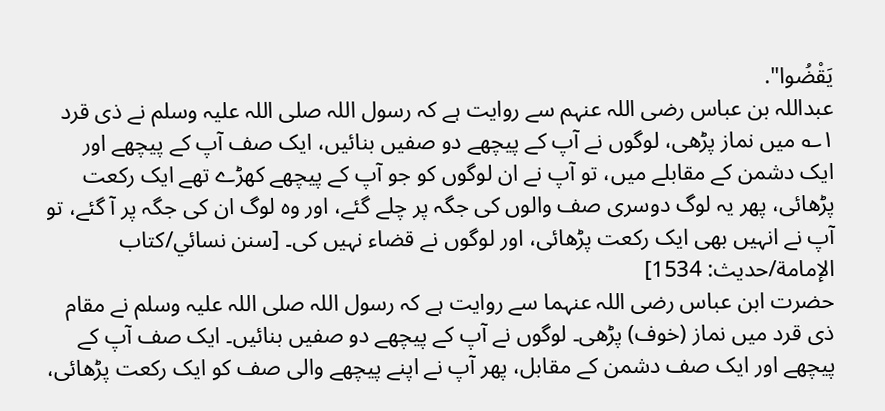يَقْضُوا".
عبداللہ بن عباس رضی اللہ عنہم سے روایت ہے کہ رسول اللہ صلی اللہ علیہ وسلم نے ذی قرد ۱؎ میں نماز پڑھی، لوگوں نے آپ کے پیچھے دو صفیں بنائیں، ایک صف آپ کے پیچھے اور ایک دشمن کے مقابلے میں، تو آپ نے ان لوگوں کو جو آپ کے پیچھے کھڑے تھے ایک رکعت پڑھائی، پھر یہ لوگ دوسری صف والوں کی جگہ پر چلے گئے، اور وہ لوگ ان کی جگہ پر آ گئے، تو آپ نے انہیں بھی ایک رکعت پڑھائی، اور لوگوں نے قضاء نہیں کی۔ [سنن نسائي/كتاب الإمامة/حدیث: 1534]
حضرت ابن عباس رضی اللہ عنہما سے روایت ہے کہ رسول اللہ صلی اللہ علیہ وسلم نے مقام ذی قرد میں نماز (خوف) پڑھی۔ لوگوں نے آپ کے پیچھے دو صفیں بنائیں۔ ایک صف آپ کے پیچھے اور ایک صف دشمن کے مقابل، پھر آپ نے اپنے پیچھے والی صف کو ایک رکعت پڑھائی،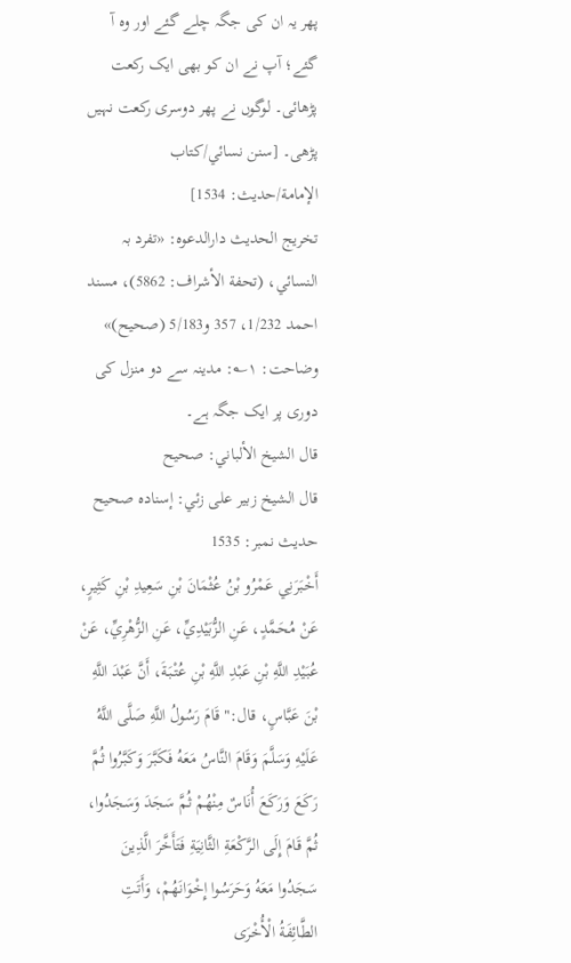پھر یہ ان کی جگہ چلے گئے اور وہ آ گئے؛ آپ نے ان کو بھی ایک رکعت پڑھائی۔ لوگوں نے پھر دوسری رکعت نہیں پڑھی۔ [سنن نسائي/كتاب الإمامة/حدیث: 1534]
تخریج الحدیث دارالدعوہ: «تفرد بہ النسائي، (تحفة الأشراف: 5862)، مسند احمد 1/232، 357 و5/183 (صحیح)»
وضاحت: ۱؎: مدینہ سے دو منزل کی دوری پر ایک جگہ ہے۔
قال الشيخ الألباني: صحيح
قال الشيخ زبير على زئي: إسناده صحيح
حدیث نمبر: 1535
أَخْبَرَنِي عَمْرُو بْنُ عُثْمَانَ بْنِ سَعِيدِ بْنِ كَثِيرٍ، عَنْ مُحَمَّدٍ، عَنِ الزُّبَيْدِيِّ، عَنِ الزُّهْرِيِّ، عَنْ عُبَيْدِ اللَّهِ بْنِ عَبْدِ اللَّهِ بْنِ عُتْبَةَ، أَنَّ عَبْدَ اللَّهِ بْنَ عَبَّاسٍ، قال:" قَامَ رَسُولُ اللَّهِ صَلَّى اللَّهُ عَلَيْهِ وَسَلَّمَ وَقَامَ النَّاسُ مَعَهُ فَكَبَّرَ وَكَبَّرُوا ثُمَّ رَكَعَ وَرَكَعَ أُنَاسٌ مِنْهُمْ ثُمَّ سَجَدَ وَسَجَدُوا، ثُمَّ قَامَ إِلَى الرَّكْعَةِ الثَّانِيَةِ فَتَأَخَّرَ الَّذِينَ سَجَدُوا مَعَهُ وَحَرَسُوا إِخْوَانَهُمْ، وَأَتَتِ الطَّائِفَةُ الْأُخْرَى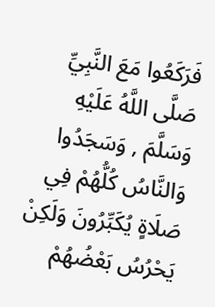فَرَكَعُوا مَعَ النَّبِيِّ صَلَّى اللَّهُ عَلَيْهِ وَسَلَّمَ , وَسَجَدُوا وَالنَّاسُ كُلُّهُمْ فِي صَلَاةٍ يُكَبِّرُونَ وَلَكِنْ يَحْرُسُ بَعْضُهُمْ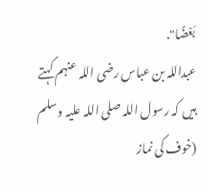بَعْضًا".
عبداللہ بن عباس رضی اللہ عنہم کہتے ہیں کہ رسول اللہ صلی اللہ علیہ وسلم (خوف کی نماز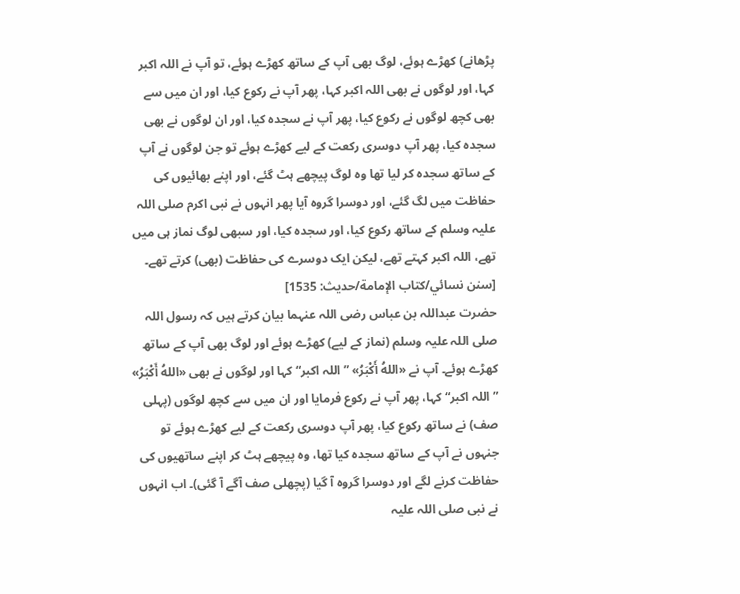پڑھانے) کھڑے ہوئے، لوگ بھی آپ کے ساتھ کھڑے ہوئے، تو آپ نے اللہ اکبر کہا، اور لوگوں نے بھی اللہ اکبر کہا، پھر آپ نے رکوع کیا، اور ان میں سے بھی کچھ لوگوں نے رکوع کیا، پھر آپ نے سجدہ کیا، اور ان لوگوں نے بھی سجدہ کیا، پھر آپ دوسری رکعت کے لیے کھڑے ہوئے تو جن لوگوں نے آپ کے ساتھ سجدہ کر لیا تھا وہ لوگ پیچھے ہٹ گئے، اور اپنے بھائیوں کی حفاظت میں لگ گئے، اور دوسرا گروہ آیا پھر انہوں نے نبی اکرم صلی اللہ علیہ وسلم کے ساتھ رکوع کیا، اور سجدہ کیا، اور سبھی لوگ نماز ہی میں تھے، اللہ اکبر کہتے تھے، لیکن ایک دوسرے کی حفاظت (بھی) کرتے تھے۔ [سنن نسائي/كتاب الإمامة/حدیث: 1535]
حضرت عبداللہ بن عباس رضی اللہ عنہما بیان کرتے ہیں کہ رسول اللہ صلی اللہ علیہ وسلم (نماز کے لیے) کھڑے ہوئے اور لوگ بھی آپ کے ساتھ کھڑے ہوئے۔ آپ نے «اللهُ أَكْبَرُ» ”اللہ اکبر“ کہا اور لوگوں نے بھی «اللهُ أَكْبَرُ» ”اللہ اکبر“ کہا، پھر آپ نے رکوع فرمایا اور ان میں سے کچھ لوگوں (پہلی صف) نے ساتھ رکوع کیا، پھر آپ دوسری رکعت کے لیے کھڑے ہوئے تو جنہوں نے آپ کے ساتھ سجدہ کیا تھا، وہ پیچھے ہٹ کر اپنے ساتھیوں کی حفاظت کرنے لگے اور دوسرا گروہ آ گیا (پچھلی صف آگے آ گئی)۔ اب انہوں نے نبی صلی اللہ علیہ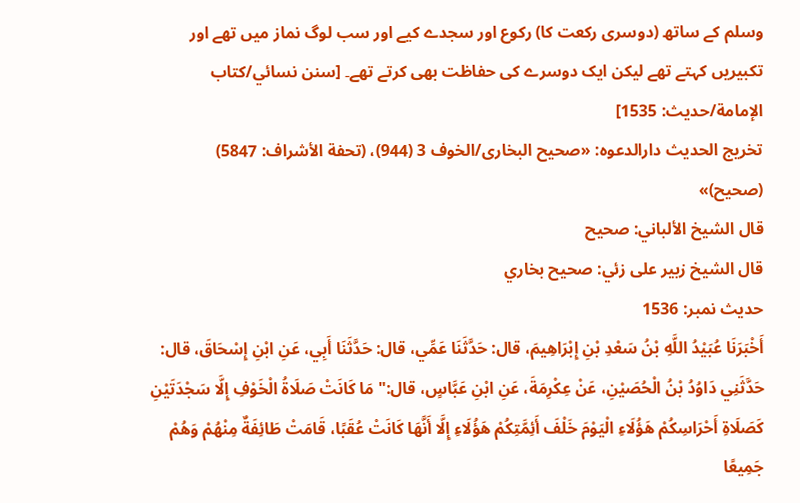وسلم کے ساتھ (دوسری رکعت کا) رکوع اور سجدے کیے اور سب لوگ نماز میں تھے اور تکبیریں کہتے تھے لیکن ایک دوسرے کی حفاظت بھی کرتے تھے۔ [سنن نسائي/كتاب الإمامة/حدیث: 1535]
تخریج الحدیث دارالدعوہ: «صحیح البخاری/الخوف 3 (944)، (تحفة الأشراف: 5847) (صحیح)»
قال الشيخ الألباني: صحيح
قال الشيخ زبير على زئي: صحيح بخاري
حدیث نمبر: 1536
أَخْبَرَنَا عُبَيْدُ اللَّهِ بْنُ سَعْدِ بْنِ إِبْرَاهِيمَ، قال: حَدَّثَنَا عَمِّي، قال: حَدَّثَنَا أَبِي، عَنِ ابْنِ إِسْحَاقَ، قال: حَدَّثَنِي دَاوُدُ بْنُ الْحُصَيْنِ، عَنْ عِكْرِمَةَ، عَنِ ابْنِ عَبَّاسٍ، قال:" مَا كَانَتْ صَلَاةُ الْخَوْفِ إِلَّا سَجْدَتَيْنِ كَصَلَاةِ أَحْرَاسِكُمْ هَؤُلَاءِ الْيَوْمَ خَلْفَ أَئِمَّتِكُمْ هَؤُلَاءِ إِلَّا أَنَّهَا كَانَتْ عُقَبًا، قَامَتْ طَائِفَةٌ مِنْهُمْ وَهُمْ جَمِيعًا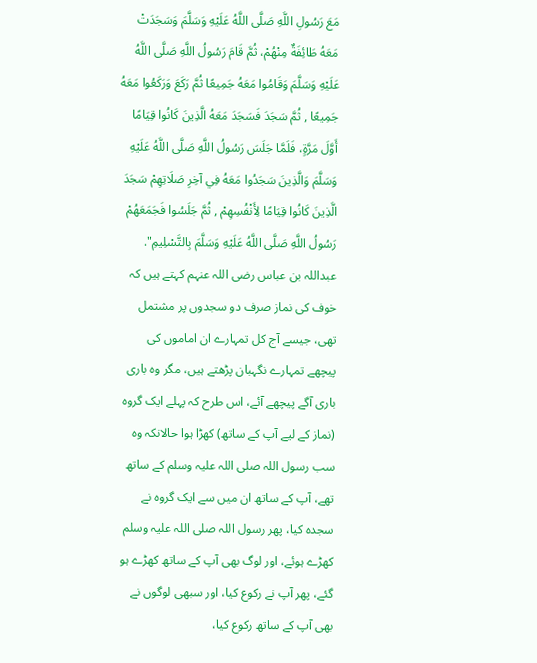مَعَ رَسُولِ اللَّهِ صَلَّى اللَّهُ عَلَيْهِ وَسَلَّمَ وَسَجَدَتْ مَعَهُ طَائِفَةٌ مِنْهُمْ، ثُمَّ قَامَ رَسُولُ اللَّهِ صَلَّى اللَّهُ عَلَيْهِ وَسَلَّمَ وَقَامُوا مَعَهُ جَمِيعًا ثُمَّ رَكَعَ وَرَكَعُوا مَعَهُ جَمِيعًا , ثُمَّ سَجَدَ فَسَجَدَ مَعَهُ الَّذِينَ كَانُوا قِيَامًا أَوَّلَ مَرَّةٍ، فَلَمَّا جَلَسَ رَسُولُ اللَّهِ صَلَّى اللَّهُ عَلَيْهِ وَسَلَّمَ وَالَّذِينَ سَجَدُوا مَعَهُ فِي آخِرِ صَلَاتِهِمْ سَجَدَ الَّذِينَ كَانُوا قِيَامًا لِأَنْفُسِهِمْ , ثُمَّ جَلَسُوا فَجَمَعَهُمْ رَسُولُ اللَّهِ صَلَّى اللَّهُ عَلَيْهِ وَسَلَّمَ بِالتَّسْلِيمِ".
عبداللہ بن عباس رضی اللہ عنہم کہتے ہیں کہ خوف کی نماز صرف دو سجدوں پر مشتمل تھی، جیسے آج کل تمہارے ان اماموں کی پیچھے تمہارے نگہبان پڑھتے ہیں، مگر وہ باری باری آگے پیچھے آئے، اس طرح کہ پہلے ایک گروہ (نماز کے لیے آپ کے ساتھ) کھڑا ہوا حالانکہ وہ سب رسول اللہ صلی اللہ علیہ وسلم کے ساتھ تھے، آپ کے ساتھ ان میں سے ایک گروہ نے سجدہ کیا، پھر رسول اللہ صلی اللہ علیہ وسلم کھڑے ہوئے، اور لوگ بھی آپ کے ساتھ کھڑے ہو گئے، پھر آپ نے رکوع کیا، اور سبھی لوگوں نے بھی آپ کے ساتھ رکوع کیا،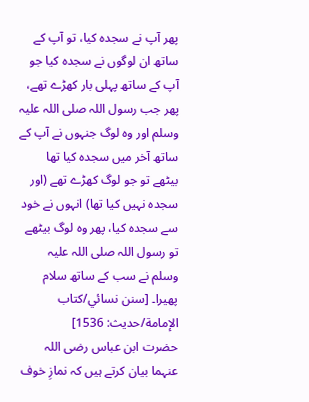پھر آپ نے سجدہ کیا، تو آپ کے ساتھ ان لوگوں نے سجدہ کیا جو آپ کے ساتھ پہلی بار کھڑے تھے، پھر جب رسول اللہ صلی اللہ علیہ وسلم اور وہ لوگ جنہوں نے آپ کے ساتھ آخر میں سجدہ کیا تھا بیٹھے تو جو لوگ کھڑے تھے (اور سجدہ نہیں کیا تھا) انہوں نے خود سے سجدہ کیا، پھر وہ لوگ بیٹھے تو رسول اللہ صلی اللہ علیہ وسلم نے سب کے ساتھ سلام پھیرا۔ [سنن نسائي/كتاب الإمامة/حدیث: 1536]
حضرت ابن عباس رضی اللہ عنہما بیان کرتے ہیں کہ نمازِ خوف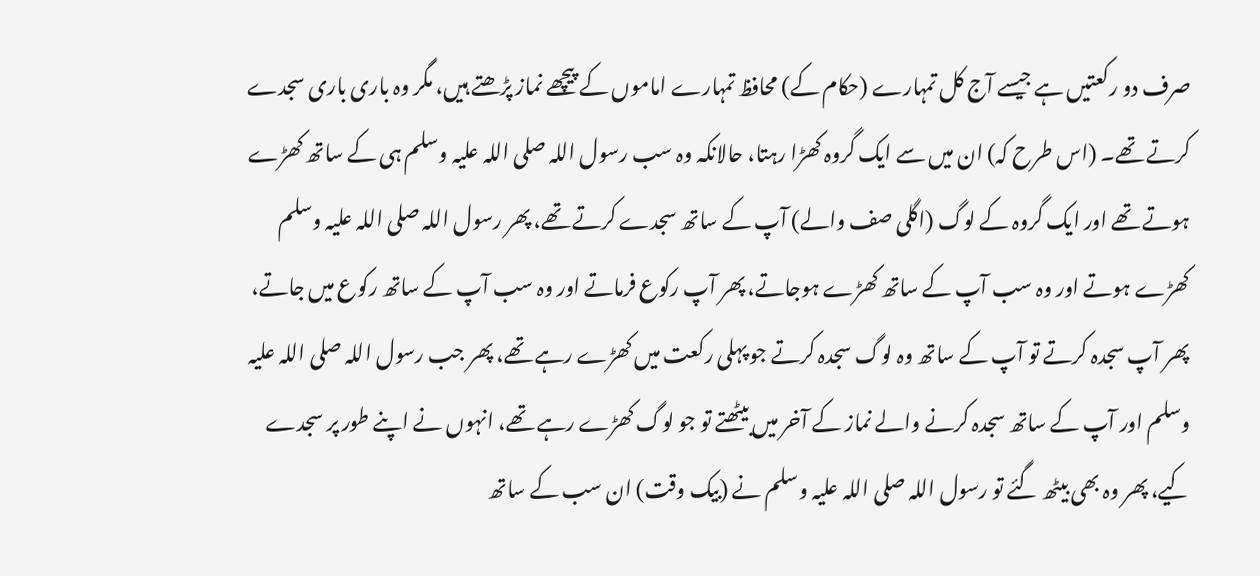صرف دو رکعتیں ہے جیسے آج کل تمہارے (حکام کے) محافظ تمہارے اماموں کے پیچھے نماز پڑھتے ہیں، مگر وہ باری باری سجدے کرتے تھے۔ (اس طرح کہ) ان میں سے ایک گروہ کھڑا رہتا، حالانکہ وہ سب رسول اللہ صلی اللہ علیہ وسلم ہی کے ساتھ کھڑے ہوتے تھے اور ایک گروہ کے لوگ (اگلی صف والے) آپ کے ساتھ سجدے کرتے تھے، پھر رسول اللہ صلی اللہ علیہ وسلم کھڑے ہوتے اور وہ سب آپ کے ساتھ کھڑے ہوجاتے، پھر آپ رکوع فرماتے اور وہ سب آپ کے ساتھ رکوع میں جاتے، پھر آپ سجدہ کرتے تو آپ کے ساتھ وہ لوگ سجدہ کرتے جو پہلی رکعت میں کھڑے رہے تھے، پھر جب رسول اللہ صلی اللہ علیہ وسلم اور آپ کے ساتھ سجدہ کرنے والے نماز کے آخر میں بیٹھتے تو جو لوگ کھڑے رہے تھے، انہوں نے اپنے طور پر سجدے کیے، پھر وہ بھی بیٹھ گئے تو رسول اللہ صلی اللہ علیہ وسلم نے (بیک وقت) ان سب کے ساتھ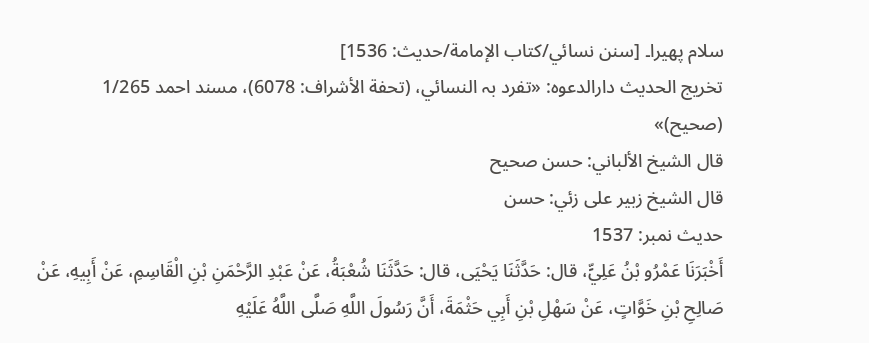سلام پھیرا۔ [سنن نسائي/كتاب الإمامة/حدیث: 1536]
تخریج الحدیث دارالدعوہ: «تفرد بہ النسائي، (تحفة الأشراف: 6078)، مسند احمد 1/265 (صحیح)»
قال الشيخ الألباني: حسن صحيح
قال الشيخ زبير على زئي: حسن
حدیث نمبر: 1537
أَخْبَرَنَا عَمْرُو بْنُ عَلِيٍّ، قال: حَدَّثَنَا يَحْيَى، قال: حَدَّثَنَا شُعْبَةُ، عَنْ عَبْدِ الرَّحْمَنِ بْنِ الْقَاسِمِ، عَنْ أَبِيهِ، عَنْ صَالِحِ بْنِ خَوَّاتٍ، عَنْ سَهْلِ بْنِ أَبِي حَثْمَةَ، أَنَّ رَسُولَ اللَّهِ صَلَّى اللَّهُ عَلَيْهِ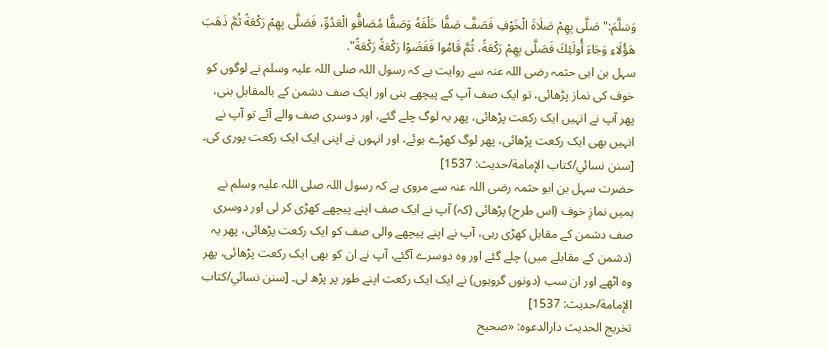وَسَلَّمَ:" صَلَّى بِهِمْ صَلَاةَ الْخَوْفِ فَصَفَّ صَفًّا خَلْفَهُ وَصَفًّا مُصَافُّو الْعَدُوِّ، فَصَلَّى بِهِمْ رَكْعَةً ثُمَّ ذَهَبَ هَؤُلَاءِ وَجَاءَ أُولَئِكَ فَصَلَّى بِهِمْ رَكْعَةً، ثُمَّ قَامُوا فَقَضَوْا رَكْعَةً رَكْعَةً".
سہل بن ابی حثمہ رضی اللہ عنہ سے روایت ہے کہ رسول اللہ صلی اللہ علیہ وسلم نے لوگوں کو خوف کی نماز پڑھائی، تو ایک صف آپ کے پیچھے بنی اور ایک صف دشمن کے بالمقابل بنی، پھر آپ نے انہیں ایک رکعت پڑھائی، پھر یہ لوگ چلے گئے، اور دوسری صف والے آئے تو آپ نے انہیں بھی ایک رکعت پڑھائی، پھر لوگ کھڑے ہوئے، اور انہوں نے اپنی ایک ایک رکعت پوری کی۔ [سنن نسائي/كتاب الإمامة/حدیث: 1537]
حضرت سہل بن ابو حثمہ رضی اللہ عنہ سے مروی ہے کہ رسول اللہ صلی اللہ علیہ وسلم نے ہمیں نمازِ خوف (اس طرح) پڑھائی (کہ) آپ نے ایک صف اپنے پیچھے کھڑی کر لی اور دوسری صف دشمن کے مقابل کھڑی رہی، آپ نے اپنے پیچھے والی صف کو ایک رکعت پڑھائی، پھر یہ (دشمن کے مقابلے میں) چلے گئے اور وہ دوسرے آگئے، آپ نے ان کو بھی ایک رکعت پڑھائی، پھر وہ اٹھے اور ان سب (دونوں گروہوں) نے ایک ایک رکعت اپنے طور پر پڑھ لی۔ [سنن نسائي/كتاب الإمامة/حدیث: 1537]
تخریج الحدیث دارالدعوہ: «صحیح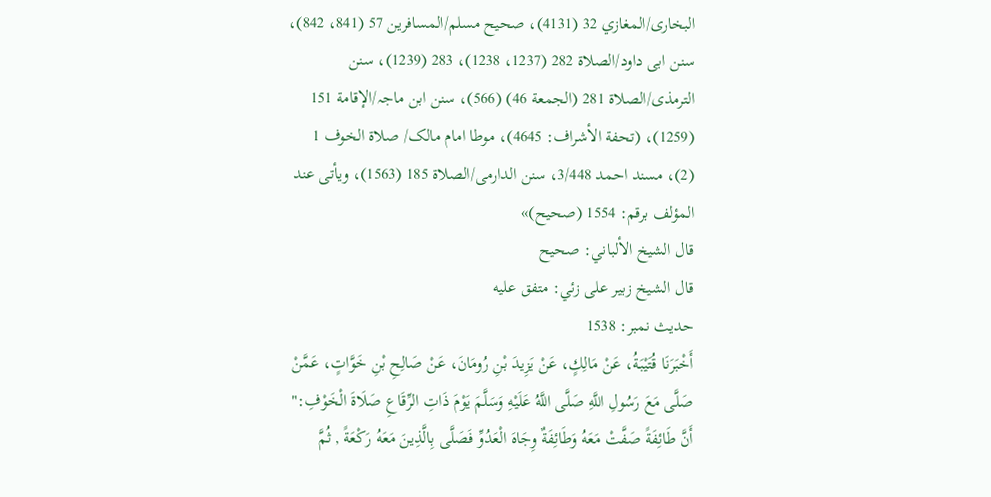البخاری/المغازي 32 (4131)، صحیح مسلم/المسافرین 57 (841، 842)، سنن ابی داود/الصلاة 282 (1237، 1238)، 283 (1239)، سنن الترمذی/الصلاة 281 (الجمعة 46) (566)، سنن ابن ماجہ/الإقامة 151 (1259)، (تحفة الأشراف: 4645)، موطا امام مالک/ صلاة الخوف 1 (2)، مسند احمد 3/448، سنن الدارمی/الصلاة 185 (1563)، ویأتی عند المؤلف برقم: 1554 (صحیح)»
قال الشيخ الألباني: صحيح
قال الشيخ زبير على زئي: متفق عليه
حدیث نمبر: 1538
أَخْبَرَنَا قُتَيْبَةُ، عَنْ مَالِكٍ، عَنْ يَزِيدَ بْنِ رُومَانَ، عَنْ صَالِحِ بْنِ خَوَّاتٍ، عَمَّنْ صَلَّى مَعَ رَسُولِ اللَّهِ صَلَّى اللَّهُ عَلَيْهِ وَسَلَّمَ يَوْمَ ذَاتِ الرِّقَاعِ صَلَاةَ الْخَوْفِ:" أَنَّ طَائِفَةً صَفَّتْ مَعَهُ وَطَائِفَةٌ وِجَاهَ الْعَدُوِّ فَصَلَّى بِالَّذِينَ مَعَهُ رَكْعَةً , ثُمَّ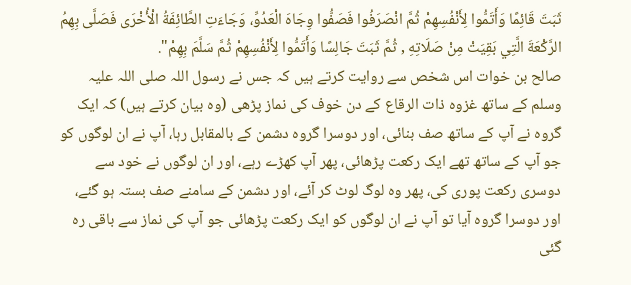ثَبَتَ قَائِمًا وَأَتَمُّوا لِأَنْفُسِهِمْ ثُمَّ انْصَرَفُوا فَصَفُّوا وِجَاهَ الْعَدُوِّ، وَجَاءَتِ الطَّائِفَةُ الْأُخْرَى فَصَلَّى بِهِمُ الرَّكْعَةَ الَّتِي بَقِيَتْ مِنْ صَلَاتِهِ , ثُمَّ ثَبَتَ جَالِسًا وَأَتَمُّوا لِأَنْفُسِهِمْ ثُمَّ سَلَّمَ بِهِمْ".
صالح بن خوات اس شخص سے روایت کرتے ہیں کہ جس نے رسول اللہ صلی اللہ علیہ وسلم کے ساتھ غزوہ ذات الرقاع کے دن خوف کی نماز پڑھی (وہ بیان کرتے ہیں) کہ ایک گروہ نے آپ کے ساتھ صف بنائی، اور دوسرا گروہ دشمن کے بالمقابل رہا، آپ نے ان لوگوں کو جو آپ کے ساتھ تھے ایک رکعت پڑھائی، پھر آپ کھڑے رہے، اور ان لوگوں نے خود سے دوسری رکعت پوری کی، پھر وہ لوگ لوٹ کر آئے، اور دشمن کے سامنے صف بستہ ہو گئے، اور دوسرا گروہ آیا تو آپ نے ان لوگوں کو ایک رکعت پڑھائی جو آپ کی نماز سے باقی رہ گئی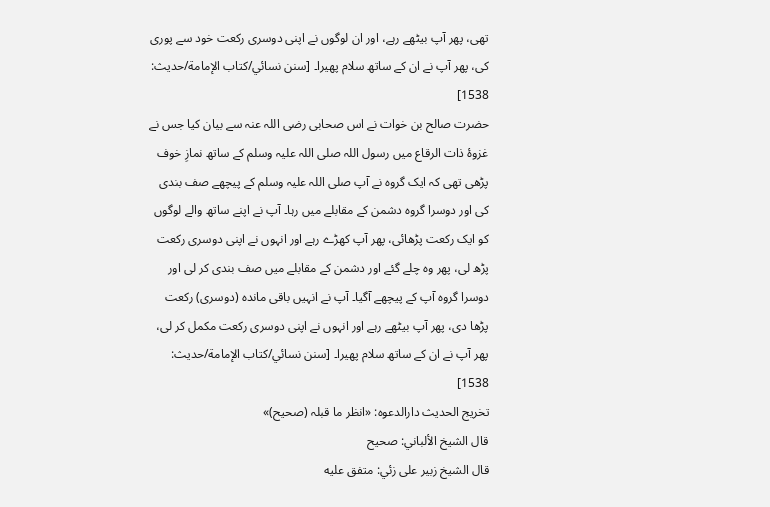تھی، پھر آپ بیٹھے رہے، اور ان لوگوں نے اپنی دوسری رکعت خود سے پوری کی، پھر آپ نے ان کے ساتھ سلام پھیرا۔ [سنن نسائي/كتاب الإمامة/حدیث: 1538]
حضرت صالح بن خوات نے اس صحابی رضی اللہ عنہ سے بیان کیا جس نے غزوۂ ذات الرقاع میں رسول اللہ صلی اللہ علیہ وسلم کے ساتھ نمازِ خوف پڑھی تھی کہ ایک گروہ نے آپ صلی اللہ علیہ وسلم کے پیچھے صف بندی کی اور دوسرا گروہ دشمن کے مقابلے میں رہا۔ آپ نے اپنے ساتھ والے لوگوں کو ایک رکعت پڑھائی، پھر آپ کھڑے رہے اور انہوں نے اپنی دوسری رکعت پڑھ لی، پھر وہ چلے گئے اور دشمن کے مقابلے میں صف بندی کر لی اور دوسرا گروہ آپ کے پیچھے آگیا۔ آپ نے انہیں باقی ماندہ (دوسری) رکعت پڑھا دی، پھر آپ بیٹھے رہے اور انہوں نے اپنی دوسری رکعت مکمل کر لی، پھر آپ نے ان کے ساتھ سلام پھیرا۔ [سنن نسائي/كتاب الإمامة/حدیث: 1538]
تخریج الحدیث دارالدعوہ: «انظر ما قبلہ (صحیح)»
قال الشيخ الألباني: صحيح
قال الشيخ زبير على زئي: متفق عليه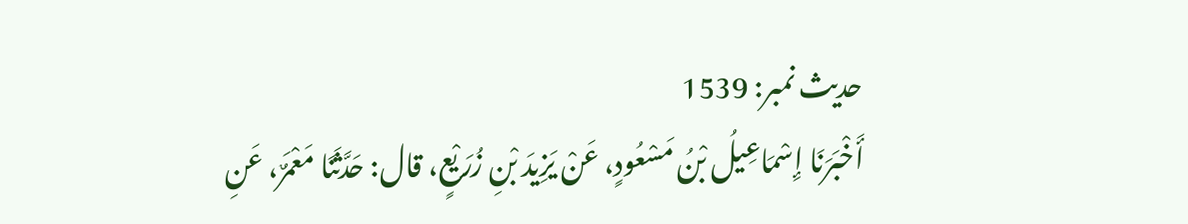حدیث نمبر: 1539
أَخْبَرَنَا إِسْمَاعِيلُ بْنُ مَسْعُودٍ، عَنْ يَزِيدَ بْنِ زُرَيْعٍ، قال: حَدَّثَنَا مَعْمَرٌ، عَنِ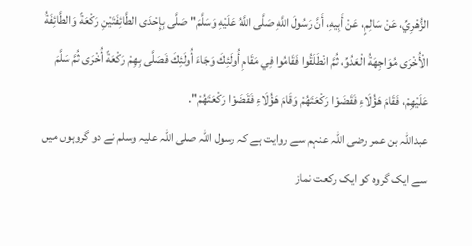الزُّهْرِيِّ، عَنْ سَالِمٍ، عَنْ أَبِيهِ، أَنَّ رَسُولَ اللَّهِ صَلَّى اللَّهُ عَلَيْهِ وَسَلَّمَ" صَلَّى بِإِحْدَى الطَّائِفَتَيْنِ رَكْعَةً وَالطَّائِفَةُ الْأُخْرَى مُوَاجِهَةُ الْعَدُوِّ، ثُمَّ انْطَلَقُوا فَقَامُوا فِي مَقَامِ أُولَئِكَ وَجَاءَ أُولَئِكَ فَصَلَّى بِهِمْ رَكْعَةً أُخْرَى ثُمَّ سَلَّمَ عَلَيْهِمْ، فَقَامَ هَؤُلَاءِ فَقَضَوْا رَكْعَتَهُمْ وَقَامَ هَؤُلَاءِ فَقَضَوْا رَكْعَتَهُمْ".
عبداللہ بن عمر رضی اللہ عنہم سے روایت ہے کہ رسول اللہ صلی اللہ علیہ وسلم نے دو گروہوں میں سے ایک گروہ کو ایک رکعت نماز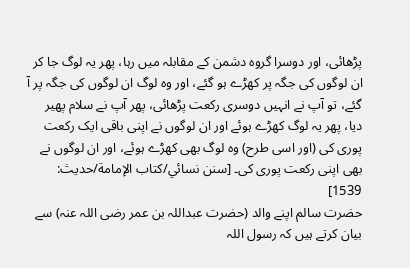پڑھائی، اور دوسرا گروہ دشمن کے مقابلہ میں رہا، پھر یہ لوگ جا کر ان لوگوں کی جگہ پر کھڑے ہو گئے، اور وہ لوگ ان لوگوں کی جگہ پر آ گئے، تو آپ نے انہیں دوسری رکعت پڑھائی، پھر آپ نے سلام پھیر دیا، پھر یہ لوگ کھڑے ہوئے اور ان لوگوں نے اپنی باقی ایک رکعت پوری کی (اور اسی طرح) وہ لوگ بھی کھڑے ہوئے، اور ان لوگوں نے بھی اپنی رکعت پوری کی۔ [سنن نسائي/كتاب الإمامة/حدیث: 1539]
حضرت سالم اپنے والد (حضرت عبداللہ بن عمر رضی اللہ عنہ) سے بیان کرتے ہیں کہ رسول اللہ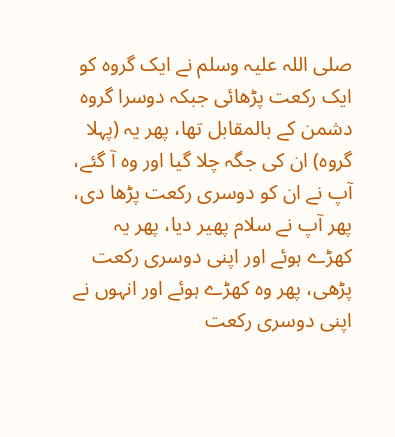صلی اللہ علیہ وسلم نے ایک گروہ کو ایک رکعت پڑھائی جبکہ دوسرا گروہ دشمن کے بالمقابل تھا، پھر یہ (پہلا گروہ) ان کی جگہ چلا گیا اور وہ آ گئے، آپ نے ان کو دوسری رکعت پڑھا دی، پھر آپ نے سلام پھیر دیا، پھر یہ کھڑے ہوئے اور اپنی دوسری رکعت پڑھی، پھر وہ کھڑے ہوئے اور انہوں نے اپنی دوسری رکعت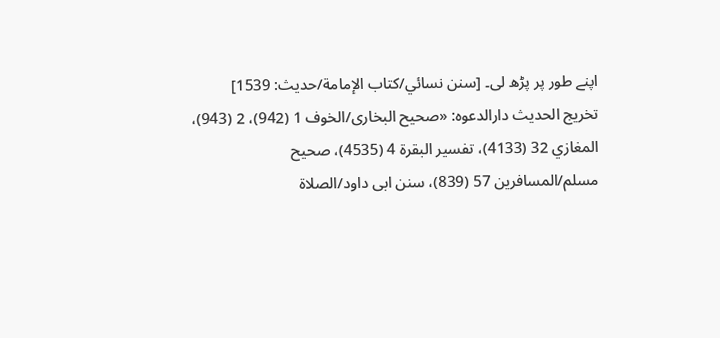اپنے طور پر پڑھ لی۔ [سنن نسائي/كتاب الإمامة/حدیث: 1539]
تخریج الحدیث دارالدعوہ: «صحیح البخاری/الخوف 1 (942)، 2 (943)، المغازي 32 (4133)، تفسیر البقرة 4 (4535)، صحیح مسلم/المسافرین 57 (839)، سنن ابی داود/الصلاة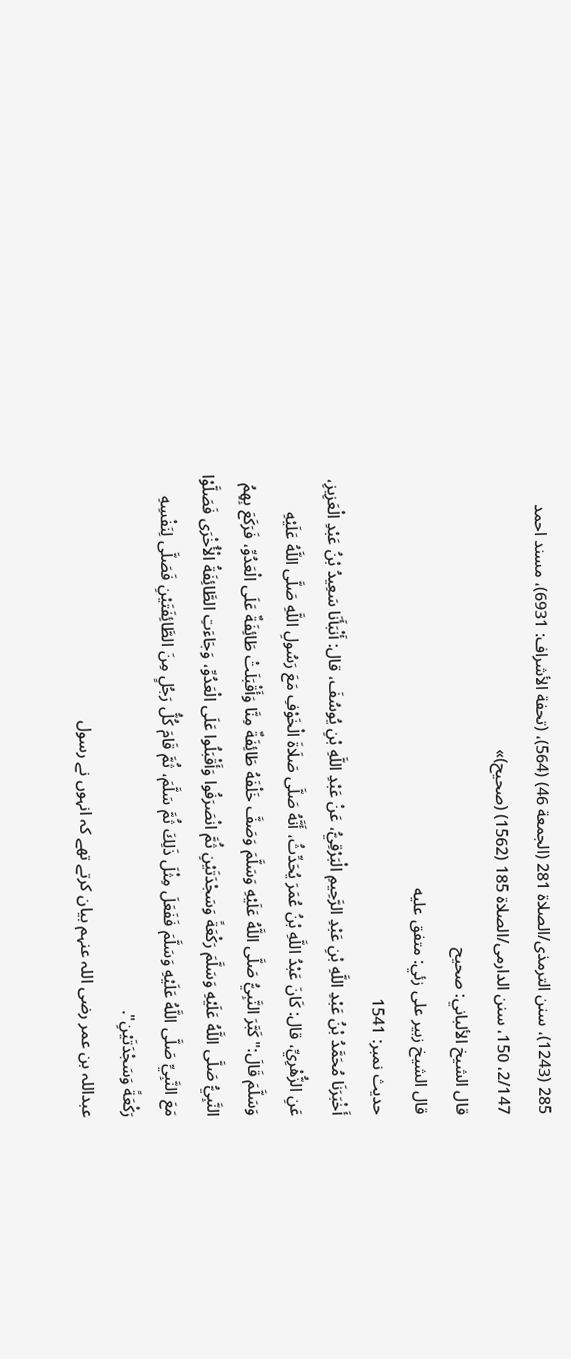285 (1243)، سنن الترمذی/الصلاة 281 (الجمعة 46) (564)، (تحفة الأشراف: 6931)، مسند احمد 2/147، 150، سنن الدارمی/الصلاة 185 (1562) (صحیح)»
قال الشيخ الألباني: صحيح
قال الشيخ زبير على زئي: متفق عليه
حدیث نمبر: 1541
أَخْبَرَنَا مُحَمَّدُ بْنُ عَبْدِ اللَّهِ بْنِ عَبْدِ الرَّحِيمِ الْبَرْقِيُّ، عَنْ عَبْدِ اللَّهِ بْنِ يُوسُفَ، قال: أَنْبَأَنَا سَعِيدُ بْنُ عَبْدِ الْعَزِيزِ، عَنِ الزُّهْرِيِّ، قال: كَانَ عَبْدُ اللَّهِ بْنُ عُمَرَ يُحَدِّثُ، أَنَّهُ صَلَّى صَلَاةَ الْخَوْفِ مَعَ رَسُولِ اللَّهِ صَلَّى اللَّهُ عَلَيْهِ وَسَلَّمَ قَالَ:" كَبَّرَ النَّبِيُّ صَلَّى اللَّهُ عَلَيْهِ وَسَلَّمَ وَصَفَّ خَلْفَهُ طَائِفَةٌ مِنَّا وَأَقْبَلَتْ طَائِفَةٌ عَلَى الْعَدُوِّ، فَرَكَعَ بِهِمُ النَّبِيُّ صَلَّى اللَّهُ عَلَيْهِ وَسَلَّمَ رَكْعَةً وَسَجْدَتَيْنِ ثُمَّ انْصَرَفُوا وَأَقْبَلُوا عَلَى الْعَدُوِّ، وَجَاءَتِ الطَّائِفَةُ الْأُخْرَى فَصَلَّوْا مَعَ النَّبِيِّ صَلَّى اللَّهُ عَلَيْهِ وَسَلَّمَ فَفَعَلَ مِثْلَ ذَلِكَ ثُمَّ سَلَّمَ، ثُمَّ قَامَ كُلُّ رَجُلٍ مِنَ الطَّائِفَتَيْنِ فَصَلَّى لِنَفْسِهِ رَكْعَةً وَسَجْدَتَيْنِ".
عبداللہ بن عمر رضی اللہ عنہم بیان کرتے تھے کہ انہوں نے رسول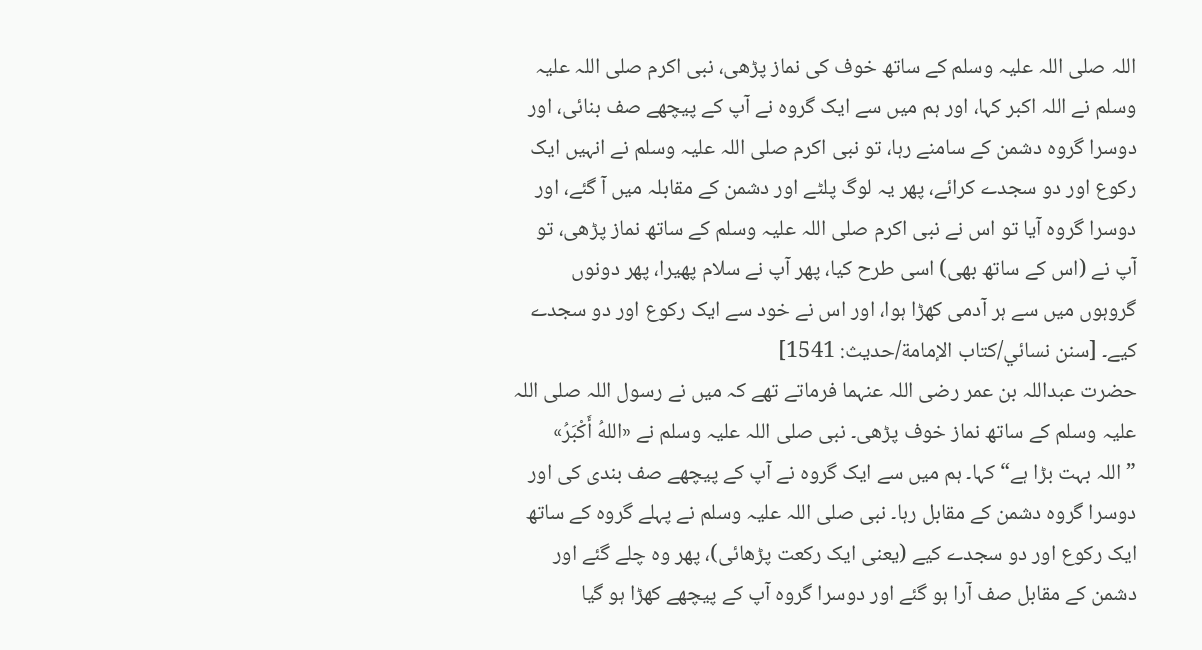اللہ صلی اللہ علیہ وسلم کے ساتھ خوف کی نماز پڑھی، نبی اکرم صلی اللہ علیہ وسلم نے اللہ اکبر کہا، اور ہم میں سے ایک گروہ نے آپ کے پیچھے صف بنائی، اور دوسرا گروہ دشمن کے سامنے رہا، تو نبی اکرم صلی اللہ علیہ وسلم نے انہیں ایک رکوع اور دو سجدے کرائے، پھر یہ لوگ پلٹے اور دشمن کے مقابلہ میں آ گئے، اور دوسرا گروہ آیا تو اس نے نبی اکرم صلی اللہ علیہ وسلم کے ساتھ نماز پڑھی، تو آپ نے (اس کے ساتھ بھی) اسی طرح کیا، پھر آپ نے سلام پھیرا، پھر دونوں گروہوں میں سے ہر آدمی کھڑا ہوا، اور اس نے خود سے ایک رکوع اور دو سجدے کیے۔ [سنن نسائي/كتاب الإمامة/حدیث: 1541]
حضرت عبداللہ بن عمر رضی اللہ عنہما فرماتے تھے کہ میں نے رسول اللہ صلی اللہ علیہ وسلم کے ساتھ نماز خوف پڑھی۔ نبی صلی اللہ علیہ وسلم نے «اللهُ أَكْبَرُ» ”اللہ بہت بڑا ہے“ کہا۔ ہم میں سے ایک گروہ نے آپ کے پیچھے صف بندی کی اور دوسرا گروہ دشمن کے مقابل رہا۔ نبی صلی اللہ علیہ وسلم نے پہلے گروہ کے ساتھ ایک رکوع اور دو سجدے کیے (یعنی ایک رکعت پڑھائی)، پھر وہ چلے گئے اور دشمن کے مقابل صف آرا ہو گئے اور دوسرا گروہ آپ کے پیچھے کھڑا ہو گیا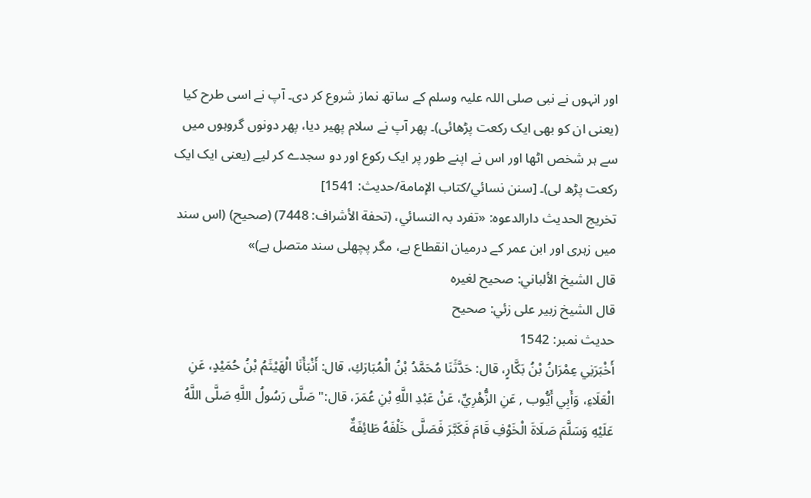اور انہوں نے نبی صلی اللہ علیہ وسلم کے ساتھ نماز شروع کر دی۔ آپ نے اسی طرح کیا (یعنی ان کو بھی ایک رکعت پڑھائی)۔ پھر آپ نے سلام پھیر دیا، پھر دونوں گروہوں میں سے ہر شخص اٹھا اور اس نے اپنے طور پر ایک رکوع اور دو سجدے کر لیے (یعنی ایک ایک رکعت پڑھ لی)۔ [سنن نسائي/كتاب الإمامة/حدیث: 1541]
تخریج الحدیث دارالدعوہ: «تفرد بہ النسائي، (تحفة الأشراف: 7448) (صحیح) (اس سند میں زہری اور ابن عمر کے درمیان انقطاع ہے، مگر پچھلی سند متصل ہے)»
قال الشيخ الألباني: صحيح لغيره
قال الشيخ زبير على زئي: صحيح
حدیث نمبر: 1542
أَخْبَرَنِي عِمْرَانُ بْنُ بَكَّارٍ، قال: حَدَّثَنَا مُحَمَّدُ بْنُ الْمُبَارَكِ، قال: أَنْبَأَنَا الْهَيْثَمُ بْنُ حُمَيْدٍ، عَنِ الْعَلَاءِ، وَأَبِي أَيُّوب , عَنِ الزُّهْرِيِّ، عَنْ عَبْدِ اللَّهِ بْنِ عُمَرَ، قال:" صَلَّى رَسُولُ اللَّهِ صَلَّى اللَّهُ عَلَيْهِ وَسَلَّمَ صَلَاةَ الْخَوْفِ قَامَ فَكَبَّرَ فَصَلَّى خَلْفَهُ طَائِفَةٌ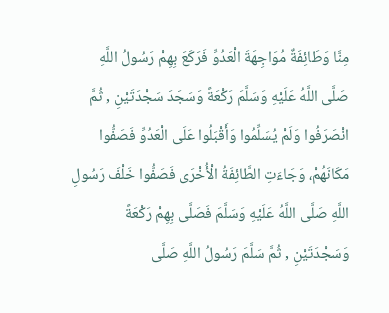مِنَّا وَطَائِفَةٌ مُوَاجِهَةَ الْعَدُوِّ فَرَكَعَ بِهِمْ رَسُولُ اللَّهِ صَلَّى اللَّهُ عَلَيْهِ وَسَلَّمَ رَكْعَةً وَسَجَدَ سَجْدَتَيْنِ , ثُمَّ انْصَرَفُوا وَلَمْ يُسَلِّمُوا وَأَقْبَلُوا عَلَى الْعَدُوِّ فَصَفُّوا مَكَانَهُمْ، وَجَاءَتِ الطَّائِفَةُ الْأُخْرَى فَصَفُّوا خَلْفَ رَسُولِ اللَّهِ صَلَّى اللَّهُ عَلَيْهِ وَسَلَّمَ فَصَلَّى بِهِمْ رَكْعَةً وَسَجْدَتَيْنِ , ثُمَّ سَلَّمَ رَسُولُ اللَّهِ صَلَّى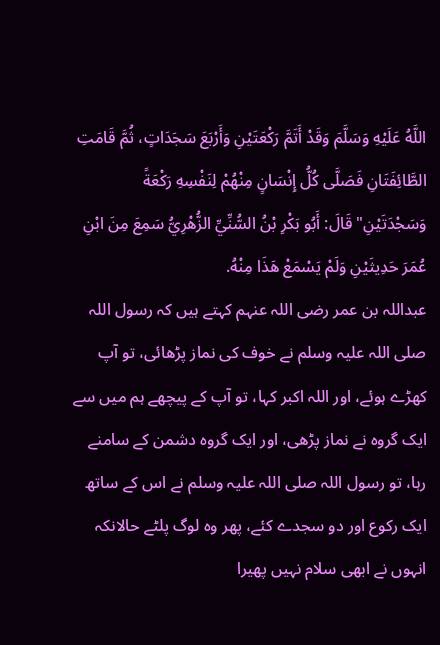اللَّهُ عَلَيْهِ وَسَلَّمَ وَقَدْ أَتَمَّ رَكْعَتَيْنِ وَأَرْبَعَ سَجَدَاتٍ، ثُمَّ قَامَتِ الطَّائِفَتَانِ فَصَلَّى كُلُّ إِنْسَانٍ مِنْهُمْ لِنَفْسِهِ رَكْعَةً وَسَجْدَتَيْنِ" قَالَ: أَبُو بَكْرِ بْنُ السُّنِّيِّ الزُّهْرِيُّ سَمِعَ مِنَ ابْنِ عُمَرَ حَدِيثَيْنِ وَلَمْ يَسْمَعْ هَذَا مِنْهُ.
عبداللہ بن عمر رضی اللہ عنہم کہتے ہیں کہ رسول اللہ صلی اللہ علیہ وسلم نے خوف کی نماز پڑھائی، تو آپ کھڑے ہوئے، اور اللہ اکبر کہا، تو آپ کے پیچھے ہم میں سے ایک گروہ نے نماز پڑھی، اور ایک گروہ دشمن کے سامنے رہا، تو رسول اللہ صلی اللہ علیہ وسلم نے اس کے ساتھ ایک رکوع اور دو سجدے کئے، پھر وہ لوگ پلٹے حالانکہ انہوں نے ابھی سلام نہیں پھیرا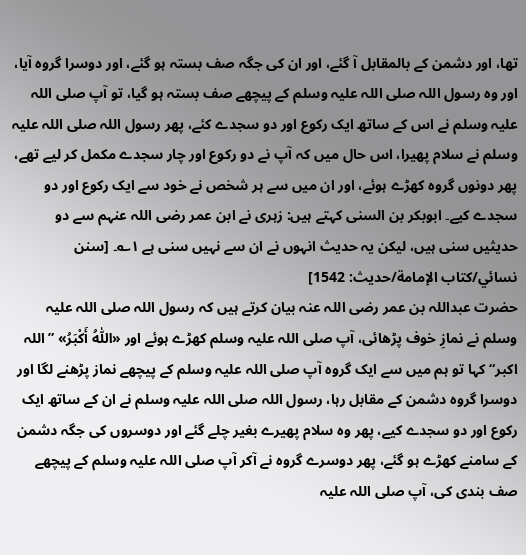تھا، اور دشمن کے بالمقابل آ گئے، اور ان کی جگہ صف بستہ ہو گئے، اور دوسرا گروہ آیا، اور وہ رسول اللہ صلی اللہ علیہ وسلم کے پیچھے صف بستہ ہو گیا، تو آپ صلی اللہ علیہ وسلم نے اس کے ساتھ ایک رکوع اور دو سجدے کئے، پھر رسول اللہ صلی اللہ علیہ وسلم نے سلام پھیرا، اس حال میں کہ آپ نے دو رکوع اور چار سجدے مکمل کر لیے تھے، پھر دونوں گروہ کھڑے ہوئے، اور ان میں سے ہر شخص نے خود سے ایک رکوع اور دو سجدے کیے۔ ابوبکر بن السنی کہتے ہیں: زہری نے ابن عمر رضی اللہ عنہم سے دو حدیثیں سنی ہیں، لیکن یہ حدیث انہوں نے ان سے نہیں سنی ہے ۱؎۔ [سنن نسائي/كتاب الإمامة/حدیث: 1542]
حضرت عبداللہ بن عمر رضی اللہ عنہ بیان کرتے ہیں کہ رسول اللہ صلی اللہ علیہ وسلم نے نمازِ خوف پڑھائی، آپ صلی اللہ علیہ وسلم کھڑے ہوئے اور «اللّٰهُ أَكْبَرُ» ”اللہ اکبر“ کہا تو ہم میں سے ایک گروہ آپ صلی اللہ علیہ وسلم کے پیچھے نماز پڑھنے لگا اور دوسرا گروہ دشمن کے مقابل رہا، رسول اللہ صلی اللہ علیہ وسلم نے ان کے ساتھ ایک رکوع اور دو سجدے کیے، پھر وہ سلام پھیرے بغیر چلے گئے اور دوسروں کی جگہ دشمن کے سامنے کھڑے ہو گئے، پھر دوسرے گروہ نے آکر آپ صلی اللہ علیہ وسلم کے پیچھے صف بندی کی، آپ صلی اللہ علیہ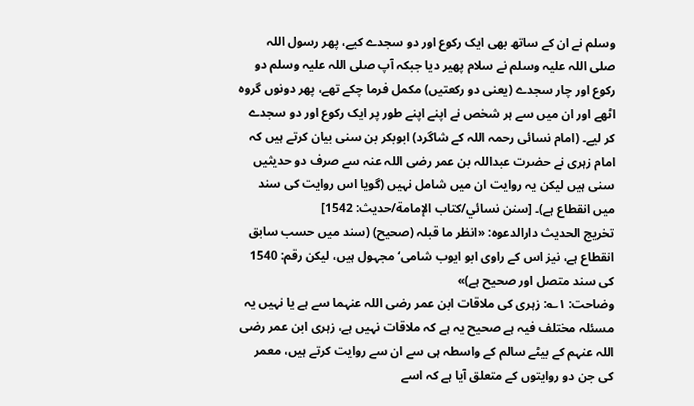وسلم نے ان کے ساتھ بھی ایک رکوع اور دو سجدے کیے، پھر رسول اللہ صلی اللہ علیہ وسلم نے سلام پھیر دیا جبکہ آپ صلی اللہ علیہ وسلم دو رکوع اور چار سجدے (یعنی دو رکعتیں) مکمل فرما چکے تھے، پھر دونوں گروہ اٹھے اور ان میں سے ہر شخص نے اپنے اپنے طور پر ایک رکوع اور دو سجدے کر لیے۔ (امام نسائی رحمہ اللہ کے شاگرد) ابوبکر بن سنی بیان کرتے ہیں کہ امام زہری نے حضرت عبداللہ بن عمر رضی اللہ عنہ سے صرف دو حدیثیں سنی ہیں لیکن یہ روایت ان میں شامل نہیں (گویا اس روایت کی سند میں انقطاع ہے)۔ [سنن نسائي/كتاب الإمامة/حدیث: 1542]
تخریج الحدیث دارالدعوہ: «انظر ما قبلہ (صحیح) (سند میں حسب سابق انقطاع ہے، نیز اس کے راوی ابو ایوب شامی‘ مجہول ہیں، لیکن رقم: 1540 کی سند متصل اور صحیح ہے)»
وضاحت: ۱؎: زہری کی ملاقات ابن عمر رضی اللہ عنہما سے ہے یا نہیں یہ مسئلہ مختلف فیہ ہے صحیح یہ ہے کہ ملاقات نہیں ہے، زہری ابن عمر رضی اللہ عنہم کے بیٹے سالم کے واسطہ ہی سے ان سے روایت کرتے ہیں، معمر کی جن دو روایتوں کے متعلق آیا ہے کہ اسے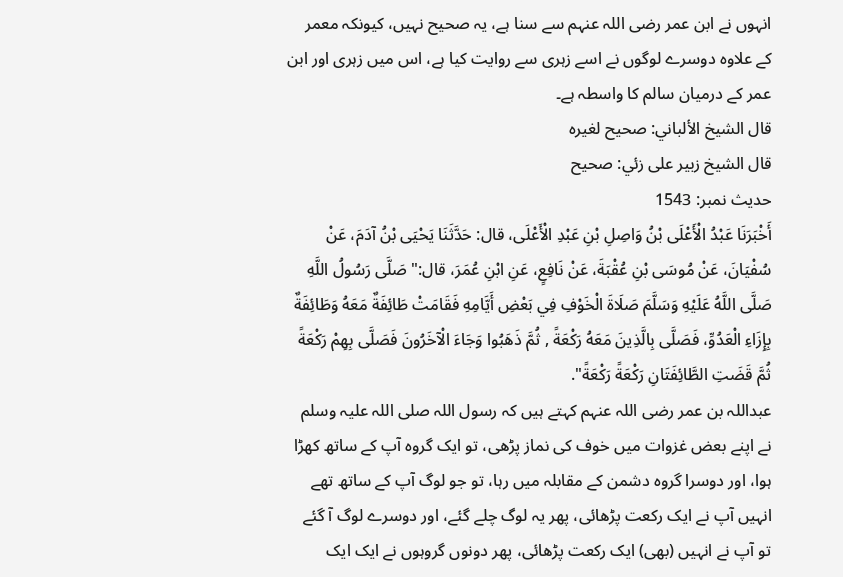انہوں نے ابن عمر رضی اللہ عنہم سے سنا ہے، یہ صحیح نہیں، کیونکہ معمر کے علاوہ دوسرے لوگوں نے اسے زہری سے روایت کیا ہے، اس میں زہری اور ابن عمر کے درمیان سالم کا واسطہ ہے۔
قال الشيخ الألباني: صحيح لغيره
قال الشيخ زبير على زئي: صحيح
حدیث نمبر: 1543
أَخْبَرَنَا عَبْدُ الْأَعْلَى بْنُ وَاصِلِ بْنِ عَبْدِ الْأَعْلَى، قال: حَدَّثَنَا يَحْيَى بْنُ آدَمَ، عَنْ سُفْيَانَ، عَنْ مُوسَى بْنِ عُقْبَةَ، عَنْ نَافِعٍ، عَنِ ابْنِ عُمَرَ، قال:" صَلَّى رَسُولُ اللَّهِ صَلَّى اللَّهُ عَلَيْهِ وَسَلَّمَ صَلَاةَ الْخَوْفِ فِي بَعْضِ أَيَّامِهِ فَقَامَتْ طَائِفَةٌ مَعَهُ وَطَائِفَةٌ بِإِزَاءِ الْعَدُوِّ، فَصَلَّى بِالَّذِينَ مَعَهُ رَكْعَةً , ثُمَّ ذَهَبُوا وَجَاءَ الْآخَرُونَ فَصَلَّى بِهِمْ رَكْعَةً ثُمَّ قَضَتِ الطَّائِفَتَانِ رَكْعَةً رَكْعَةً".
عبداللہ بن عمر رضی اللہ عنہم کہتے ہیں کہ رسول اللہ صلی اللہ علیہ وسلم نے اپنے بعض غزوات میں خوف کی نماز پڑھی، تو ایک گروہ آپ کے ساتھ کھڑا ہوا، اور دوسرا گروہ دشمن کے مقابلہ میں رہا، تو جو لوگ آپ کے ساتھ تھے انہیں آپ نے ایک رکعت پڑھائی، پھر یہ لوگ چلے گئے، اور دوسرے لوگ آ گئے تو آپ نے انہیں (بھی) ایک رکعت پڑھائی، پھر دونوں گروہوں نے ایک ایک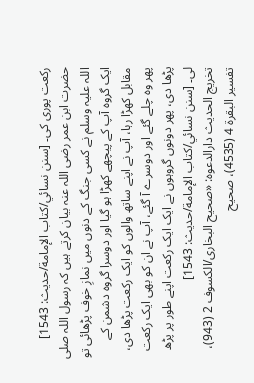رکعت پوری کی۔ [سنن نسائي/كتاب الإمامة/حدیث: 1543]
حضرت ابن عمر رضی اللہ عنہ بیان کرتے ہیں کہ رسول اللہ صلی اللہ علیہ وسلم نے کسی جنگ کے دنوں میں نمازِ خوف پڑھائی تو ایک گروہ آپ کے پیچھے کھڑا ہو گیا اور دوسرا گروہ دشمن کے مقابل کھڑا رہا، آپ نے اپنے ساتھ والوں کو ایک رکعت پڑھا دی، پھر وہ چلے گئے اور دوسرے آ گئے، آپ نے ان کو بھی ایک رکعت پڑھا دی، پھر دونوں گروہوں نے ایک ایک رکعت اپنے طور پر پڑھ لی۔ [سنن نسائي/كتاب الإمامة/حدیث: 1543]
تخریج الحدیث دارالدعوہ: «صحیح البخاری/الکسوف 2 (943)، تفسیر البقرة 4 (4535)، صحیح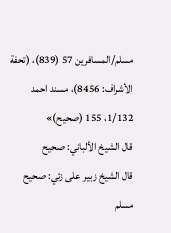مسلم/المسافرین 57 (839)، (تحفة الأشراف: 8456)، مسند احمد 1/132، 155 (صحیح)»
قال الشيخ الألباني: صحيح
قال الشيخ زبير على زئي: صحيح مسلم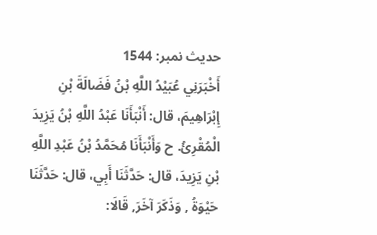حدیث نمبر: 1544
أَخْبَرَنِي عُبَيْدُ اللَّهِ بْنُ فَضَالَةَ بْنِ إِبْرَاهِيمَ، قال: أَنْبَأَنَا عَبْدُ اللَّهِ بْنُ يَزِيدَ الْمُقْرِئُ. ح وَأَنْبَأَنَا مُحَمَّدُ بْنُ عَبْدِ اللَّهِ بْنِ يَزِيدَ، قال: حَدَّثَنَا أَبِي، قال: حَدَّثَنَا حَيْوَةُ , وَذَكَرَ آخَرَ, قَالَا: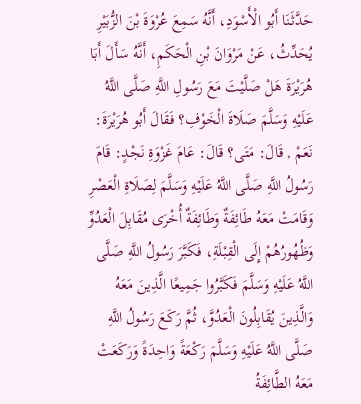حَدَّثَنَا أَبُو الْأَسْوَدِ، أَنَّهُ سَمِعَ عُرْوَةَ بْنَ الزُّبَيْرِ يُحَدِّثُ، عَنْ مَرْوَانَ بْنِ الْحَكَمِ، أَنَّهُ سَأَلَ أَبَا هُرَيْرَةَ هَلْ صَلَّيْتَ مَعَ رَسُولِ اللَّهِ صَلَّى اللَّهُ عَلَيْهِ وَسَلَّمَ صَلَاةَ الْخَوْفِ؟ فَقَالَ أَبُو هُرَيْرَةَ: نَعَمْ , قَالَ: مَتَى؟ قَالَ: عَامَ غَزْوَةِ نَجْدٍ: قَامَ رَسُولُ اللَّهِ صَلَّى اللَّهُ عَلَيْهِ وَسَلَّمَ لِصَلَاةِ الْعَصْرِ وَقَامَتْ مَعَهُ طَائِفَةٌ وَطَائِفَةٌ أُخْرَى مُقَابِلَ الْعَدُوِّ وَظُهُورُهُمْ إِلَى الْقِبْلَةِ، فَكَبَّرَ رَسُولُ اللَّهِ صَلَّى اللَّهُ عَلَيْهِ وَسَلَّمَ فَكَبَّرُوا جَمِيعًا الَّذِينَ مَعَهُ وَالَّذِينَ يُقَابِلُونَ الْعَدُوَّ، ثُمَّ رَكَعَ رَسُولُ اللَّهِ صَلَّى اللَّهُ عَلَيْهِ وَسَلَّمَ رَكْعَةً وَاحِدَةً وَرَكَعَتْ مَعَهُ الطَّائِفَةُ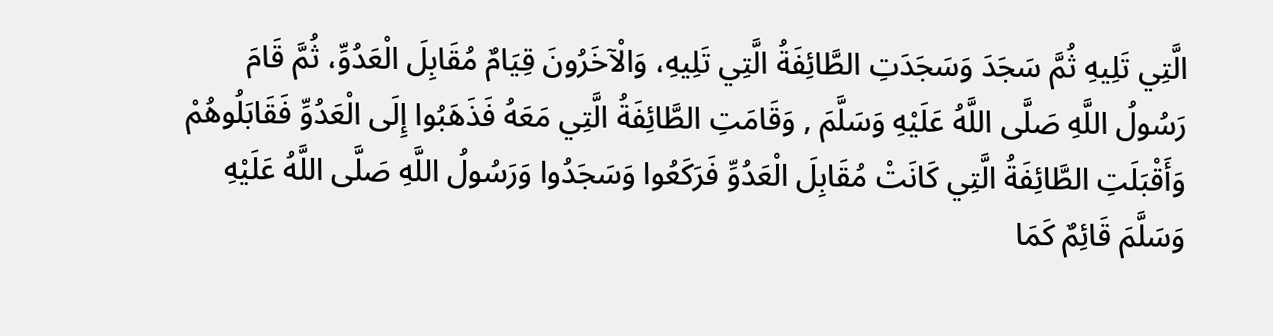الَّتِي تَلِيهِ ثُمَّ سَجَدَ وَسَجَدَتِ الطَّائِفَةُ الَّتِي تَلِيهِ، وَالْآخَرُونَ قِيَامٌ مُقَابِلَ الْعَدُوِّ، ثُمَّ قَامَ رَسُولُ اللَّهِ صَلَّى اللَّهُ عَلَيْهِ وَسَلَّمَ , وَقَامَتِ الطَّائِفَةُ الَّتِي مَعَهُ فَذَهَبُوا إِلَى الْعَدُوِّ فَقَابَلُوهُمْ وَأَقْبَلَتِ الطَّائِفَةُ الَّتِي كَانَتْ مُقَابِلَ الْعَدُوِّ فَرَكَعُوا وَسَجَدُوا وَرَسُولُ اللَّهِ صَلَّى اللَّهُ عَلَيْهِ وَسَلَّمَ قَائِمٌ كَمَا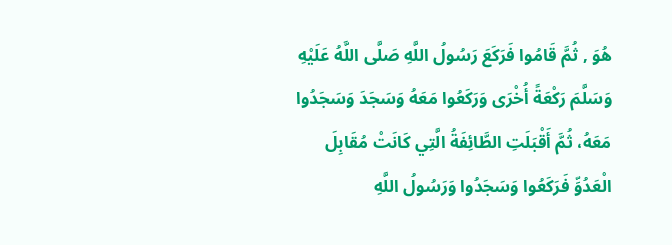هُوَ , ثُمَّ قَامُوا فَرَكَعَ رَسُولُ اللَّهِ صَلَّى اللَّهُ عَلَيْهِ وَسَلَّمَ رَكْعَةً أُخْرَى وَرَكَعُوا مَعَهُ وَسَجَدَ وَسَجَدُوا مَعَهُ، ثُمَّ أَقْبَلَتِ الطَّائِفَةُ الَّتِي كَانَتْ مُقَابِلَ الْعَدُوِّ فَرَكَعُوا وَسَجَدُوا وَرَسُولُ اللَّهِ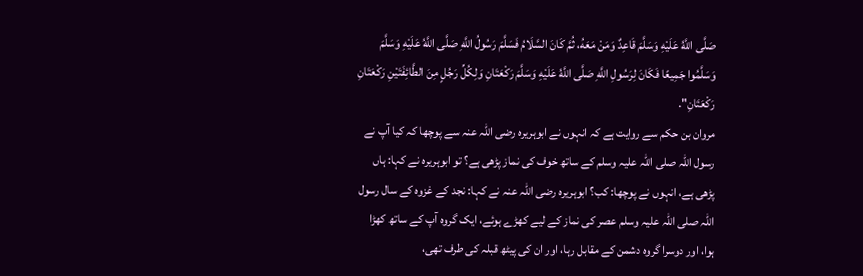صَلَّى اللَّهُ عَلَيْهِ وَسَلَّمَ قَاعِدٌ وَمَنْ مَعَهُ، ثُمَّ كَانَ السَّلَامُ فَسَلَّمَ رَسُولُ اللَّهِ صَلَّى اللَّهُ عَلَيْهِ وَسَلَّمَ وَسَلَّمُوا جَمِيعًا فَكَانَ لِرَسُولِ اللَّهِ صَلَّى اللَّهُ عَلَيْهِ وَسَلَّمَ رَكْعَتَانِ وَلِكُلِّ رَجُلٍ مِنَ الطَّائِفَتَيْنِ رَكْعَتَانِ رَكْعَتَانِ".
مروان بن حکم سے روایت ہے کہ انہوں نے ابوہریرہ رضی اللہ عنہ سے پوچھا کہ کیا آپ نے رسول اللہ صلی اللہ علیہ وسلم کے ساتھ خوف کی نماز پڑھی ہے؟ تو ابوہریرہ نے کہا: ہاں پڑھی ہے، انہوں نے پوچھا: کب؟ ابوہریرہ رضی اللہ عنہ نے کہا: نجد کے غزوہ کے سال رسول اللہ صلی اللہ علیہ وسلم عصر کی نماز کے لیے کھڑے ہوئے، ایک گروہ آپ کے ساتھ کھڑا ہوا، اور دوسرا گروہ دشمن کے مقابل رہا، اور ان کی پیٹھ قبلہ کی طرف تھی،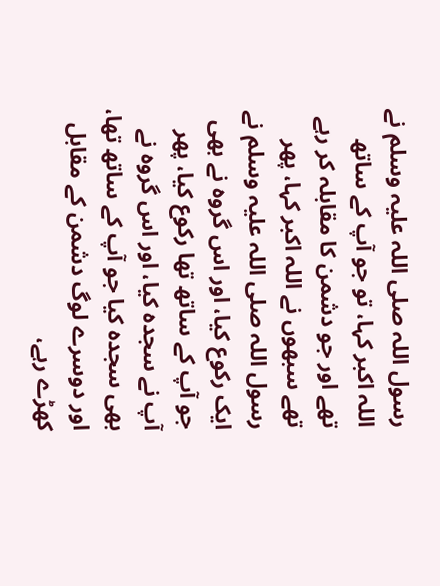رسول اللہ صلی اللہ علیہ وسلم نے اللہ اکبر کہا، تو جو آپ کے ساتھ تھے اور جو دشمن کا مقابلہ کر رہے تھے سبھوں نے اللہ اکبر کہا، پھر رسول اللہ صلی اللہ علیہ وسلم نے ایک رکوع کیا، اور اس گروہ نے بھی جو آپ کے ساتھ تھا رکوع کیا، پھر آپ نے سجدہ کیا، اور اس گروہ نے بھی سجدہ کیا جو آپ کے ساتھ تھا، اور دوسرے لوگ دشمن کے مقابل کھڑے رہے،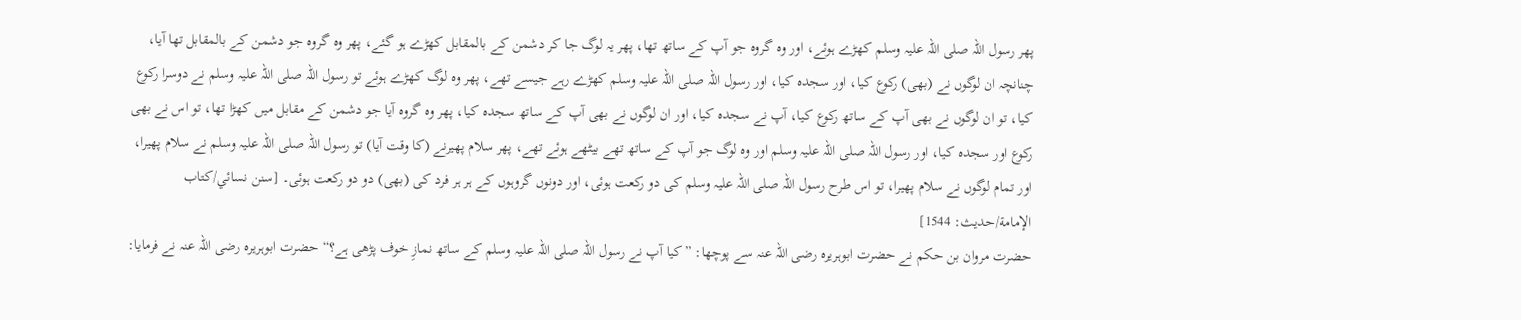پھر رسول اللہ صلی اللہ علیہ وسلم کھڑے ہوئے، اور وہ گروہ جو آپ کے ساتھ تھا، پھر یہ لوگ جا کر دشمن کے بالمقابل کھڑے ہو گئے، پھر وہ گروہ جو دشمن کے بالمقابل تھا آیا، چنانچہ ان لوگوں نے (بھی) رکوع کیا، اور سجدہ کیا، اور رسول اللہ صلی اللہ علیہ وسلم کھڑے رہے جیسے تھے، پھر وہ لوگ کھڑے ہوئے تو رسول اللہ صلی اللہ علیہ وسلم نے دوسرا رکوع کیا، تو ان لوگوں نے بھی آپ کے ساتھ رکوع کیا، آپ نے سجدہ کیا، اور ان لوگوں نے بھی آپ کے ساتھ سجدہ کیا، پھر وہ گروہ آیا جو دشمن کے مقابل میں کھڑا تھا، تو اس نے بھی رکوع اور سجدہ کیا، اور رسول اللہ صلی اللہ علیہ وسلم اور وہ لوگ جو آپ کے ساتھ تھے بیٹھے ہوئے تھے، پھر سلام پھیرنے (کا وقت آیا) تو رسول اللہ صلی اللہ علیہ وسلم نے سلام پھیرا، اور تمام لوگوں نے سلام پھیرا، تو اس طرح رسول اللہ صلی اللہ علیہ وسلم کی دو رکعت ہوئی، اور دونوں گروہوں کے ہر ہر فرد کی (بھی) دو دو رکعت ہوئی۔ [سنن نسائي/كتاب الإمامة/حدیث: 1544]
حضرت مروان بن حکم نے حضرت ابوہریرہ رضی اللہ عنہ سے پوچھا: ”کیا آپ نے رسول اللہ صلی اللہ علیہ وسلم کے ساتھ نمازِ خوف پڑھی ہے؟“ حضرت ابوہریرہ رضی اللہ عنہ نے فرمایا: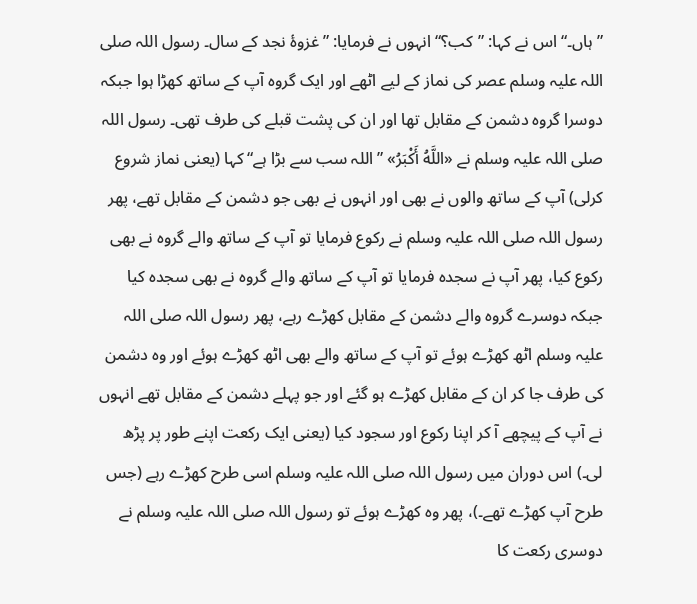”ہاں۔“ اس نے کہا: ”کب؟“ انہوں نے فرمایا: ”غزوۂ نجد کے سال۔ رسول اللہ صلی اللہ علیہ وسلم عصر کی نماز کے لیے اٹھے اور ایک گروہ آپ کے ساتھ کھڑا ہوا جبکہ دوسرا گروہ دشمن کے مقابل تھا اور ان کی پشت قبلے کی طرف تھی۔ رسول اللہ صلی اللہ علیہ وسلم نے «اللَّهُ أَكْبَرُ» ”اللہ سب سے بڑا ہے“ کہا (یعنی نماز شروع کرلی) آپ کے ساتھ والوں نے بھی اور انہوں نے بھی جو دشمن کے مقابل تھے، پھر رسول اللہ صلی اللہ علیہ وسلم نے رکوع فرمایا تو آپ کے ساتھ والے گروہ نے بھی رکوع کیا، پھر آپ نے سجدہ فرمایا تو آپ کے ساتھ والے گروہ نے بھی سجدہ کیا جبکہ دوسرے گروہ والے دشمن کے مقابل کھڑے رہے، پھر رسول اللہ صلی اللہ علیہ وسلم اٹھ کھڑے ہوئے تو آپ کے ساتھ والے بھی اٹھ کھڑے ہوئے اور وہ دشمن کی طرف جا کر ان کے مقابل کھڑے ہو گئے اور جو پہلے دشمن کے مقابل تھے انہوں نے آپ کے پیچھے آ کر اپنا رکوع اور سجود کیا (یعنی ایک رکعت اپنے طور پر پڑھ لی۔) اس دوران میں رسول اللہ صلی اللہ علیہ وسلم اسی طرح کھڑے رہے (جس طرح آپ کھڑے تھے۔)، پھر وہ کھڑے ہوئے تو رسول اللہ صلی اللہ علیہ وسلم نے دوسری رکعت کا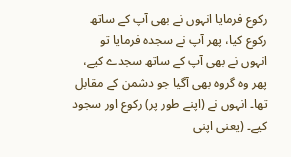رکوع فرمایا انہوں نے بھی آپ کے ساتھ رکوع کیا، پھر آپ نے سجدہ فرمایا تو انہوں نے بھی آپ کے ساتھ سجدے کیے، پھر وہ گروہ بھی آگیا جو دشمن کے مقابل تھا۔ انہوں نے (اپنے طور پر) رکوع اور سجود کیے۔ (یعنی اپنی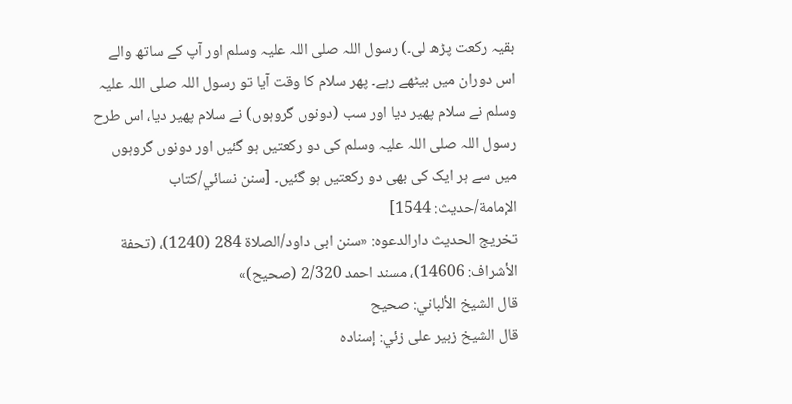بقیہ رکعت پڑھ لی۔) رسول اللہ صلی اللہ علیہ وسلم اور آپ کے ساتھ والے اس دوران میں بیٹھے رہے۔ پھر سلام کا وقت آیا تو رسول اللہ صلی اللہ علیہ وسلم نے سلام پھیر دیا اور سب (دونوں گروہوں) نے سلام پھیر دیا، اس طرح رسول اللہ صلی اللہ علیہ وسلم کی دو رکعتیں ہو گئیں اور دونوں گروہوں میں سے ہر ایک کی بھی دو رکعتیں ہو گئیں۔ [سنن نسائي/كتاب الإمامة/حدیث: 1544]
تخریج الحدیث دارالدعوہ: «سنن ابی داود/الصلاة 284 (1240)، (تحفة الأشراف: 14606)، مسند احمد 2/320 (صحیح)»
قال الشيخ الألباني: صحيح
قال الشيخ زبير على زئي: إسناده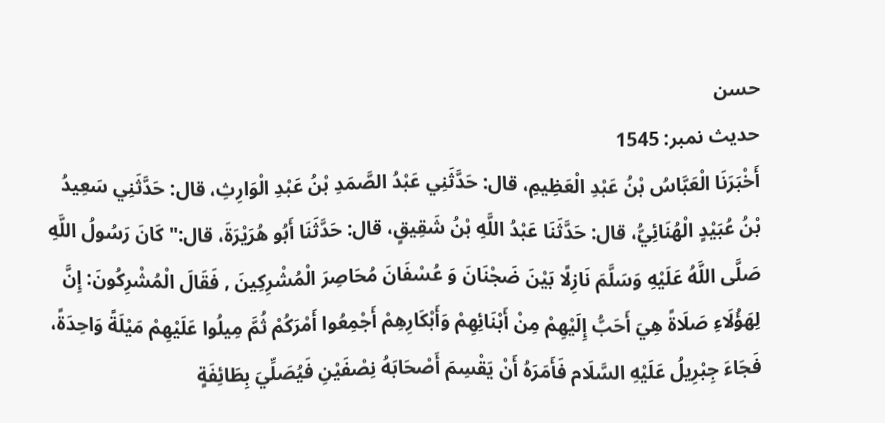حسن
حدیث نمبر: 1545
أَخْبَرَنَا الْعَبَّاسُ بْنُ عَبْدِ الْعَظِيمِ، قال: حَدَّثَنِي عَبْدُ الصَّمَدِ بْنُ عَبْدِ الْوَارِثِ، قال: حَدَّثَنِي سَعِيدُ بْنُ عُبَيْدٍ الْهُنَائِيُّ، قال: حَدَّثَنَا عَبْدُ اللَّهِ بْنُ شَقِيقٍ، قال: حَدَّثَنَا أَبُو هُرَيْرَةَ، قال:" كَانَ رَسُولُ اللَّهِ صَلَّى اللَّهُ عَلَيْهِ وَسَلَّمَ نَازِلًا بَيْنَ ضَجْنَانَ وَ عُسْفَانَ مُحَاصِرَ الْمُشْرِكِينَ , فَقَالَ الْمُشْرِكُونَ: إِنَّ لِهَؤُلَاءِ صَلَاةً هِيَ أَحَبُّ إِلَيْهِمْ مِنْ أَبْنَائِهِمْ وَأَبْكَارِهِمْ أَجْمِعُوا أَمْرَكُمْ ثُمَّ مِيلُوا عَلَيْهِمْ مَيْلَةً وَاحِدَةً، فَجَاءَ جِبْرِيلُ عَلَيْهِ السَّلَام فَأَمَرَهُ أَنْ يَقْسِمَ أَصْحَابَهُ نِصْفَيْنِ فَيُصَلِّيَ بِطَائِفَةٍ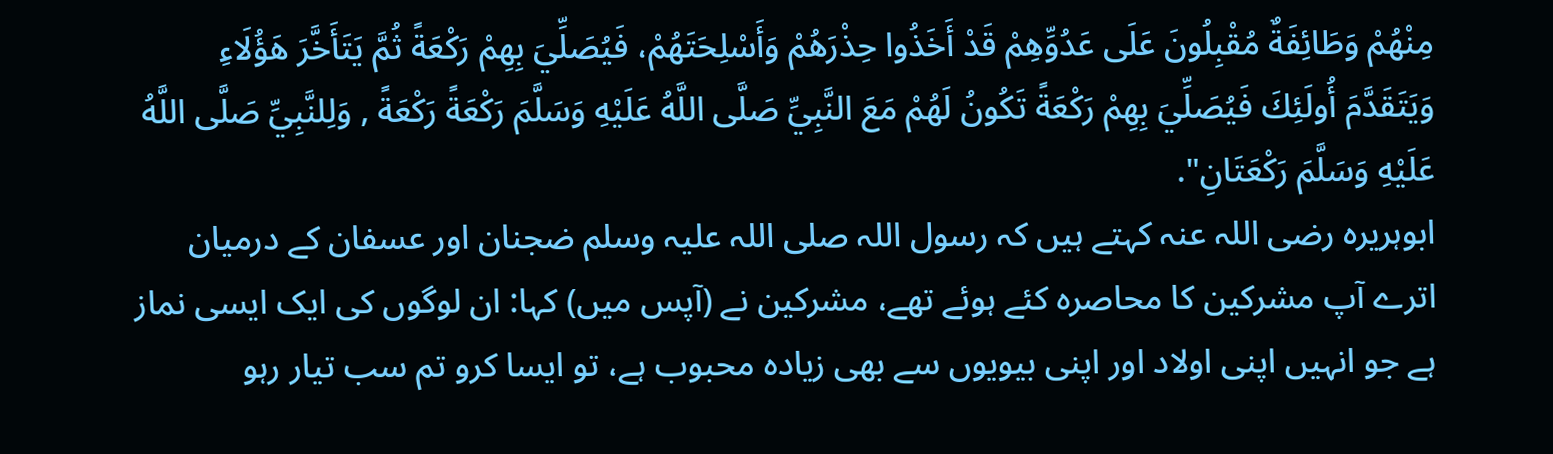مِنْهُمْ وَطَائِفَةٌ مُقْبِلُونَ عَلَى عَدُوِّهِمْ قَدْ أَخَذُوا حِذْرَهُمْ وَأَسْلِحَتَهُمْ، فَيُصَلِّيَ بِهِمْ رَكْعَةً ثُمَّ يَتَأَخَّرَ هَؤُلَاءِ وَيَتَقَدَّمَ أُولَئِكَ فَيُصَلِّيَ بِهِمْ رَكْعَةً تَكُونُ لَهُمْ مَعَ النَّبِيِّ صَلَّى اللَّهُ عَلَيْهِ وَسَلَّمَ رَكْعَةً رَكْعَةً , وَلِلنَّبِيِّ صَلَّى اللَّهُ عَلَيْهِ وَسَلَّمَ رَكْعَتَانِ".
ابوہریرہ رضی اللہ عنہ کہتے ہیں کہ رسول اللہ صلی اللہ علیہ وسلم ضجنان اور عسفان کے درمیان اترے آپ مشرکین کا محاصرہ کئے ہوئے تھے، مشرکین نے (آپس میں) کہا: ان لوگوں کی ایک ایسی نماز ہے جو انہیں اپنی اولاد اور اپنی بیویوں سے بھی زیادہ محبوب ہے، تو ایسا کرو تم سب تیار رہو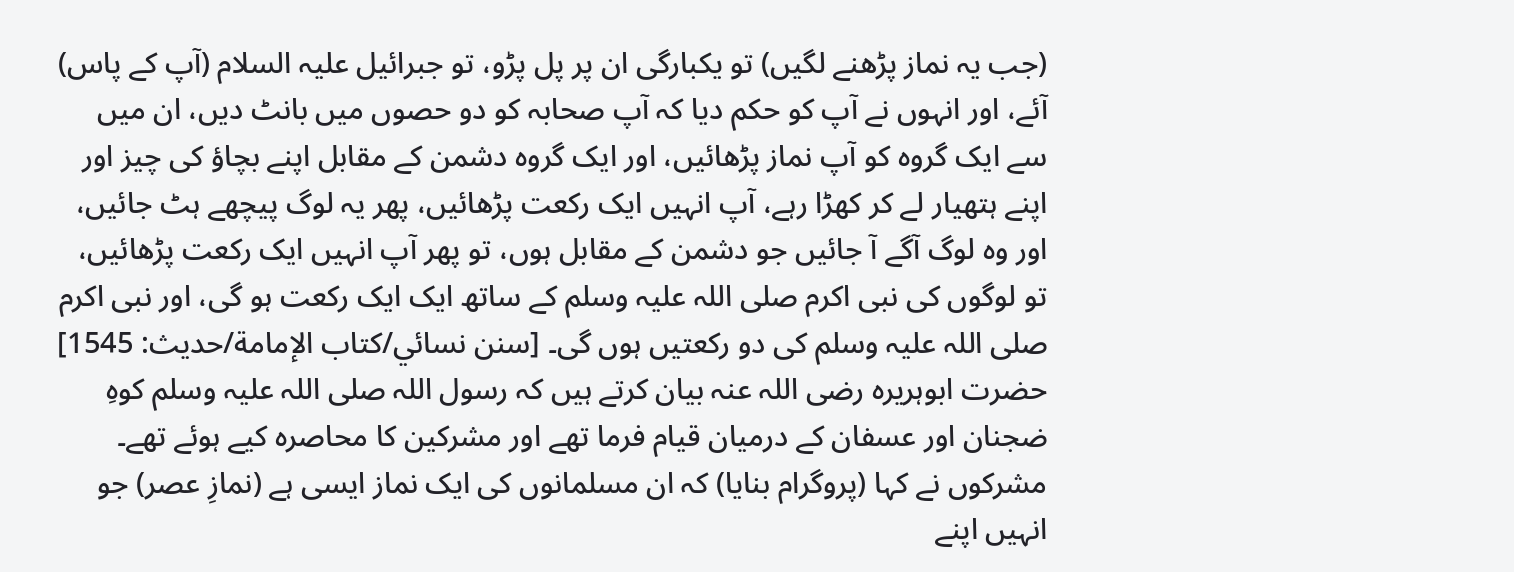(جب یہ نماز پڑھنے لگیں) تو یکبارگی ان پر پل پڑو، تو جبرائیل علیہ السلام (آپ کے پاس) آئے، اور انہوں نے آپ کو حکم دیا کہ آپ صحابہ کو دو حصوں میں بانٹ دیں، ان میں سے ایک گروہ کو آپ نماز پڑھائیں، اور ایک گروہ دشمن کے مقابل اپنے بچاؤ کی چیز اور اپنے ہتھیار لے کر کھڑا رہے، آپ انہیں ایک رکعت پڑھائیں، پھر یہ لوگ پیچھے ہٹ جائیں، اور وہ لوگ آگے آ جائیں جو دشمن کے مقابل ہوں، تو پھر آپ انہیں ایک رکعت پڑھائیں، تو لوگوں کی نبی اکرم صلی اللہ علیہ وسلم کے ساتھ ایک ایک رکعت ہو گی، اور نبی اکرم صلی اللہ علیہ وسلم کی دو رکعتیں ہوں گی۔ [سنن نسائي/كتاب الإمامة/حدیث: 1545]
حضرت ابوہریرہ رضی اللہ عنہ بیان کرتے ہیں کہ رسول اللہ صلی اللہ علیہ وسلم کوہِ ضجنان اور عسفان کے درمیان قیام فرما تھے اور مشرکین کا محاصرہ کیے ہوئے تھے۔ مشرکوں نے کہا (پروگرام بنایا) کہ ان مسلمانوں کی ایک نماز ایسی ہے (نمازِ عصر) جو انہیں اپنے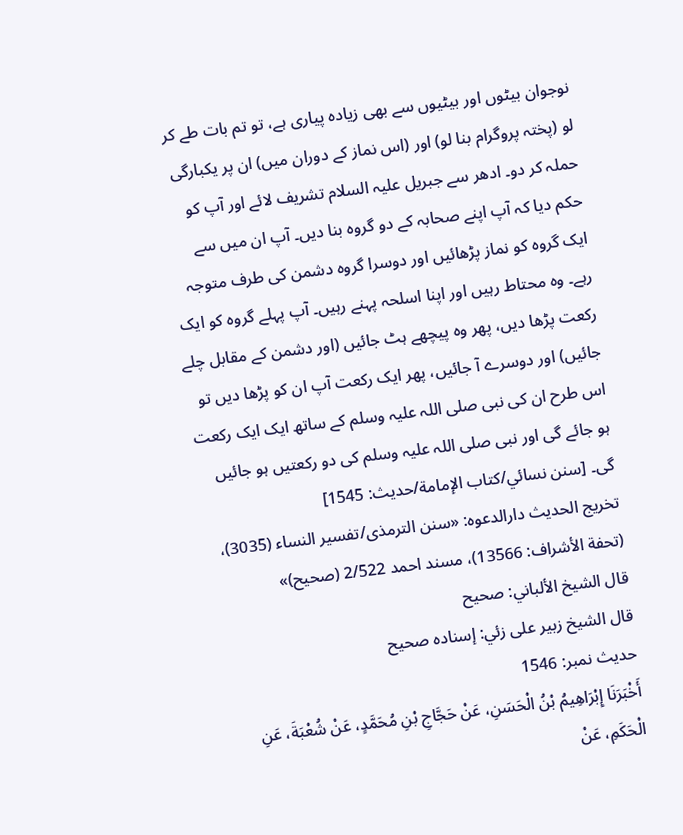نوجوان بیٹوں اور بیٹیوں سے بھی زیادہ پیاری ہے، تو تم بات طے کر لو (پختہ پروگرام بنا لو) اور (اس نماز کے دوران میں) ان پر یکبارگی حملہ کر دو۔ ادھر سے جبریل علیہ السلام تشریف لائے اور آپ کو حکم دیا کہ آپ اپنے صحابہ کے دو گروہ بنا دیں۔ آپ ان میں سے ایک گروہ کو نماز پڑھائیں اور دوسرا گروہ دشمن کی طرف متوجہ رہے۔ وہ محتاط رہیں اور اپنا اسلحہ پہنے رہیں۔ آپ پہلے گروہ کو ایک رکعت پڑھا دیں، پھر وہ پیچھے ہٹ جائیں (اور دشمن کے مقابل چلے جائیں) اور دوسرے آ جائیں، پھر ایک رکعت آپ ان کو پڑھا دیں تو اس طرح ان کی نبی صلی اللہ علیہ وسلم کے ساتھ ایک ایک رکعت ہو جائے گی اور نبی صلی اللہ علیہ وسلم کی دو رکعتیں ہو جائیں گی۔ [سنن نسائي/كتاب الإمامة/حدیث: 1545]
تخریج الحدیث دارالدعوہ: «سنن الترمذی/تفسیر النساء (3035)، (تحفة الأشراف: 13566)، مسند احمد 2/522 (صحیح)»
قال الشيخ الألباني: صحيح
قال الشيخ زبير على زئي: إسناده صحيح
حدیث نمبر: 1546
أَخْبَرَنَا إِبْرَاهِيمُ بْنُ الْحَسَنِ، عَنْ حَجَّاجِ بْنِ مُحَمَّدٍ، عَنْ شُعْبَةَ، عَنِ الْحَكَمِ، عَنْ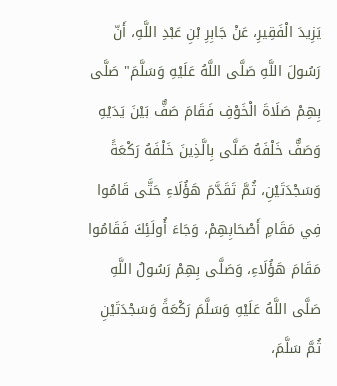يَزِيدَ الْفَقِيرِ، عَنْ جَابِرِ بْنِ عَبْدِ اللَّهِ، أَنّ رَسُولَ اللَّهِ صَلَّى اللَّهُ عَلَيْهِ وَسَلَّمَ" صَلَّى بِهِمْ صَلَاةَ الْخَوْفِ فَقَامَ صَفٌّ بَيْنَ يَدَيْهِ وَصَفٌّ خَلْفَهُ صَلَّى بِالَّذِينَ خَلْفَهُ رَكْعَةً وَسَجْدَتَيْنِ، ثُمَّ تَقَدَّمَ هَؤُلَاءِ حَتَّى قَامُوا فِي مَقَامِ أَصْحَابِهِمْ، وَجَاءَ أُولَئِكَ فَقَامُوا مَقَامَ هَؤُلَاءِ، وَصَلَّى بِهِمْ رَسُولُ اللَّهِ صَلَّى اللَّهُ عَلَيْهِ وَسَلَّمَ رَكْعَةً وَسَجْدَتَيْنِ ثُمَّ سَلَّمَ،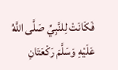فَكَانَتْ لِلنَّبِيِّ صَلَّى اللَّهُ عَلَيْهِ وَسَلَّمَ رَكْعَتَانِ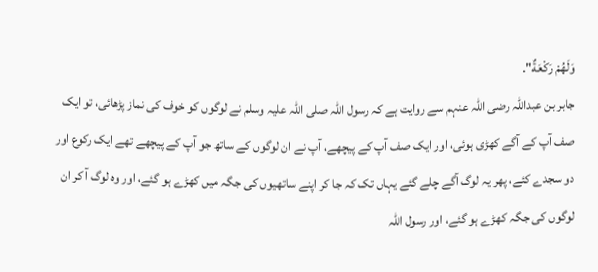وَلَهُمْ رَكْعَةٌ".
جابر بن عبداللہ رضی اللہ عنہم سے روایت ہے کہ رسول اللہ صلی اللہ علیہ وسلم نے لوگوں کو خوف کی نماز پڑھائی، تو ایک صف آپ کے آگے کھڑی ہوئی، اور ایک صف آپ کے پیچھے، آپ نے ان لوگوں کے ساتھ جو آپ کے پیچھے تھے ایک رکوع اور دو سجدے کئے، پھر یہ لوگ آگے چلے گئے یہاں تک کہ جا کر اپنے ساتھیوں کی جگہ میں کھڑے ہو گئے، اور وہ لوگ آ کر ان لوگوں کی جگہ کھڑے ہو گئے، اور رسول اللہ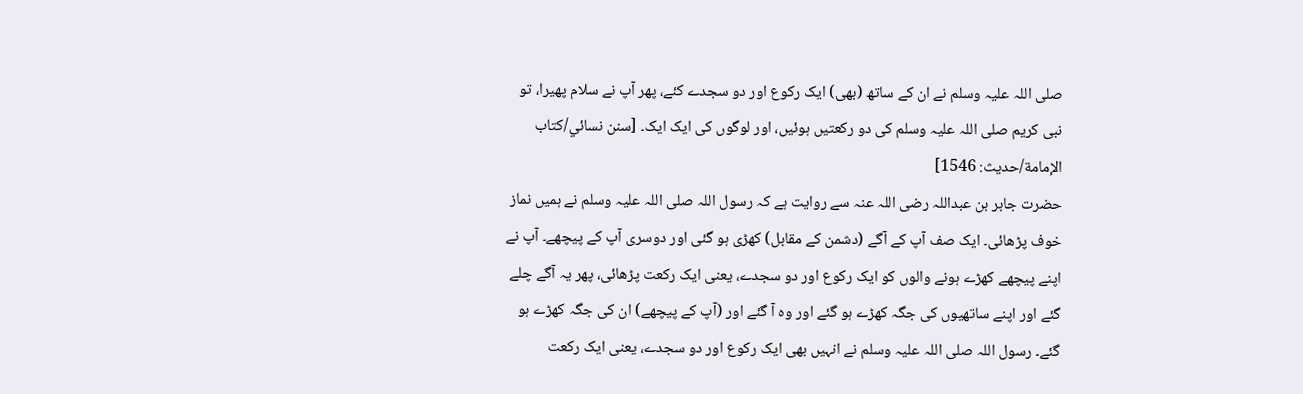صلی اللہ علیہ وسلم نے ان کے ساتھ (بھی) ایک رکوع اور دو سجدے کئے، پھر آپ نے سلام پھیرا، تو نبی کریم صلی اللہ علیہ وسلم کی دو رکعتیں ہوئیں، اور لوگوں کی ایک ایک۔ [سنن نسائي/كتاب الإمامة/حدیث: 1546]
حضرت جابر بن عبداللہ رضی اللہ عنہ سے روایت ہے کہ رسول اللہ صلی اللہ علیہ وسلم نے ہمیں نماز خوف پڑھائی۔ ایک صف آپ کے آگے (دشمن کے مقابل) کھڑی ہو گئی اور دوسری آپ کے پیچھے۔ آپ نے اپنے پیچھے کھڑے ہونے والوں کو ایک رکوع اور دو سجدے، یعنی ایک رکعت پڑھائی، پھر یہ آگے چلے گئے اور اپنے ساتھیوں کی جگہ کھڑے ہو گئے اور وہ آ گئے اور (آپ کے پیچھے) ان کی جگہ کھڑے ہو گئے۔ رسول اللہ صلی اللہ علیہ وسلم نے انہیں بھی ایک رکوع اور دو سجدے، یعنی ایک رکعت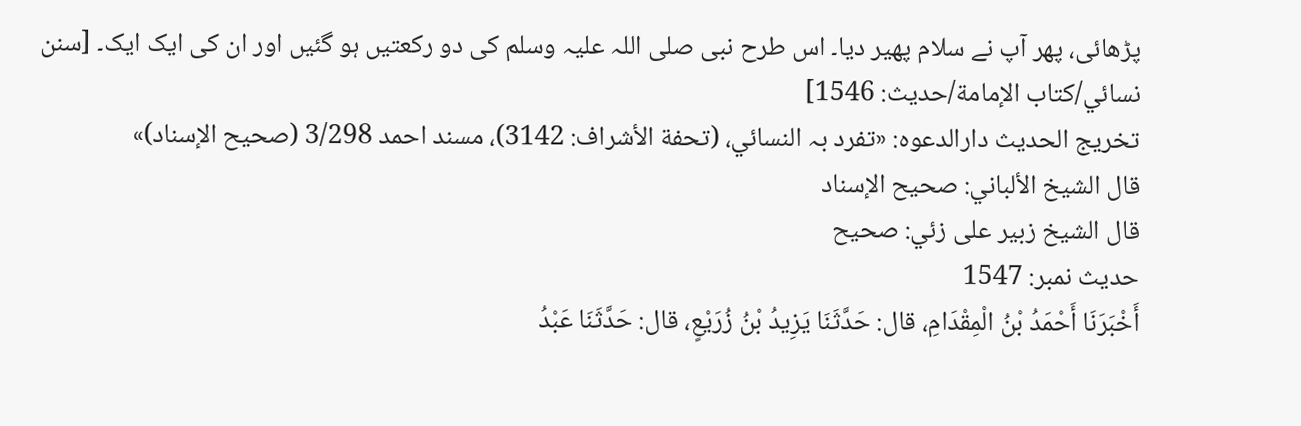پڑھائی، پھر آپ نے سلام پھیر دیا۔ اس طرح نبی صلی اللہ علیہ وسلم کی دو رکعتیں ہو گئیں اور ان کی ایک ایک۔ [سنن نسائي/كتاب الإمامة/حدیث: 1546]
تخریج الحدیث دارالدعوہ: «تفرد بہ النسائي، (تحفة الأشراف: 3142)، مسند احمد 3/298 (صحیح الإسناد)»
قال الشيخ الألباني: صحيح الإسناد
قال الشيخ زبير على زئي: صحيح
حدیث نمبر: 1547
أَخْبَرَنَا أَحْمَدُ بْنُ الْمِقْدَامِ، قال: حَدَّثَنَا يَزِيدُ بْنُ زُرَيْعٍ، قال: حَدَّثَنَا عَبْدُ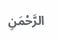الرَّحْمَنِ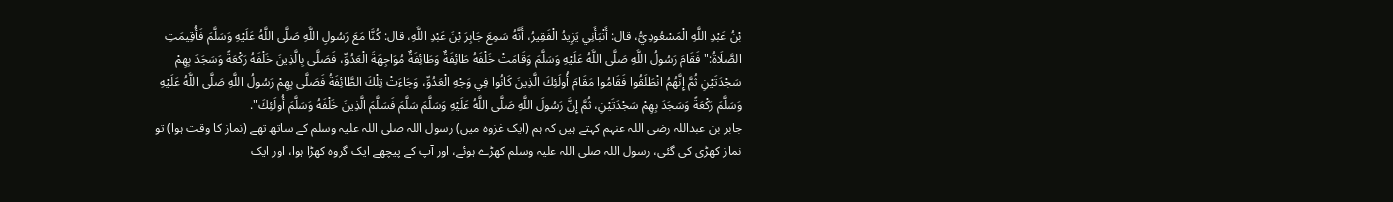بْنُ عَبْدِ اللَّهِ الْمَسْعُودِيُّ، قال: أَنْبَأَنِي يَزِيدُ الْفَقِيرُ، أَنَّهُ سَمِعَ جَابِرَ بْنَ عَبْدِ اللَّهِ، قال: كُنَّا مَعَ رَسُولِ اللَّهِ صَلَّى اللَّهُ عَلَيْهِ وَسَلَّمَ فَأُقِيمَتِ الصَّلَاةُ:" فَقَامَ رَسُولُ اللَّهِ صَلَّى اللَّهُ عَلَيْهِ وَسَلَّمَ وَقَامَتْ خَلْفَهُ طَائِفَةٌ وَطَائِفَةٌ مُوَاجِهَةَ الْعَدُوِّ، فَصَلَّى بِالَّذِينَ خَلْفَهُ رَكْعَةً وَسَجَدَ بِهِمْ سَجْدَتَيْنِ ثُمَّ إِنَّهُمُ انْطَلَقُوا فَقَامُوا مَقَامَ أُولَئِكَ الَّذِينَ كَانُوا فِي وَجْهِ الْعَدُوِّ، وَجَاءَتْ تِلْكَ الطَّائِفَةُ فَصَلَّى بِهِمْ رَسُولُ اللَّهِ صَلَّى اللَّهُ عَلَيْهِ وَسَلَّمَ رَكْعَةً وَسَجَدَ بِهِمْ سَجْدَتَيْنِ، ثُمَّ إِنَّ رَسُولَ اللَّهِ صَلَّى اللَّهُ عَلَيْهِ وَسَلَّمَ سَلَّمَ فَسَلَّمَ الَّذِينَ خَلْفَهُ وَسَلَّمَ أُولَئِكَ".
جابر بن عبداللہ رضی اللہ عنہم کہتے ہیں کہ ہم (ایک غزوہ میں) رسول اللہ صلی اللہ علیہ وسلم کے ساتھ تھے (نماز کا وقت ہوا) تو نماز کھڑی کی گئی، رسول اللہ صلی اللہ علیہ وسلم کھڑے ہوئے، اور آپ کے پیچھے ایک گروہ کھڑا ہوا، اور ایک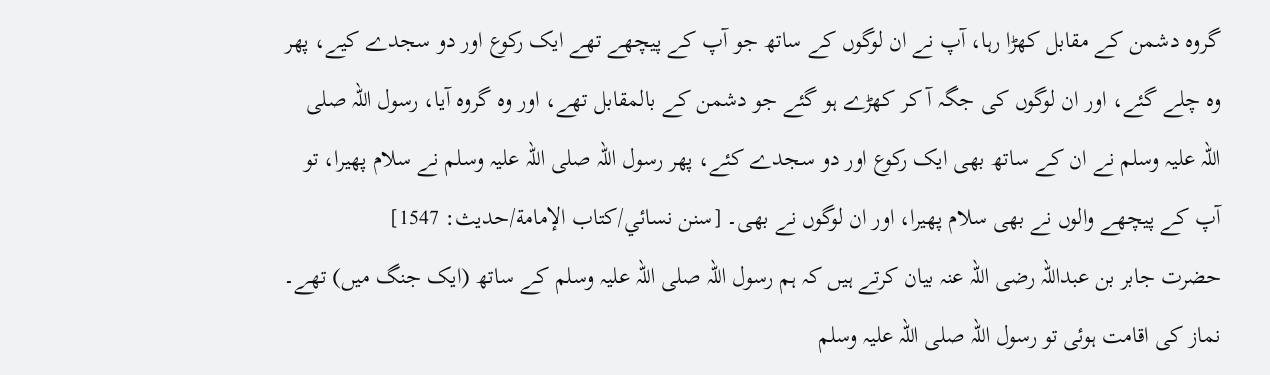گروہ دشمن کے مقابل کھڑا رہا، آپ نے ان لوگوں کے ساتھ جو آپ کے پیچھے تھے ایک رکوع اور دو سجدے کیے، پھر وہ چلے گئے، اور ان لوگوں کی جگہ آ کر کھڑے ہو گئے جو دشمن کے بالمقابل تھے، اور وہ گروہ آیا، رسول اللہ صلی اللہ علیہ وسلم نے ان کے ساتھ بھی ایک رکوع اور دو سجدے کئے، پھر رسول اللہ صلی اللہ علیہ وسلم نے سلام پھیرا، تو آپ کے پیچھے والوں نے بھی سلام پھیرا، اور ان لوگوں نے بھی۔ [سنن نسائي/كتاب الإمامة/حدیث: 1547]
حضرت جابر بن عبداللہ رضی اللہ عنہ بیان کرتے ہیں کہ ہم رسول اللہ صلی اللہ علیہ وسلم کے ساتھ (ایک جنگ میں) تھے۔ نماز کی اقامت ہوئی تو رسول اللہ صلی اللہ علیہ وسلم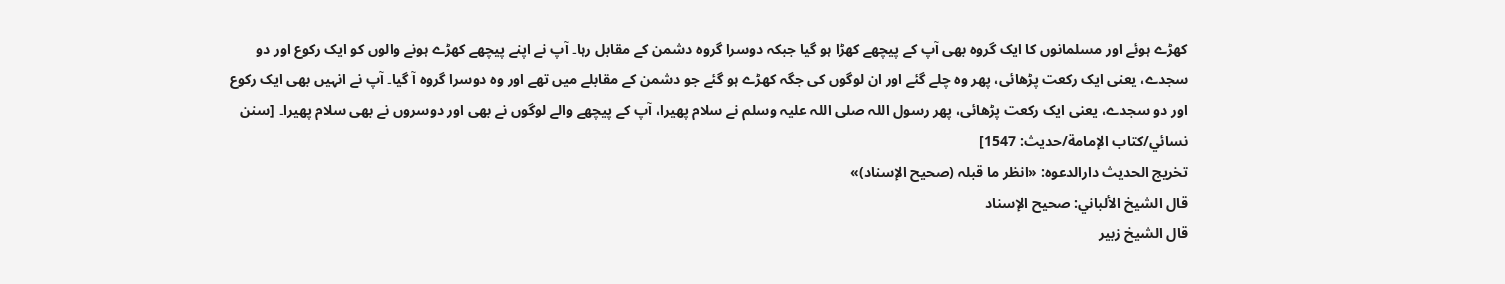کھڑے ہوئے اور مسلمانوں کا ایک گروہ بھی آپ کے پیچھے کھڑا ہو گیا جبکہ دوسرا گروہ دشمن کے مقابل رہا۔ آپ نے اپنے پیچھے کھڑے ہونے والوں کو ایک رکوع اور دو سجدے، یعنی ایک رکعت پڑھائی، پھر وہ چلے گئے اور ان لوگوں کی جگہ کھڑے ہو گئے جو دشمن کے مقابلے میں تھے اور وہ دوسرا گروہ آ گیا۔ آپ نے انہیں بھی ایک رکوع اور دو سجدے، یعنی ایک رکعت پڑھائی، پھر رسول اللہ صلی اللہ علیہ وسلم نے سلام پھیرا، آپ کے پیچھے والے لوگوں نے بھی اور دوسروں نے بھی سلام پھیرا۔ [سنن نسائي/كتاب الإمامة/حدیث: 1547]
تخریج الحدیث دارالدعوہ: «انظر ما قبلہ (صحیح الإسناد)»
قال الشيخ الألباني: صحيح الإسناد
قال الشيخ زبير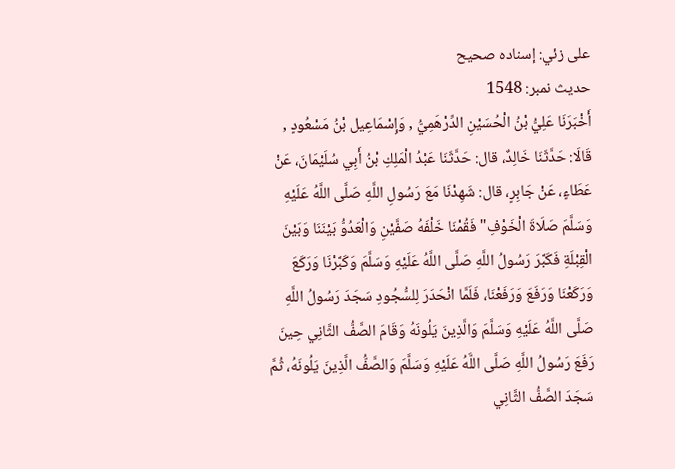على زئي: إسناده صحيح
حدیث نمبر: 1548
أَخْبَرَنَا عَلِيُّ بْنُ الْحُسَيْنِ الدِّرْهَمِيُّ , وَإِسْمَاعِيل بْنُ مَسْعُودٍ , قَالَا: حَدَّثَنَا خَالِدٌ، قال: حَدَّثَنَا عَبْدُ الْمَلِكِ بْنُ أَبِي سُلَيْمَانَ، عَنْ عَطَاءٍ، عَنْ جَابِرٍ، قال: شَهِدْنَا مَعَ رَسُولِ اللَّهِ صَلَّى اللَّهُ عَلَيْهِ وَسَلَّمَ صَلَاةَ الْخَوْفِ" فَقُمْنَا خَلْفَهُ صَفَّيْنِ وَالْعَدُوُّ بَيْنَنَا وَبَيْنَ الْقِبْلَةِ فَكَبَّرَ رَسُولُ اللَّهِ صَلَّى اللَّهُ عَلَيْهِ وَسَلَّمَ وَكَبَّرْنَا وَرَكَعَ وَرَكَعْنَا وَرَفَعَ وَرَفَعْنَا، فَلَمَّا انْحَدَرَ لِلسُّجُودِ سَجَدَ رَسُولُ اللَّهِ صَلَّى اللَّهُ عَلَيْهِ وَسَلَّمَ وَالَّذِينَ يَلُونَهُ وَقَامَ الصَّفُّ الثَّانِي حِينَ رَفَعَ رَسُولُ اللَّهِ صَلَّى اللَّهُ عَلَيْهِ وَسَلَّمَ وَالصَّفُّ الَّذِينَ يَلُونَهُ، ثُمَّ سَجَدَ الصَّفُّ الثَّانِي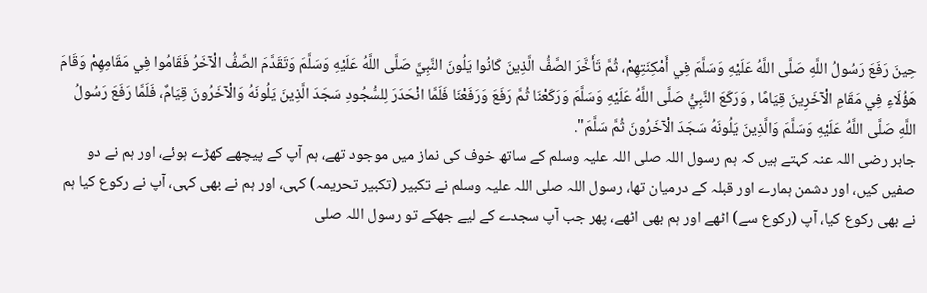حِينَ رَفَعَ رَسُولُ اللَّهِ صَلَّى اللَّهُ عَلَيْهِ وَسَلَّمَ فِي أَمْكِنَتِهِمْ، ثُمَّ تَأَخَّرَ الصَّفُّ الَّذِينَ كَانُوا يَلُونَ النَّبِيَّ صَلَّى اللَّهُ عَلَيْهِ وَسَلَّمَ وَتَقَدَّمَ الصَّفُّ الْآخَرُ فَقَامُوا فِي مَقَامِهِمْ وَقَامَ هَؤُلَاءِ فِي مَقَامِ الْآخَرِينَ قِيَامًا , وَرَكَعَ النَّبِيُّ صَلَّى اللَّهُ عَلَيْهِ وَسَلَّمَ وَرَكَعْنَا ثُمَّ رَفَعَ وَرَفَعْنَا فَلَمَّا انْحَدَرَ لِلسُّجُودِ سَجَدَ الَّذِينَ يَلُونَهُ وَالْآخَرُونَ قِيَامٌ، فَلَمَّا رَفَعَ رَسُولُ اللَّهِ صَلَّى اللَّهُ عَلَيْهِ وَسَلَّمَ وَالَّذِينَ يَلُونَهُ سَجَدَ الْآخَرُونَ ثُمَّ سَلَّمَ".
جابر رضی اللہ عنہ کہتے ہیں کہ ہم رسول اللہ صلی اللہ علیہ وسلم کے ساتھ خوف کی نماز میں موجود تھے، ہم آپ کے پیچھے کھڑے ہوئے، اور ہم نے دو صفیں کیں، اور دشمن ہمارے اور قبلہ کے درمیان تھا، رسول اللہ صلی اللہ علیہ وسلم نے تکبیر (تکبیر تحریمہ) کہی، اور ہم نے بھی کہی، آپ نے رکوع کیا ہم نے بھی رکوع کیا، آپ (رکوع سے) اٹھے اور ہم بھی اٹھے، پھر جب آپ سجدے کے لیے جھکے تو رسول اللہ صلی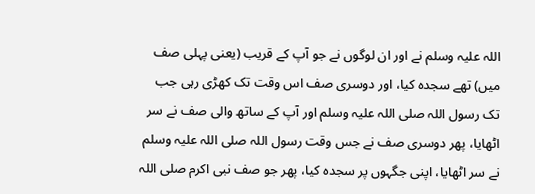اللہ علیہ وسلم نے اور ان لوگوں نے جو آپ کے قریب (یعنی پہلی صف میں) تھے سجدہ کیا، اور دوسری صف اس وقت تک کھڑی رہی جب تک رسول اللہ صلی اللہ علیہ وسلم اور آپ کے ساتھ والی صف نے سر اٹھایا، پھر دوسری صف نے جس وقت رسول اللہ صلی اللہ علیہ وسلم نے سر اٹھایا، اپنی جگہوں پر سجدہ کیا، پھر جو صف نبی اکرم صلی اللہ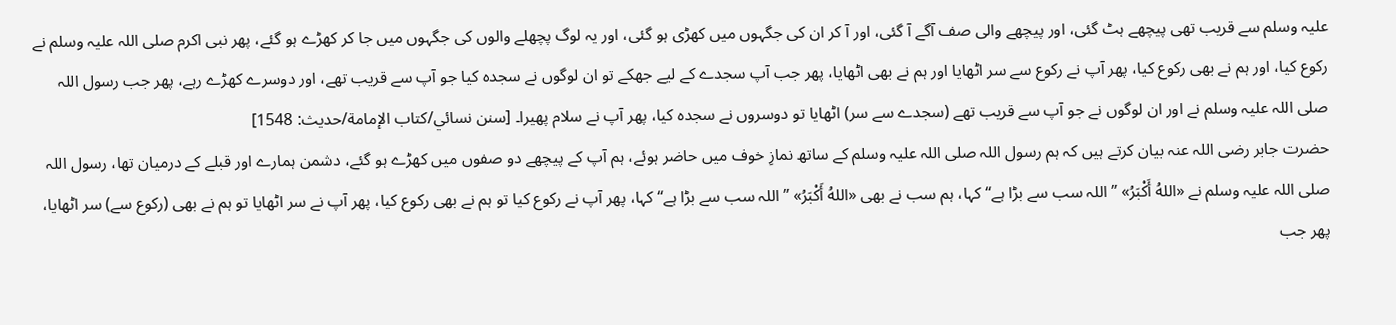علیہ وسلم سے قریب تھی پیچھے ہٹ گئی، اور پیچھے والی صف آگے آ گئی، اور آ کر ان کی جگہوں میں کھڑی ہو گئی، اور یہ لوگ پچھلے والوں کی جگہوں میں جا کر کھڑے ہو گئے، پھر نبی اکرم صلی اللہ علیہ وسلم نے رکوع کیا، اور ہم نے بھی رکوع کیا، پھر آپ نے رکوع سے سر اٹھایا اور ہم نے بھی اٹھایا، پھر جب آپ سجدے کے لیے جھکے تو ان لوگوں نے سجدہ کیا جو آپ سے قریب تھے، اور دوسرے کھڑے رہے، پھر جب رسول اللہ صلی اللہ علیہ وسلم نے اور ان لوگوں نے جو آپ سے قریب تھے (سجدے سے سر) اٹھایا تو دوسروں نے سجدہ کیا، پھر آپ نے سلام پھیرا۔ [سنن نسائي/كتاب الإمامة/حدیث: 1548]
حضرت جابر رضی اللہ عنہ بیان کرتے ہیں کہ ہم رسول اللہ صلی اللہ علیہ وسلم کے ساتھ نمازِ خوف میں حاضر ہوئے، ہم آپ کے پیچھے دو صفوں میں کھڑے ہو گئے، دشمن ہمارے اور قبلے کے درمیان تھا، رسول اللہ صلی اللہ علیہ وسلم نے «اللهُ أَكْبَرُ» ”اللہ سب سے بڑا ہے“ کہا، ہم سب نے بھی «اللهُ أَكْبَرُ» ”اللہ سب سے بڑا ہے“ کہا، پھر آپ نے رکوع کیا تو ہم نے بھی رکوع کیا، پھر آپ نے سر اٹھایا تو ہم نے بھی (رکوع سے) سر اٹھایا، پھر جب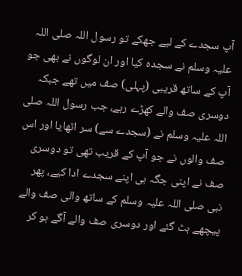آپ سجدے کے لیے جھکے تو رسول اللہ صلی اللہ علیہ وسلم نے سجدہ کیا اور ان لوگوں نے بھی جو آپ کے ساتھ قریبی (پہلی) صف میں تھے جبکہ دوسری صف والے کھڑے رہے، جب رسول اللہ صلی اللہ علیہ وسلم نے (سجدے سے) سر اٹھایا اور اس صف والوں نے جو آپ کے قریب تھی تو دوسری صف نے اپنی جگہ ہی اپنے سجدے ادا کیے، پھر نبی صلی اللہ علیہ وسلم کے ساتھ والی صف والے پیچھے ہٹ گئے اور دوسری صف والے آگے ہو کر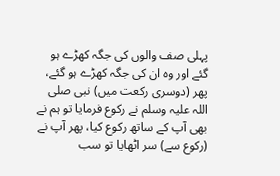پہلی صف والوں کی جگہ کھڑے ہو گئے اور وہ ان کی جگہ کھڑے ہو گئے، پھر (دوسری رکعت میں) نبی صلی اللہ علیہ وسلم نے رکوع فرمایا تو ہم نے بھی آپ کے ساتھ رکوع کیا، پھر آپ نے (رکوع سے) سر اٹھایا تو سب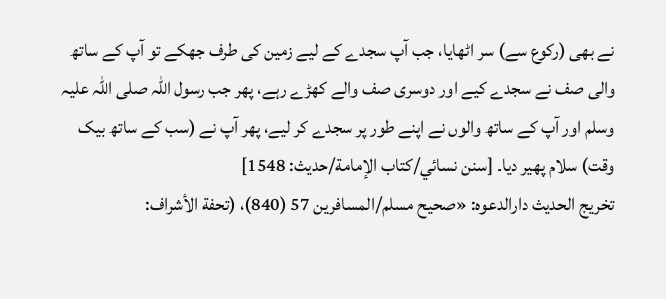نے بھی (رکوع سے) سر اٹھایا، جب آپ سجدے کے لیے زمین کی طرف جھکے تو آپ کے ساتھ والی صف نے سجدے کیے اور دوسری صف والے کھڑے رہے، پھر جب رسول اللہ صلی اللہ علیہ وسلم اور آپ کے ساتھ والوں نے اپنے طور پر سجدے کر لیے، پھر آپ نے (سب کے ساتھ بیک وقت) سلام پھیر دیا۔ [سنن نسائي/كتاب الإمامة/حدیث: 1548]
تخریج الحدیث دارالدعوہ: «صحیح مسلم/المسافرین 57 (840)، (تحفة الأشراف: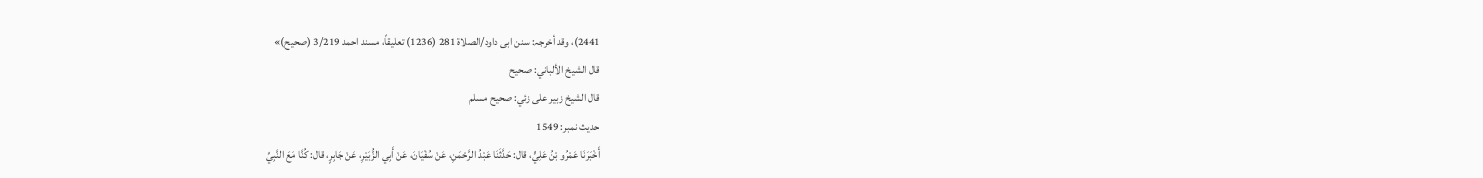2441)، وقد أخرجہ: سنن ابی داود/الصلاة 281 (1236) تعلیقاً، مسند احمد 3/219 (صحیح)»
قال الشيخ الألباني: صحيح
قال الشيخ زبير على زئي: صحيح مسلم
حدیث نمبر: 1549
أَخْبَرَنَا عَمْرُو بْنُ عَلِيٍّ، قال: حَدَّثَنَا عَبْدُ الرَّحْمَنِ، عَنْ سُفْيَانَ، عَنْ أَبِي الزُّبَيْرِ، عَنْ جَابِرٍ، قال: كُنَّا مَعَ النَّبِيِّ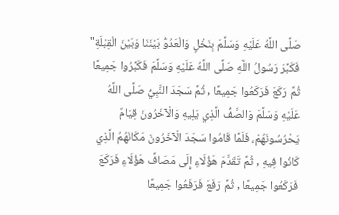صَلَّى اللَّهُ عَلَيْهِ وَسَلَّمَ بِنَخْلٍ وَالْعَدُوُّ بَيْنَنَا وَبَيْنَ الْقِبْلَةِ" فَكَبَّرَ رَسُولُ اللَّهِ صَلَّى اللَّهُ عَلَيْهِ وَسَلَّمَ فَكَبَّرُوا جَمِيعًا ثُمَّ رَكَعَ فَرَكَعُوا جَمِيعًا , ثُمَّ سَجَدَ النَّبِيُّ صَلَّى اللَّهُ عَلَيْهِ وَسَلَّمَ وَالصَّفُّ الَّذِي يَلِيهِ وَالْآخَرُونَ قِيَامٌ يَحْرُسُونَهُمْ، فَلَمَّا قَامُوا سَجَدَ الْآخَرُونَ مَكَانَهُمُ الَّذِي كَانُوا فِيهِ , ثُمَّ تَقَدَّمَ هَؤُلَاءِ إِلَى مَصَافِّ هَؤُلَاءِ فَرَكَعَ فَرَكَعُوا جَمِيعًا , ثُمَّ رَفَعَ فَرَفَعُوا جَمِيعًا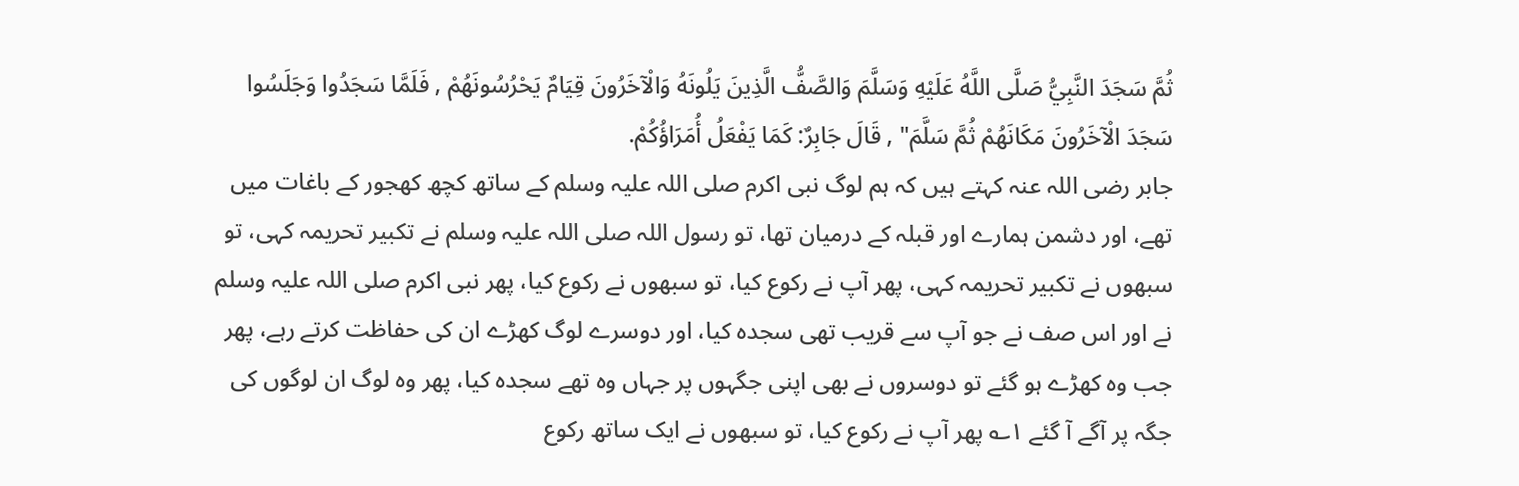ثُمَّ سَجَدَ النَّبِيُّ صَلَّى اللَّهُ عَلَيْهِ وَسَلَّمَ وَالصَّفُّ الَّذِينَ يَلُونَهُ وَالْآخَرُونَ قِيَامٌ يَحْرُسُونَهُمْ , فَلَمَّا سَجَدُوا وَجَلَسُوا سَجَدَ الْآخَرُونَ مَكَانَهُمْ ثُمَّ سَلَّمَ" , قَالَ جَابِرٌ: كَمَا يَفْعَلُ أُمَرَاؤُكُمْ.
جابر رضی اللہ عنہ کہتے ہیں کہ ہم لوگ نبی اکرم صلی اللہ علیہ وسلم کے ساتھ کچھ کھجور کے باغات میں تھے، اور دشمن ہمارے اور قبلہ کے درمیان تھا، تو رسول اللہ صلی اللہ علیہ وسلم نے تکبیر تحریمہ کہی، تو سبھوں نے تکبیر تحریمہ کہی، پھر آپ نے رکوع کیا، تو سبھوں نے رکوع کیا، پھر نبی اکرم صلی اللہ علیہ وسلم نے اور اس صف نے جو آپ سے قریب تھی سجدہ کیا، اور دوسرے لوگ کھڑے ان کی حفاظت کرتے رہے، پھر جب وہ کھڑے ہو گئے تو دوسروں نے بھی اپنی جگہوں پر جہاں وہ تھے سجدہ کیا، پھر وہ لوگ ان لوگوں کی جگہ پر آگے آ گئے ۱؎ پھر آپ نے رکوع کیا، تو سبھوں نے ایک ساتھ رکوع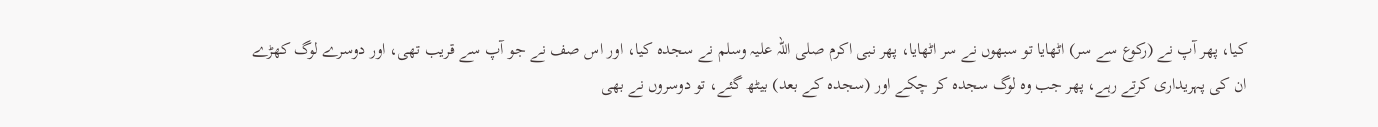کیا، پھر آپ نے (رکوع سے سر) اٹھایا تو سبھوں نے سر اٹھایا، پھر نبی اکرم صلی اللہ علیہ وسلم نے سجدہ کیا، اور اس صف نے جو آپ سے قریب تھی، اور دوسرے لوگ کھڑے ان کی پہریداری کرتے رہے، پھر جب وہ لوگ سجدہ کر چکے اور (سجدہ کے بعد) بیٹھ گئے، تو دوسروں نے بھی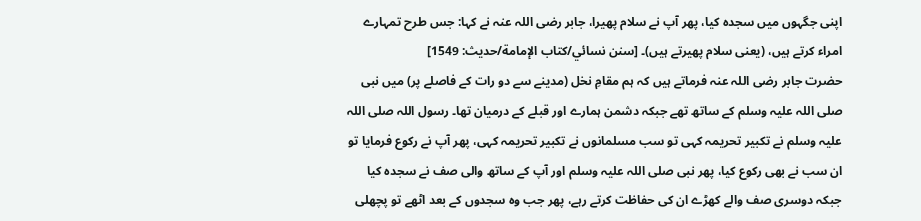اپنی جگہوں میں سجدہ کیا، پھر آپ نے سلام پھیرا، جابر رضی اللہ عنہ نے کہا: جس طرح تمہارے امراء کرتے ہیں، (یعنی سلام پھیرتے ہیں)۔ [سنن نسائي/كتاب الإمامة/حدیث: 1549]
حضرت جابر رضی اللہ عنہ فرماتے ہیں کہ ہم مقامِ نخل (مدینے سے دو رات کے فاصلے پر) میں نبی صلی اللہ علیہ وسلم کے ساتھ تھے جبکہ دشمن ہمارے اور قبلے کے درمیان تھا۔ رسول اللہ صلی اللہ علیہ وسلم نے تکبیر تحریمہ کہی تو سب مسلمانوں نے تکبیر تحریمہ کہی، پھر آپ نے رکوع فرمایا تو ان سب نے بھی رکوع کیا، پھر نبی صلی اللہ علیہ وسلم اور آپ کے ساتھ والی صف نے سجدہ کیا جبکہ دوسری صف والے کھڑے ان کی حفاظت کرتے رہے، پھر جب وہ سجدوں کے بعد اٹھے تو پچھلی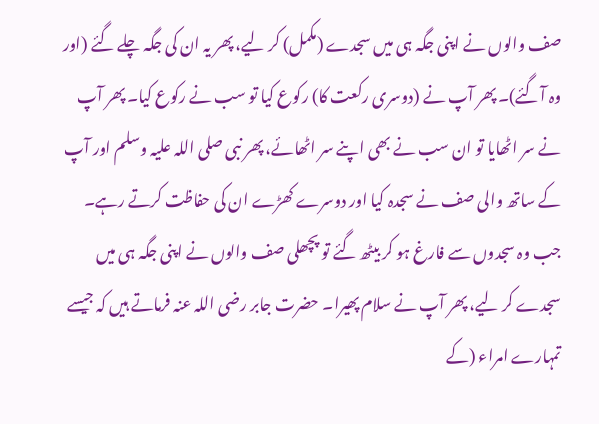صف والوں نے اپنی جگہ ہی میں سجدے (مکمل) کر لیے، پھر یہ ان کی جگہ چلے گئے (اور وہ آگئے)۔ پھر آپ نے (دوسری رکعت کا) رکوع کیا تو سب نے رکوع کیا۔ پھر آپ نے سر اٹھایا تو ان سب نے بھی اپنے سر اٹھائے، پھر نبی صلی اللہ علیہ وسلم اور آپ کے ساتھ والی صف نے سجدہ کیا اور دوسرے کھڑے ان کی حفاظت کرتے رہے۔ جب وہ سجدوں سے فارغ ہو کر بیٹھ گئے تو پچھلی صف والوں نے اپنی جگہ ہی میں سجدے کر لیے، پھر آپ نے سلام پھیرا۔ حضرت جابر رضی اللہ عنہ فرماتے ہیں کہ جیسے تمہارے امراء (کے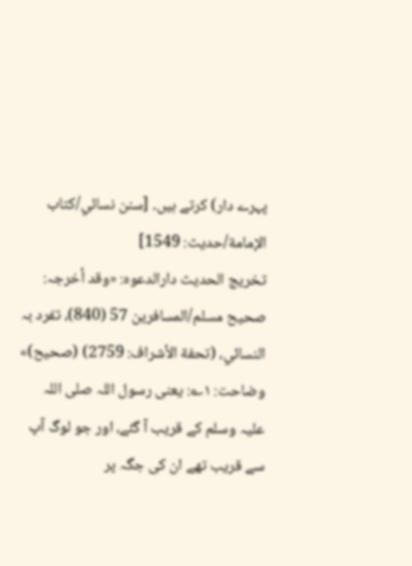پہرے دار) کرتے ہیں۔ [سنن نسائي/كتاب الإمامة/حدیث: 1549]
تخریج الحدیث دارالدعوہ: «وقد أخرجہ: صحیح مسلم/المسافرین 57 (840)، تفرد بہ النسائي، (تحفة الأشراف: 2759) (صحیح)»
وضاحت: ۱؎: یعنی رسول اللہ صلی اللہ علیہ وسلم کے قریب آ گئے، اور جو لوگ آپ سے قریب تھے ان کی جگہ پر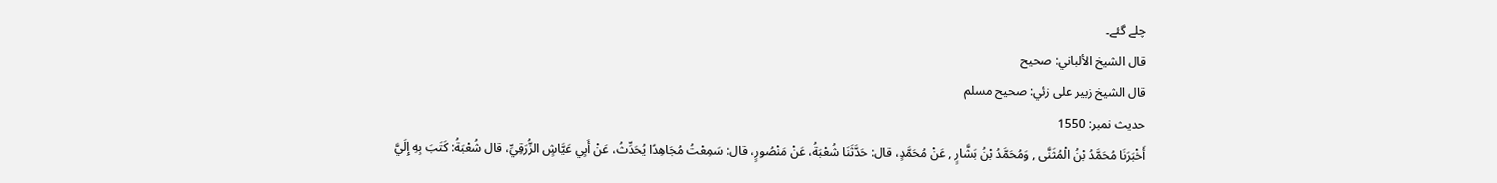چلے گئے۔
قال الشيخ الألباني: صحيح
قال الشيخ زبير على زئي: صحيح مسلم
حدیث نمبر: 1550
أَخْبَرَنَا مُحَمَّدُ بْنُ الْمُثَنَّى , وَمُحَمَّدُ بْنُ بَشَّارٍ , عَنْ مُحَمَّدٍ، قال: حَدَّثَنَا شُعْبَةُ، عَنْ مَنْصُورٍ، قال: سَمِعْتُ مُجَاهِدًا يُحَدِّثُ، عَنْ أَبِي عَيَّاشٍ الزُّرَقِيِّ، قال شُعْبَةُ: كَتَبَ بِهِ إِلَيَّ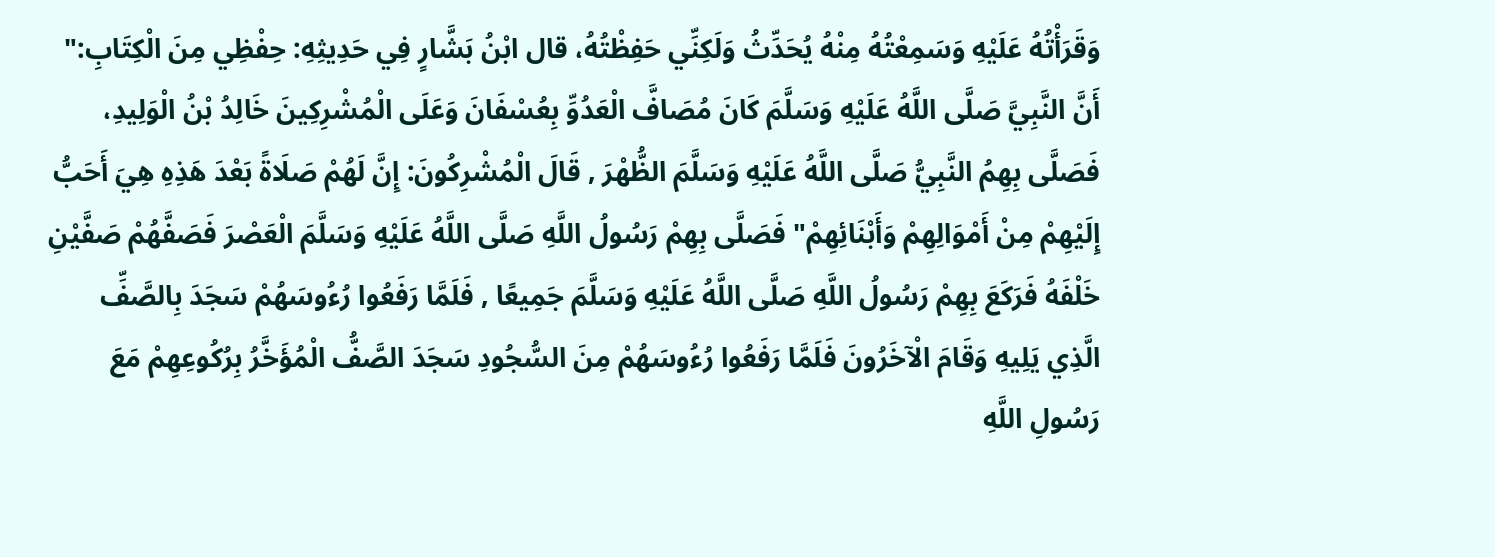وَقَرَأْتُهُ عَلَيْهِ وَسَمِعْتُهُ مِنْهُ يُحَدِّثُ وَلَكِنِّي حَفِظْتُهُ، قال ابْنُ بَشَّارٍ فِي حَدِيثِهِ: حِفْظِي مِنَ الْكِتَابِ:" أَنَّ النَّبِيَّ صَلَّى اللَّهُ عَلَيْهِ وَسَلَّمَ كَانَ مُصَافَّ الْعَدُوِّ بِعُسْفَانَ وَعَلَى الْمُشْرِكِينَ خَالِدُ بْنُ الْوَلِيدِ، فَصَلَّى بِهِمُ النَّبِيُّ صَلَّى اللَّهُ عَلَيْهِ وَسَلَّمَ الظُّهْرَ , قَالَ الْمُشْرِكُونَ: إِنَّ لَهُمْ صَلَاةً بَعْدَ هَذِهِ هِيَ أَحَبُّ إِلَيْهِمْ مِنْ أَمْوَالِهِمْ وَأَبْنَائِهِمْ" فَصَلَّى بِهِمْ رَسُولُ اللَّهِ صَلَّى اللَّهُ عَلَيْهِ وَسَلَّمَ الْعَصْرَ فَصَفَّهُمْ صَفَّيْنِ خَلْفَهُ فَرَكَعَ بِهِمْ رَسُولُ اللَّهِ صَلَّى اللَّهُ عَلَيْهِ وَسَلَّمَ جَمِيعًا , فَلَمَّا رَفَعُوا رُءُوسَهُمْ سَجَدَ بِالصَّفِّ الَّذِي يَلِيهِ وَقَامَ الْآخَرُونَ فَلَمَّا رَفَعُوا رُءُوسَهُمْ مِنَ السُّجُودِ سَجَدَ الصَّفُّ الْمُؤَخَّرُ بِرُكُوعِهِمْ مَعَ رَسُولِ اللَّهِ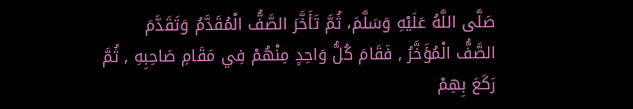صَلَّى اللَّهُ عَلَيْهِ وَسَلَّمَ، ثُمَّ تَأَخَّرَ الصَّفُّ الْمُقَدَّمُ وَتَقَدَّمَ الصَّفُّ الْمُؤَخَّرُ , فَقَامَ كُلُّ وَاحِدٍ مِنْهُمْ فِي مَقَامِ صَاحِبِهِ , ثُمَّ رَكَعَ بِهِمْ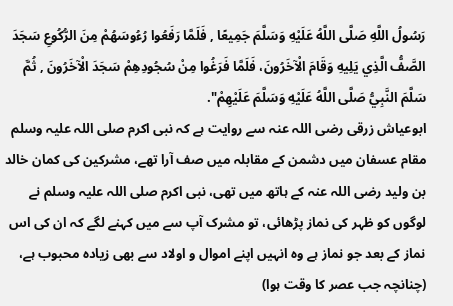رَسُولُ اللَّهِ صَلَّى اللَّهُ عَلَيْهِ وَسَلَّمَ جَمِيعًا , فَلَمَّا رَفَعُوا رُءُوسَهُمْ مِنَ الرُّكُوعِ سَجَدَ الصَّفُّ الَّذِي يَلِيهِ وَقَامَ الْآخَرُونَ، فَلَمَّا فَرَغُوا مِنْ سُجُودِهِمْ سَجَدَ الْآخَرُونَ , ثُمَّ سَلَّمَ النَّبِيُّ صَلَّى اللَّهُ عَلَيْهِ وَسَلَّمَ عَلَيْهِمْ".
ابوعیاش زرقی رضی اللہ عنہ سے روایت ہے کہ نبی اکرم صلی اللہ علیہ وسلم مقام عسفان میں دشمن کے مقابلہ میں صف آرا تھے، مشرکین کی کمان خالد بن ولید رضی اللہ عنہ کے ہاتھ میں تھی، نبی اکرم صلی اللہ علیہ وسلم نے لوگوں کو ظہر کی نماز پڑھائی، تو مشرک آپ سے میں کہنے لگے کہ ان کی اس نماز کے بعد جو نماز ہے وہ انہیں اپنے اموال و اولاد سے بھی زیادہ محبوب ہے، (چنانچہ جب عصر کا وقت ہوا)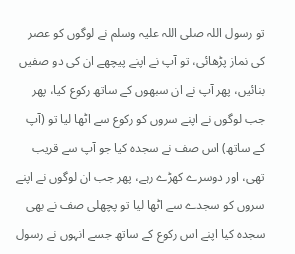تو رسول اللہ صلی اللہ علیہ وسلم نے لوگوں کو عصر کی نماز پڑھائی، تو آپ نے اپنے پیچھے ان کی دو صفیں بنائیں، پھر آپ نے ان سبھوں کے ساتھ رکوع کیا، پھر جب لوگوں نے اپنے سروں کو رکوع سے اٹھا لیا تو (آپ کے ساتھ) اس صف نے سجدہ کیا جو آپ سے قریب تھی، اور دوسرے کھڑے رہے، پھر جب ان لوگوں نے اپنے سروں کو سجدے سے اٹھا لیا تو پچھلی صف نے بھی سجدہ کیا اپنے اس رکوع کے ساتھ جسے انہوں نے رسول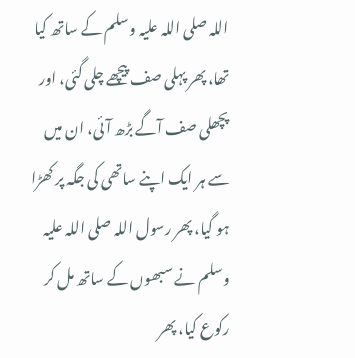اللہ صلی اللہ علیہ وسلم کے ساتھ کیا تھا، پھر پہلی صف پیچھے چلی گئی، اور پچھلی صف آگے بڑھ آئی، ان میں سے ہر ایک اپنے ساتھی کی جگہ پر کھڑا ہو گیا، پھر رسول اللہ صلی اللہ علیہ وسلم نے سبھوں کے ساتھ مل کر رکوع کیا، پھر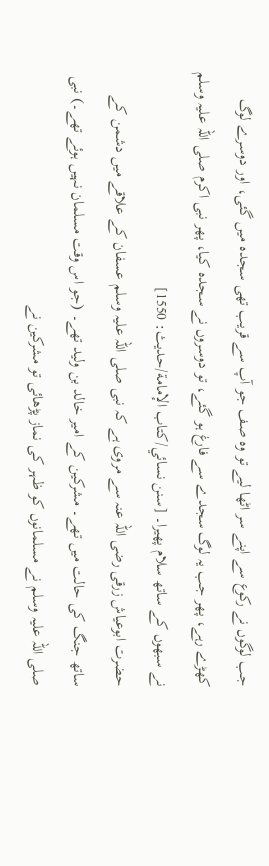جب لوگوں نے رکوع سے اپنے سر اٹھا لیے تو وہ صف جو آپ سے قریب تھی سجدہ میں گئی، اور دوسرے لوگ کھڑے رہے، پھر جب یہ لوگ سجدے سے فارغ ہو گئے، تو دوسروں نے سجدہ کیا، پھر نبی اکرم صلی اللہ علیہ وسلم نے سبھوں کے ساتھ سلام پھیرا۔ [سنن نسائي/كتاب الإمامة/حدیث: 1550]
حضرت ابوعیاش زرقی رضی اللہ عنہ سے مروی ہے کہ نبی صلی اللہ علیہ وسلم عسفان کے علاقے میں دشمن کے ساتھ جنگ کی حالت میں تھے۔ مشرکین کے امیر خالد بن ولید تھے۔ (جو اس وقت مسلمان نہیں ہوئے تھے۔) نبی صلی اللہ علیہ وسلم نے مسلمانوں کو ظہر کی نماز پڑھائی تو مشرکین نے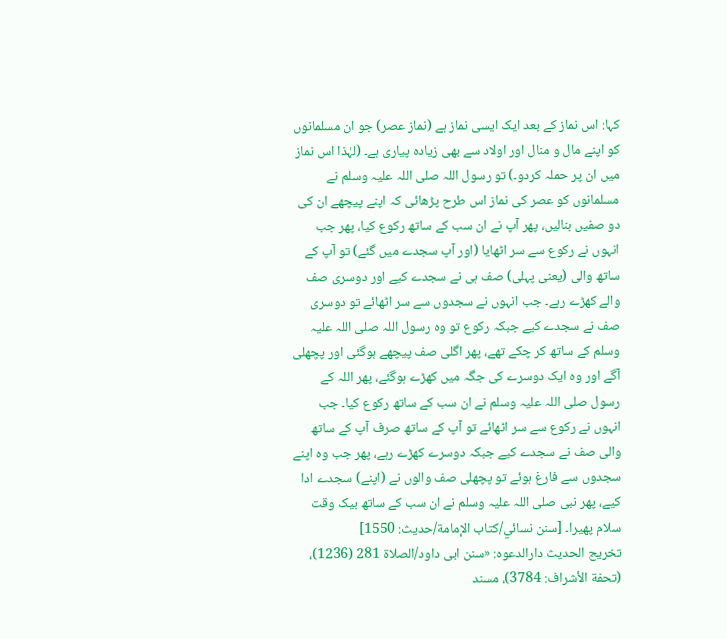کہا: اس نماز کے بعد ایک ایسی نماز ہے (نماز عصر) جو ان مسلمانوں کو اپنے مال و منال اور اولاد سے بھی زیادہ پیاری ہے۔ (لہٰذا اس نماز میں ان پر حملہ کردو۔) تو رسول اللہ صلی اللہ علیہ وسلم نے مسلمانوں کو عصر کی نماز اس طرح پڑھائی کہ اپنے پیچھے ان کی دو صفیں بنالیں، پھر آپ نے ان سب کے ساتھ رکوع کیا، پھر جب انہوں نے رکوع سے سر اٹھایا (اور آپ سجدے میں گئے) تو آپ کے ساتھ والی (یعنی پہلی) صف ہی نے سجدے کیے اور دوسری صف والے کھڑے رہے۔ جب انہوں نے سجدوں سے سر اٹھائے تو دوسری صف نے سجدے کیے جبکہ رکوع تو وہ رسول اللہ صلی اللہ علیہ وسلم کے ساتھ کر چکے تھے، پھر اگلی صف پیچھے ہوگئی اور پچھلی آگے اور وہ ایک دوسرے کی جگہ میں کھڑے ہوگئے، پھر اللہ کے رسول صلی اللہ علیہ وسلم نے ان سب کے ساتھ رکوع کیا۔ جب انہوں نے رکوع سے سر اٹھائے تو آپ کے ساتھ صرف آپ کے ساتھ والی صف نے سجدے کیے جبکہ دوسرے کھڑے رہے، پھر جب وہ اپنے سجدوں سے فارغ ہوئے تو پچھلی صف والوں نے (اپنے) سجدے ادا کیے، پھر نبی صلی اللہ علیہ وسلم نے ان سب کے ساتھ بیک وقت سلام پھیرا۔ [سنن نسائي/كتاب الإمامة/حدیث: 1550]
تخریج الحدیث دارالدعوہ: «سنن ابی داود/الصلاة 281 (1236)، (تحفة الأشراف: 3784)، مسند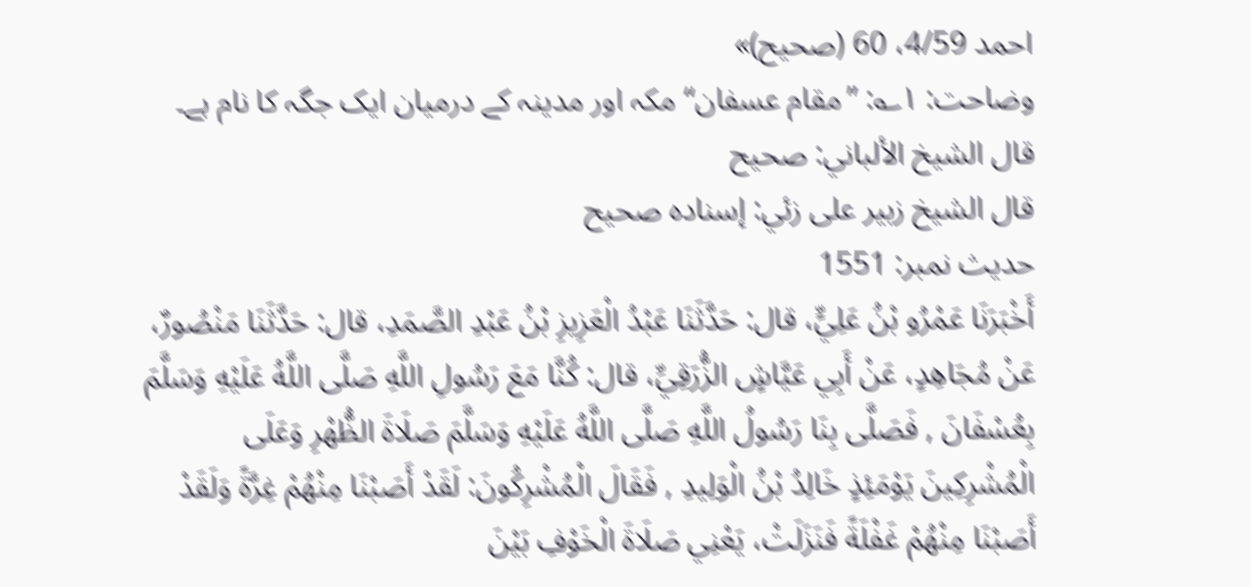احمد 4/59، 60 (صحیح)»
وضاحت: ۱؎: ”مقام عسفان“ مکہ اور مدینہ کے درمیان ایک جگہ کا نام ہے۔
قال الشيخ الألباني: صحيح
قال الشيخ زبير على زئي: إسناده صحيح
حدیث نمبر: 1551
أَخْبَرَنَا عَمْرُو بْنُ عَلِيٍّ، قال: حَدَّثَنَا عَبْدُ الْعَزِيزِ بْنُ عَبْدِ الصَّمَدِ، قال: حَدَّثَنَا مَنْصُورٌ، عَنْ مُجَاهِدٍ، عَنْ أَبِي عَيَّاشٍ الزُّرَقِيِّ، قال: كُنَّا مَعَ رَسُولِ اللَّهِ صَلَّى اللَّهُ عَلَيْهِ وَسَلَّمَ بِعُسْفَانَ , فَصَلَّى بِنَا رَسُولُ اللَّهِ صَلَّى اللَّهُ عَلَيْهِ وَسَلَّمَ صَلَاةَ الظُّهْرِ وَعَلَى الْمُشْرِكِينَ يَوْمَئِذٍ خَالِدُ بْنُ الْوَلِيدِ , فَقَالَ الْمُشْرِكُونَ: لَقَدْ أَصَبْنَا مِنْهُمْ غِرَّةً وَلَقَدْ أَصَبْنَا مِنْهُمْ غَفْلَةً فَنَزَلَتْ، يَعْنِي صَلَاةَ الْخَوْفِ بَيْنَ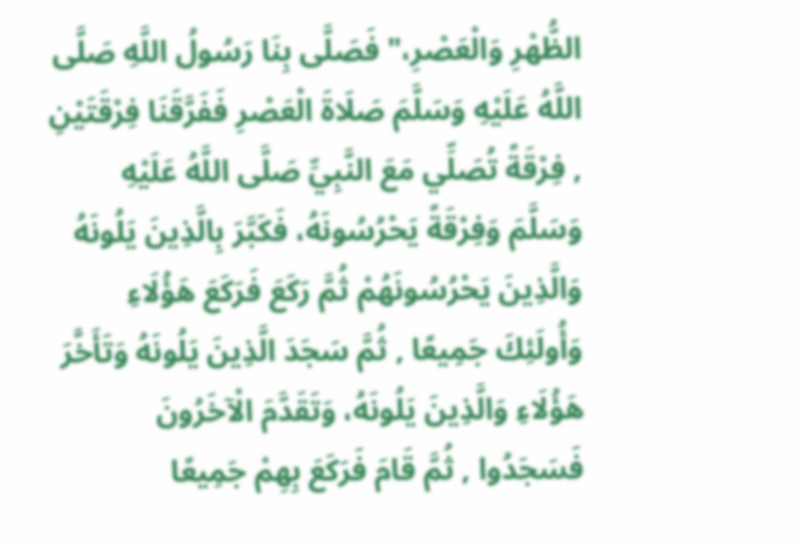الظُّهْرِ وَالْعَصْرِ،" فَصَلَّى بِنَا رَسُولُ اللَّهِ صَلَّى اللَّهُ عَلَيْهِ وَسَلَّمَ صَلَاةَ الْعَصْرِ فَفَرَّقَنَا فِرْقَتَيْنِ , فِرْقَةً تُصَلِّي مَعَ النَّبِيِّ صَلَّى اللَّهُ عَلَيْهِ وَسَلَّمَ وَفِرْقَةً يَحْرُسُونَهُ، فَكَبَّرَ بِالَّذِينَ يَلُونَهُ وَالَّذِينَ يَحْرُسُونَهُمْ ثُمَّ رَكَعَ فَرَكَعَ هَؤُلَاءِ وَأُولَئِكَ جَمِيعًا , ثُمَّ سَجَدَ الَّذِينَ يَلُونَهُ وَتَأَخَّرَ هَؤُلَاءِ وَالَّذِينَ يَلُونَهُ، وَتَقَدَّمَ الْآخَرُونَ فَسَجَدُوا , ثُمَّ قَامَ فَرَكَعَ بِهِمْ جَمِيعًا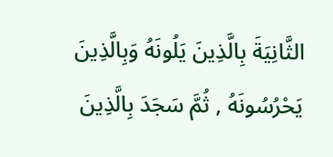الثَّانِيَةَ بِالَّذِينَ يَلُونَهُ وَبِالَّذِينَ يَحْرُسُونَهُ , ثُمَّ سَجَدَ بِالَّذِينَ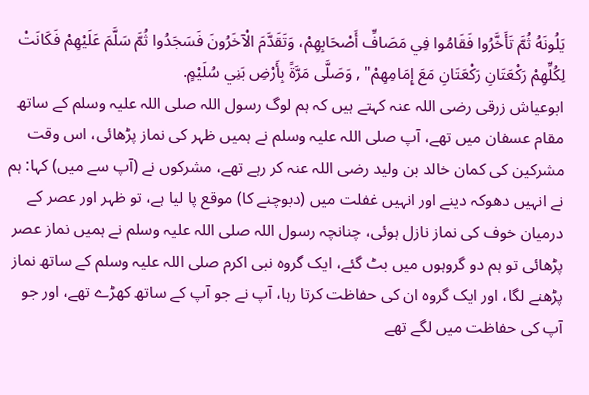يَلُونَهُ ثُمَّ تَأَخَّرُوا فَقَامُوا فِي مَصَافِّ أَصْحَابِهِمْ، وَتَقَدَّمَ الْآخَرُونَ فَسَجَدُوا ثُمَّ سَلَّمَ عَلَيْهِمْ فَكَانَتْ لِكُلِّهِمْ رَكْعَتَانِ رَكْعَتَانِ مَعَ إِمَامِهِمْ" , وَصَلَّى مَرَّةً بِأَرْضِ بَنِي سُلَيْمٍ.
ابوعیاش زرقی رضی اللہ عنہ کہتے ہیں کہ ہم لوگ رسول اللہ صلی اللہ علیہ وسلم کے ساتھ مقام عسفان میں تھے، آپ صلی اللہ علیہ وسلم نے ہمیں ظہر کی نماز پڑھائی، اس وقت مشرکین کی کمان خالد بن ولید رضی اللہ عنہ کر رہے تھے، مشرکوں نے (آپ سے میں) کہا: ہم نے انہیں دھوکہ دینے اور انہیں غفلت میں (دبوچنے کا) موقع پا لیا ہے، تو ظہر اور عصر کے درمیان خوف کی نماز نازل ہوئی، چنانچہ رسول اللہ صلی اللہ علیہ وسلم نے ہمیں نماز عصر پڑھائی تو ہم دو گروہوں میں بٹ گئے، ایک گروہ نبی اکرم صلی اللہ علیہ وسلم کے ساتھ نماز پڑھنے لگا، اور ایک گروہ ان کی حفاظت کرتا رہا، آپ نے جو آپ کے ساتھ کھڑے تھے، اور جو آپ کی حفاظت میں لگے تھے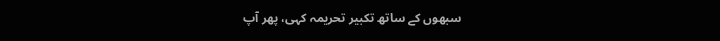سبھوں کے ساتھ تکبیر تحریمہ کہی، پھر آپ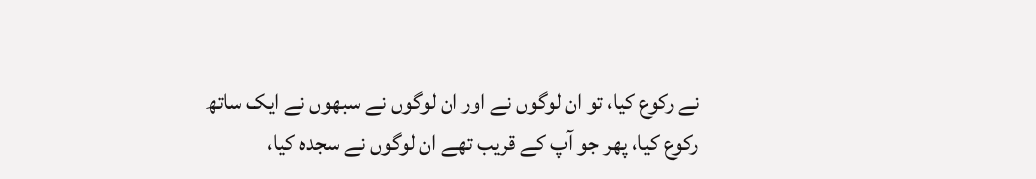نے رکوع کیا، تو ان لوگوں نے اور ان لوگوں نے سبھوں نے ایک ساتھ رکوع کیا، پھر جو آپ کے قریب تھے ان لوگوں نے سجدہ کیا،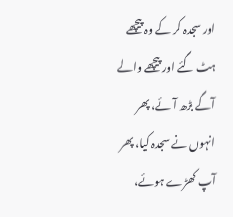اور سجدہ کر کے وہ پیچھے ہٹ گئے اور پیچھے والے آگے بڑھ آئے، پھر انہوں نے سجدہ کیا، پھر آپ کھڑے ہوئے،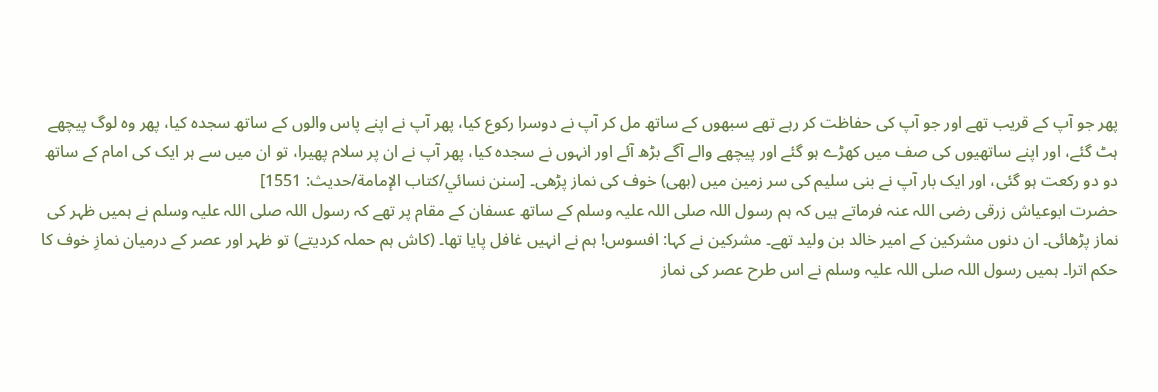پھر جو آپ کے قریب تھے اور جو آپ کی حفاظت کر رہے تھے سبھوں کے ساتھ مل کر آپ نے دوسرا رکوع کیا، پھر آپ نے اپنے پاس والوں کے ساتھ سجدہ کیا، پھر وہ لوگ پیچھے ہٹ گئے، اور اپنے ساتھیوں کی صف میں کھڑے ہو گئے اور پیچھے والے آگے بڑھ آئے اور انہوں نے سجدہ کیا، پھر آپ نے ان پر سلام پھیرا، تو ان میں سے ہر ایک کی امام کے ساتھ دو دو رکعت ہو گئی، اور ایک بار آپ نے بنی سلیم کی سر زمین میں (بھی) خوف کی نماز پڑھی۔ [سنن نسائي/كتاب الإمامة/حدیث: 1551]
حضرت ابوعیاش زرقی رضی اللہ عنہ فرماتے ہیں کہ ہم رسول اللہ صلی اللہ علیہ وسلم کے ساتھ عسفان کے مقام پر تھے کہ رسول اللہ صلی اللہ علیہ وسلم نے ہمیں ظہر کی نماز پڑھائی۔ ان دنوں مشرکین کے امیر خالد بن ولید تھے۔ مشرکین نے کہا: افسوس! ہم نے انہیں غافل پایا تھا۔ (کاش ہم حملہ کردیتے) تو ظہر اور عصر کے درمیان نمازِ خوف کا حکم اترا۔ ہمیں رسول اللہ صلی اللہ علیہ وسلم نے اس طرح عصر کی نماز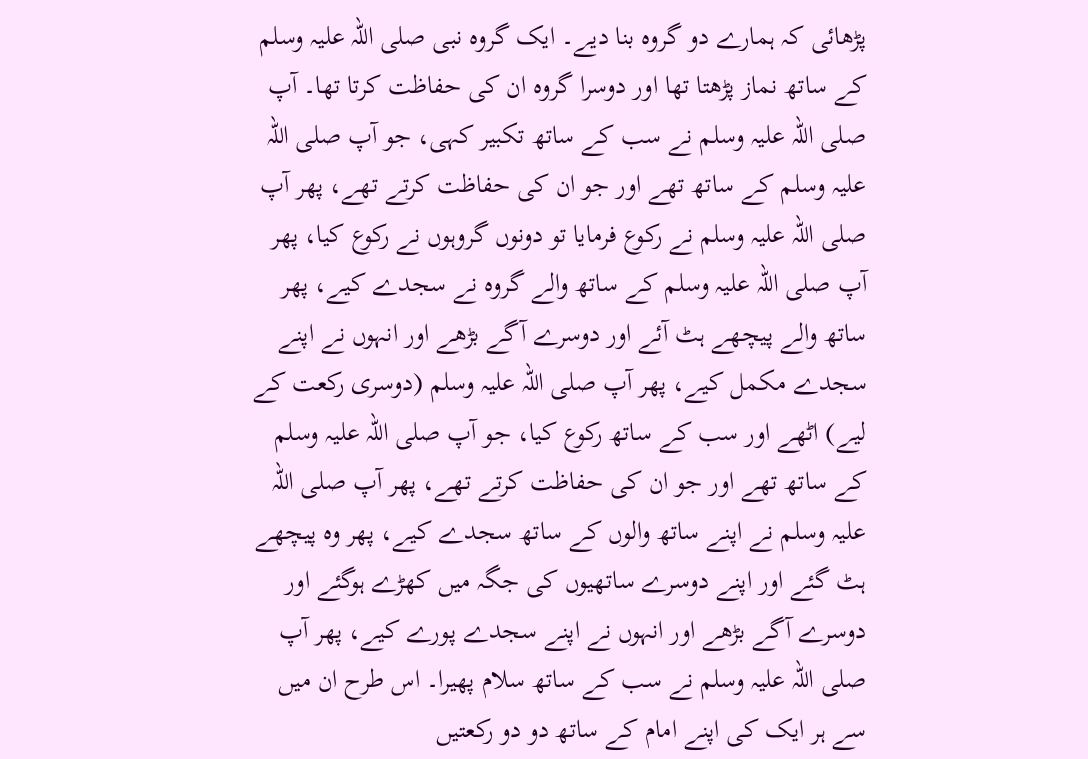پڑھائی کہ ہمارے دو گروہ بنا دیے۔ ایک گروہ نبی صلی اللہ علیہ وسلم کے ساتھ نماز پڑھتا تھا اور دوسرا گروہ ان کی حفاظت کرتا تھا۔ آپ صلی اللہ علیہ وسلم نے سب کے ساتھ تکبیر کہی، جو آپ صلی اللہ علیہ وسلم کے ساتھ تھے اور جو ان کی حفاظت کرتے تھے، پھر آپ صلی اللہ علیہ وسلم نے رکوع فرمایا تو دونوں گروہوں نے رکوع کیا، پھر آپ صلی اللہ علیہ وسلم کے ساتھ والے گروہ نے سجدے کیے، پھر ساتھ والے پیچھے ہٹ آئے اور دوسرے آگے بڑھے اور انہوں نے اپنے سجدے مکمل کیے، پھر آپ صلی اللہ علیہ وسلم (دوسری رکعت کے لیے) اٹھے اور سب کے ساتھ رکوع کیا، جو آپ صلی اللہ علیہ وسلم کے ساتھ تھے اور جو ان کی حفاظت کرتے تھے، پھر آپ صلی اللہ علیہ وسلم نے اپنے ساتھ والوں کے ساتھ سجدے کیے، پھر وہ پیچھے ہٹ گئے اور اپنے دوسرے ساتھیوں کی جگہ میں کھڑے ہوگئے اور دوسرے آگے بڑھے اور انہوں نے اپنے سجدے پورے کیے، پھر آپ صلی اللہ علیہ وسلم نے سب کے ساتھ سلام پھیرا۔ اس طرح ان میں سے ہر ایک کی اپنے امام کے ساتھ دو دو رکعتیں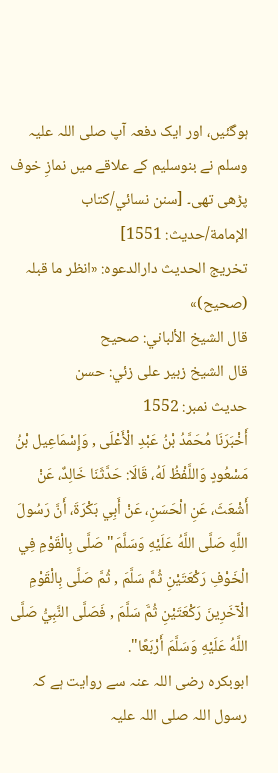ہوگئیں، اور ایک دفعہ آپ صلی اللہ علیہ وسلم نے بنوسلیم کے علاقے میں نمازِ خوف پڑھی تھی۔ [سنن نسائي/كتاب الإمامة/حدیث: 1551]
تخریج الحدیث دارالدعوہ: «انظر ما قبلہ (صحیح)»
قال الشيخ الألباني: صحيح
قال الشيخ زبير على زئي: حسن
حدیث نمبر: 1552
أَخْبَرَنَا مُحَمَّدُ بْنُ عَبْدِ الْأَعْلَى , وَإِسْمَاعِيل بْنُ مَسْعُودٍ وَاللَّفْظُ لَهُ، قَالَا: حَدَّثَنَا خَالِدٌ، عَنْ أَشْعَثَ، عَنِ الْحَسَنِ، عَنْ أَبِي بَكْرَةَ، أَنَّ رَسُولَ اللَّهِ صَلَّى اللَّهُ عَلَيْهِ وَسَلَّمَ" صَلَّى بِالْقَوْمِ فِي الْخَوْفِ رَكْعَتَيْنِ ثُمَّ سَلَّمَ , ثُمَّ صَلَّى بِالْقَوْمِ الْآخَرِينَ رَكْعَتَيْنِ ثُمَّ سَلَّمَ , فَصَلَّى النَّبِيُّ صَلَّى اللَّهُ عَلَيْهِ وَسَلَّمَ أَرْبَعًا".
ابوبکرہ رضی اللہ عنہ سے روایت ہے کہ رسول اللہ صلی اللہ علیہ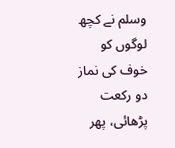وسلم نے کچھ لوگوں کو خوف کی نماز دو رکعت پڑھائی، پھر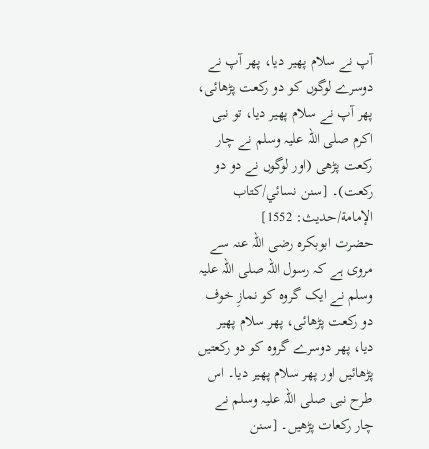آپ نے سلام پھیر دیا، پھر آپ نے دوسرے لوگوں کو دو رکعت پڑھائی، پھر آپ نے سلام پھیر دیا، تو نبی اکرم صلی اللہ علیہ وسلم نے چار رکعت پڑھی (اور لوگوں نے دو دو رکعت)۔ [سنن نسائي/كتاب الإمامة/حدیث: 1552]
حضرت ابوبکرہ رضی اللہ عنہ سے مروی ہے کہ رسول اللہ صلی اللہ علیہ وسلم نے ایک گروہ کو نمازِ خوف دو رکعت پڑھائی، پھر سلام پھیر دیا، پھر دوسرے گروہ کو دو رکعتیں پڑھائیں اور پھر سلام پھیر دیا۔ اس طرح نبی صلی اللہ علیہ وسلم نے چار رکعات پڑھیں۔ [سنن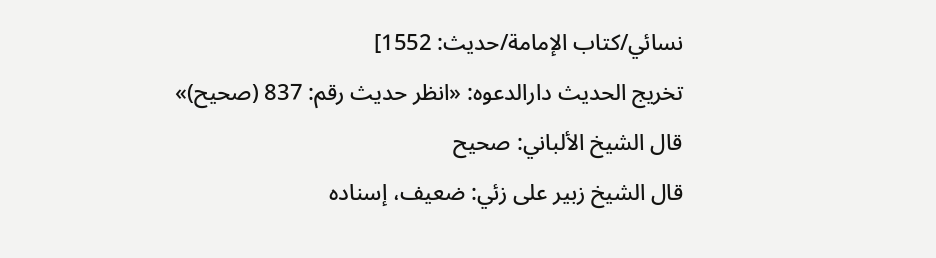نسائي/كتاب الإمامة/حدیث: 1552]
تخریج الحدیث دارالدعوہ: «انظر حدیث رقم: 837 (صحیح)»
قال الشيخ الألباني: صحيح
قال الشيخ زبير على زئي: ضعيف، إسناده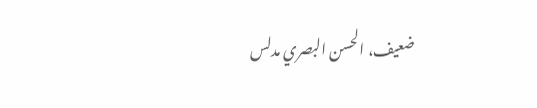ضعيف، الحسن البصري مدلس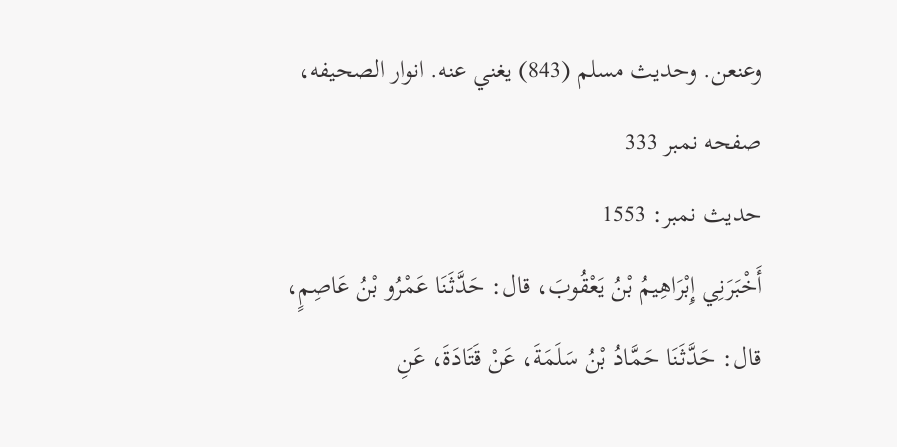وعنعن. وحديث مسلم (843) يغني عنه. انوار الصحيفه، صفحه نمبر 333
حدیث نمبر: 1553
أَخْبَرَنِي إِبْرَاهِيمُ بْنُ يَعْقُوبَ، قال: حَدَّثَنَا عَمْرُو بْنُ عَاصِمٍ، قال: حَدَّثَنَا حَمَّادُ بْنُ سَلَمَةَ، عَنْ قَتَادَةَ، عَنِ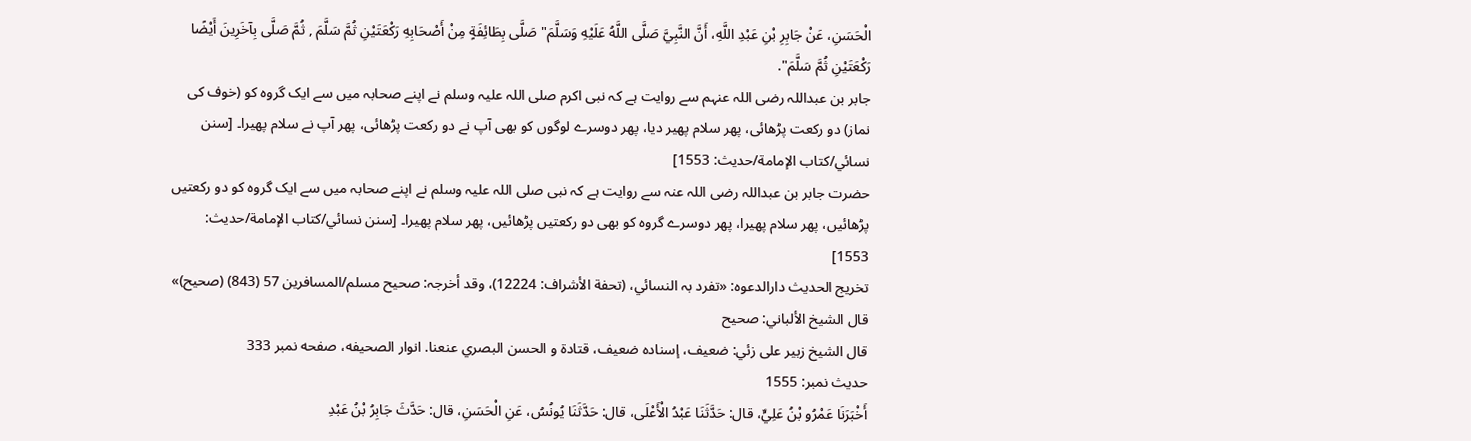الْحَسَنِ، عَنْ جَابِرِ بْنِ عَبْدِ اللَّهِ، أَنَّ النَّبِيَّ صَلَّى اللَّهُ عَلَيْهِ وَسَلَّمَ" صَلَّى بِطَائِفَةٍ مِنْ أَصْحَابِهِ رَكْعَتَيْنِ ثُمَّ سَلَّمَ , ثُمَّ صَلَّى بِآخَرِينَ أَيْضًا رَكْعَتَيْنِ ثُمَّ سَلَّمَ".
جابر بن عبداللہ رضی اللہ عنہم سے روایت ہے کہ نبی اکرم صلی اللہ علیہ وسلم نے اپنے صحابہ میں سے ایک گروہ کو (خوف کی نماز) دو رکعت پڑھائی، پھر سلام پھیر دیا، پھر دوسرے لوگوں کو بھی آپ نے دو رکعت پڑھائی، پھر آپ نے سلام پھیرا۔ [سنن نسائي/كتاب الإمامة/حدیث: 1553]
حضرت جابر بن عبداللہ رضی اللہ عنہ سے روایت ہے کہ نبی صلی اللہ علیہ وسلم نے اپنے صحابہ میں سے ایک گروہ کو دو رکعتیں پڑھائیں، پھر سلام پھیرا، پھر دوسرے گروہ کو بھی دو رکعتیں پڑھائیں، پھر سلام پھیرا۔ [سنن نسائي/كتاب الإمامة/حدیث: 1553]
تخریج الحدیث دارالدعوہ: «تفرد بہ النسائي، (تحفة الأشراف: 12224)، وقد أخرجہ: صحیح مسلم/المسافرین 57 (843) (صحیح)»
قال الشيخ الألباني: صحيح
قال الشيخ زبير على زئي: ضعيف، إسناده ضعيف، قتادة و الحسن البصري عنعنا. انوار الصحيفه، صفحه نمبر 333
حدیث نمبر: 1555
أَخْبَرَنَا عَمْرُو بْنُ عَلِيٍّ، قال: حَدَّثَنَا عَبْدُ الْأَعْلَى، قال: حَدَّثَنَا يُونُسُ، عَنِ الْحَسَنِ، قال: حَدَّثَ جَابِرُ بْنُ عَبْدِ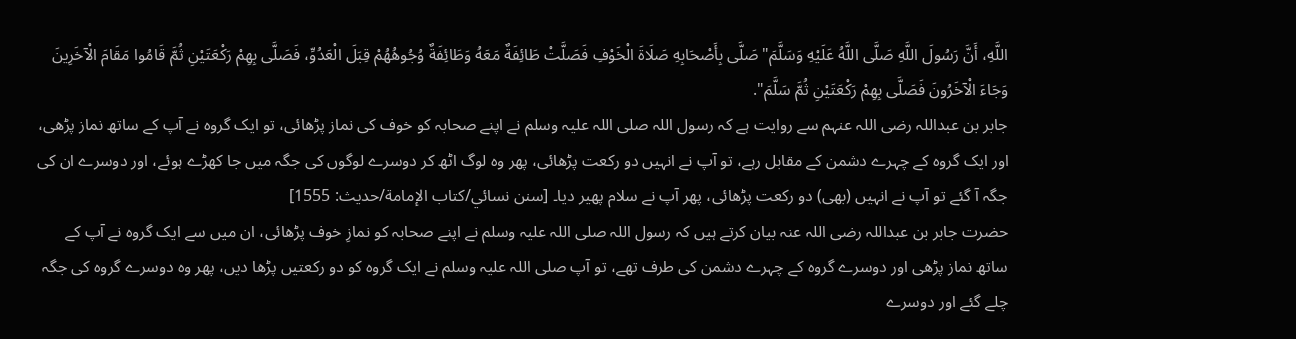اللَّهِ، أَنَّ رَسُولَ اللَّهِ صَلَّى اللَّهُ عَلَيْهِ وَسَلَّمَ" صَلَّى بِأَصْحَابِهِ صَلَاةَ الْخَوْفِ فَصَلَّتْ طَائِفَةٌ مَعَهُ وَطَائِفَةٌ وُجُوهُهُمْ قِبَلَ الْعَدُوِّ، فَصَلَّى بِهِمْ رَكْعَتَيْنِ ثُمَّ قَامُوا مَقَامَ الْآخَرِينَ وَجَاءَ الْآخَرُونَ فَصَلَّى بِهِمْ رَكْعَتَيْنِ ثُمَّ سَلَّمَ".
جابر بن عبداللہ رضی اللہ عنہم سے روایت ہے کہ رسول اللہ صلی اللہ علیہ وسلم نے اپنے صحابہ کو خوف کی نماز پڑھائی، تو ایک گروہ نے آپ کے ساتھ نماز پڑھی، اور ایک گروہ کے چہرے دشمن کے مقابل رہے، تو آپ نے انہیں دو رکعت پڑھائی، پھر وہ لوگ اٹھ کر دوسرے لوگوں کی جگہ میں جا کھڑے ہوئے، اور دوسرے ان کی جگہ آ گئے تو آپ نے انہیں (بھی) دو رکعت پڑھائی، پھر آپ نے سلام پھیر دیا۔ [سنن نسائي/كتاب الإمامة/حدیث: 1555]
حضرت جابر بن عبداللہ رضی اللہ عنہ بیان کرتے ہیں کہ رسول اللہ صلی اللہ علیہ وسلم نے اپنے صحابہ کو نمازِ خوف پڑھائی، ان میں سے ایک گروہ نے آپ کے ساتھ نماز پڑھی اور دوسرے گروہ کے چہرے دشمن کی طرف تھے، تو آپ صلی اللہ علیہ وسلم نے ایک گروہ کو دو رکعتیں پڑھا دیں، پھر وہ دوسرے گروہ کی جگہ چلے گئے اور دوسرے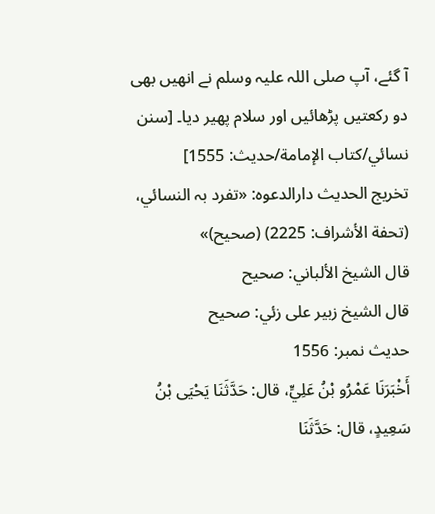آ گئے، آپ صلی اللہ علیہ وسلم نے انھیں بھی دو رکعتیں پڑھائیں اور سلام پھیر دیا۔ [سنن نسائي/كتاب الإمامة/حدیث: 1555]
تخریج الحدیث دارالدعوہ: «تفرد بہ النسائي، (تحفة الأشراف: 2225) (صحیح)»
قال الشيخ الألباني: صحيح
قال الشيخ زبير على زئي: صحيح
حدیث نمبر: 1556
أَخْبَرَنَا عَمْرُو بْنُ عَلِيٍّ، قال: حَدَّثَنَا يَحْيَى بْنُ سَعِيدٍ، قال: حَدَّثَنَا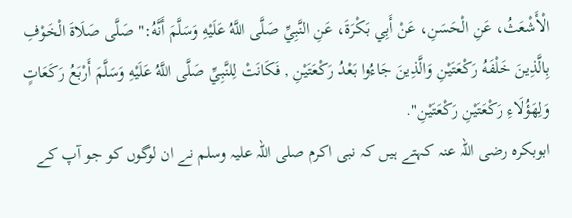الْأَشْعَثُ، عَنِ الْحَسَنِ، عَنْ أَبِي بَكْرَةَ، عَنِ النَّبِيِّ صَلَّى اللَّهُ عَلَيْهِ وَسَلَّمَ أَنَّهُ:" صَلَّى صَلَاةَ الْخَوْفِ بِالَّذِينَ خَلْفَهُ رَكْعَتَيْنِ وَالَّذِينَ جَاءُوا بَعْدُ رَكْعَتَيْنِ , فَكَانَتْ لِلنَّبِيِّ صَلَّى اللَّهُ عَلَيْهِ وَسَلَّمَ أَرْبَعُ رَكَعَاتٍ وَلِهَؤُلَاءِ رَكْعَتَيْنِ رَكْعَتَيْنِ".
ابوبکرہ رضی اللہ عنہ کہتے ہیں کہ نبی اکرم صلی اللہ علیہ وسلم نے ان لوگوں کو جو آپ کے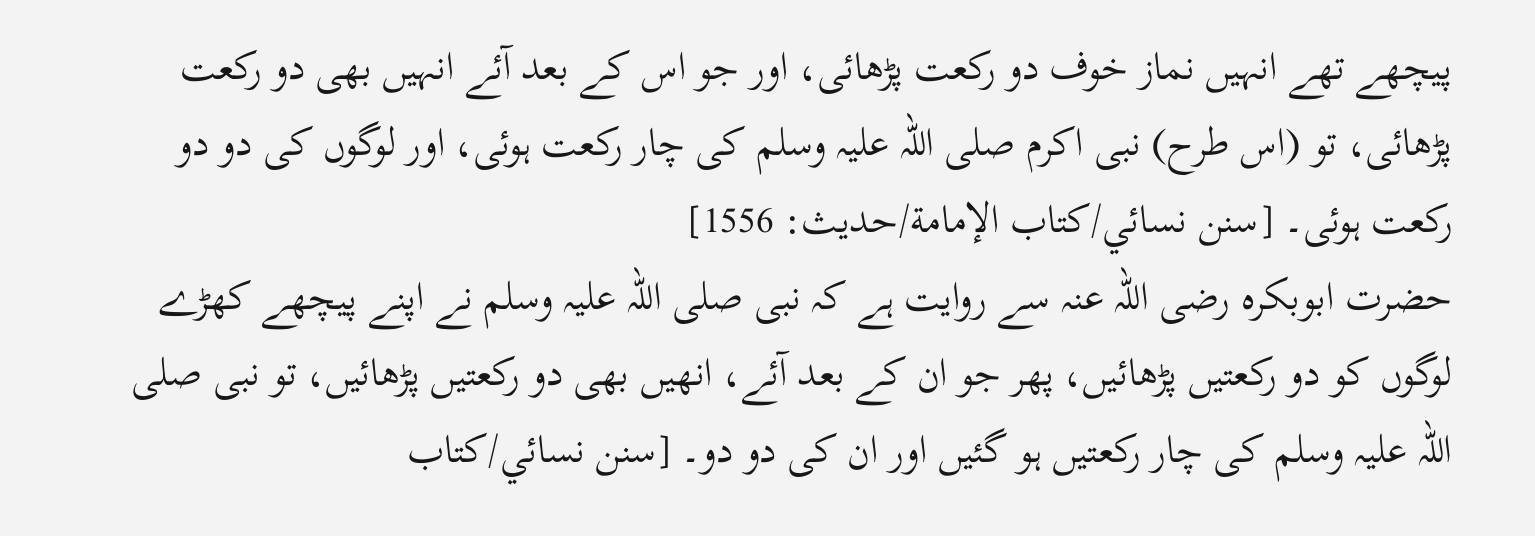پیچھے تھے انہیں نماز خوف دو رکعت پڑھائی، اور جو اس کے بعد آئے انہیں بھی دو رکعت پڑھائی، تو (اس طرح) نبی اکرم صلی اللہ علیہ وسلم کی چار رکعت ہوئی، اور لوگوں کی دو دو رکعت ہوئی۔ [سنن نسائي/كتاب الإمامة/حدیث: 1556]
حضرت ابوبکرہ رضی اللہ عنہ سے روایت ہے کہ نبی صلی اللہ علیہ وسلم نے اپنے پیچھے کھڑے لوگوں کو دو رکعتیں پڑھائیں، پھر جو ان کے بعد آئے، انھیں بھی دو رکعتیں پڑھائیں، تو نبی صلی اللہ علیہ وسلم کی چار رکعتیں ہو گئیں اور ان کی دو دو۔ [سنن نسائي/كتاب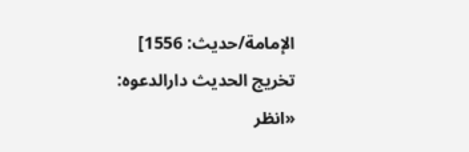الإمامة/حدیث: 1556]
تخریج الحدیث دارالدعوہ: «انظر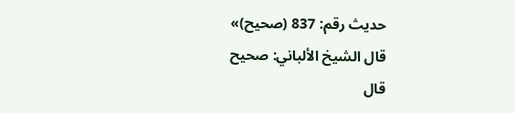حدیث رقم: 837 (صحیح)»
قال الشيخ الألباني: صحيح
قال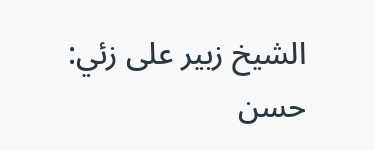الشيخ زبير على زئي: حسن